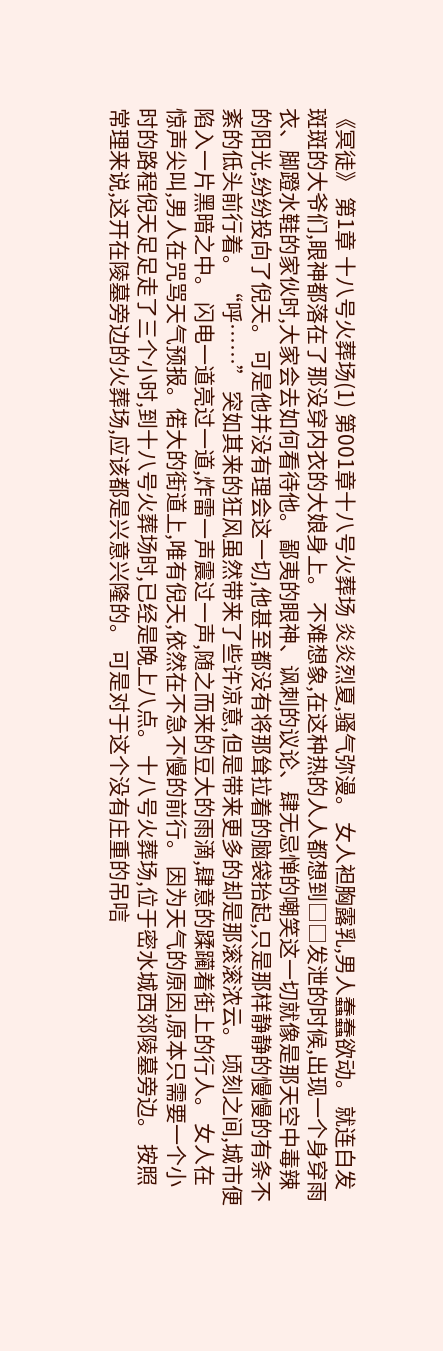《冥徒》 第1章 十八号火葬场(1) 第001章十八号火葬场 炎炎烈夏,骚气弥漫。 女人袒胸露乳,男人蠢蠢欲动。 就连白发斑斑的大爷们,眼神都落在了那没穿内衣的大娘身上。 不难想象,在这种热的人人都想到□□发泄的时候,出现一个身穿雨衣、脚蹬水鞋的家伙时,大家会去如何看待他。 鄙夷的眼神、讽刺的议论、肆无忌惮的嘲笑这一切就像是那天空中毒辣的阳光,纷纷投向了倪天。 可是他并没有理会这一切,他甚至都没有将那耸拉着的脑袋抬起,只是那样静静的慢慢的有条不紊的低头前行着。 “呼……” 突如其来的狂风虽然带来了些许凉意,但是带来更多的却是那滚滚浓云。 顷刻之间,城市便陷入一片黑暗之中。 闪电一道亮过一道,炸雷一声震过一声,随之而来的豆大的雨滴,肆意的蹂躏着街上的行人。 女人在惊声尖叫,男人在咒骂天气预报。偌大的街道上,唯有倪天,依然在不急不慢的前行。 因为天气的原因,原本只需要一个小时的路程倪天足足走了三个小时,到十八号火葬场时,已经是晚上八点。 十八号火葬场,位于密水城西郊陵墓旁边。 按照常理来说,这开在陵墓旁边的火葬场,应该都是兴意兴隆的。 可是对于这个没有庄重的吊唁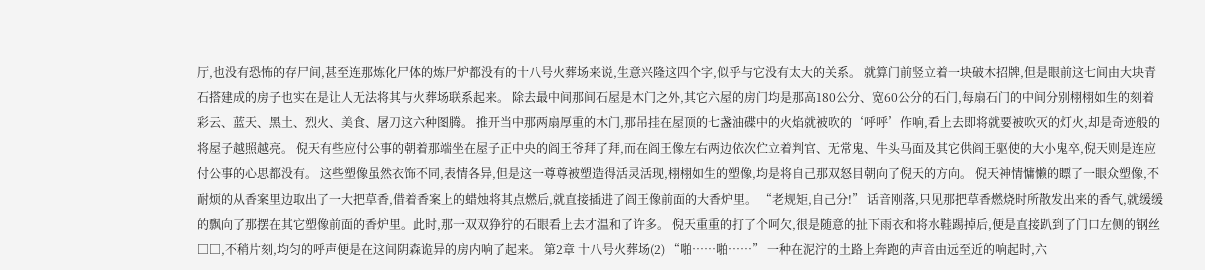厅,也没有恐怖的存尸间,甚至连那炼化尸体的炼尸炉都没有的十八号火葬场来说,生意兴隆这四个字,似乎与它没有太大的关系。 就算门前竖立着一块破木招牌,但是眼前这七间由大块青石搭建成的房子也实在是让人无法将其与火葬场联系起来。 除去最中间那间石屋是木门之外,其它六屋的房门均是那高180公分、宽60公分的石门,每扇石门的中间分别栩栩如生的刻着彩云、蓝天、黑土、烈火、美食、屠刀这六种图腾。 推开当中那两扇厚重的木门,那吊挂在屋顶的七盏油碟中的火焰就被吹的‘呼呼’作响,看上去即将就要被吹灭的灯火,却是奇迹般的将屋子越照越亮。 倪天有些应付公事的朝着那端坐在屋子正中央的阎王爷拜了拜,而在阎王像左右两边依次伫立着判官、无常鬼、牛头马面及其它供阎王驱使的大小鬼卒,倪天则是连应付公事的心思都没有。 这些塑像虽然衣饰不同,表情各异,但是这一尊尊被塑造得活灵活现,栩栩如生的塑像,均是将自己那双怒目朝向了倪天的方向。 倪天神情慵懒的瞟了一眼众塑像,不耐烦的从香案里边取出了一大把草香,借着香案上的蜡烛将其点燃后,就直接插进了阎王像前面的大香炉里。 “老规矩,自己分!” 话音刚落,只见那把草香燃烧时所散发出来的香气,就缓缓的飘向了那摆在其它塑像前面的香炉里。此时,那一双双狰狞的石眼看上去才温和了许多。 倪天重重的打了个呵欠,很是随意的扯下雨衣和将水鞋踢掉后,便是直接趴到了门口左侧的钢丝□□,不稍片刻,均匀的呼声便是在这间阴森诡异的房内响了起来。 第2章 十八号火葬场(2) “啪……啪……” 一种在泥泞的土路上奔跑的声音由远至近的响起时,六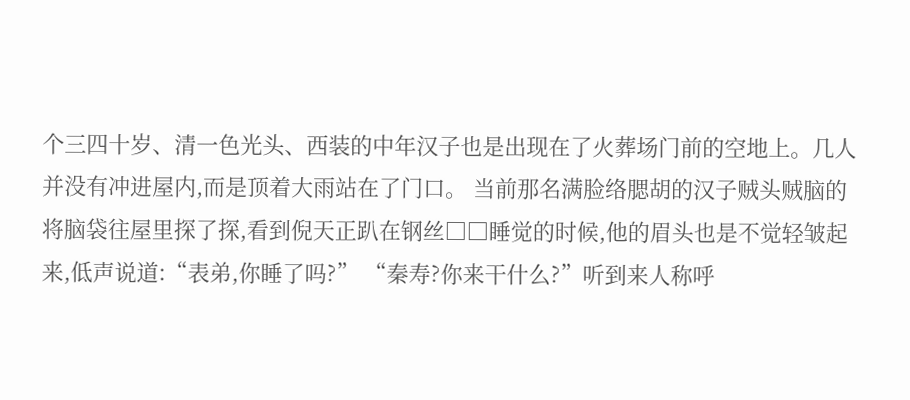个三四十岁、清一色光头、西装的中年汉子也是出现在了火葬场门前的空地上。几人并没有冲进屋内,而是顶着大雨站在了门口。 当前那名满脸络腮胡的汉子贼头贼脑的将脑袋往屋里探了探,看到倪天正趴在钢丝□□睡觉的时候,他的眉头也是不觉轻皱起来,低声说道:“表弟,你睡了吗?” “秦寿?你来干什么?”听到来人称呼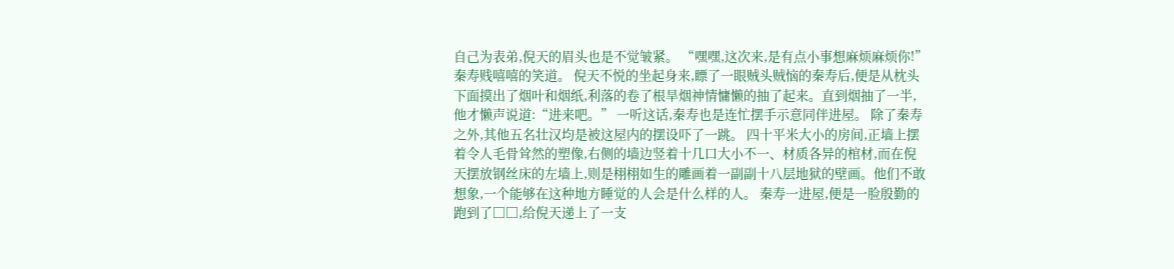自己为表弟,倪天的眉头也是不觉皱紧。 “嘿嘿,这次来,是有点小事想麻烦麻烦你!”秦寿贱嘻嘻的笑道。 倪天不悦的坐起身来,瞟了一眼贼头贼恼的秦寿后,便是从枕头下面摸出了烟叶和烟纸,利落的卷了根旱烟神情慵懒的抽了起来。直到烟抽了一半,他才懒声说道:“进来吧。” 一听这话,秦寿也是连忙摆手示意同伴进屋。 除了秦寿之外,其他五名壮汉均是被这屋内的摆设吓了一跳。 四十平米大小的房间,正墙上摆着令人毛骨耸然的塑像,右侧的墙边竖着十几口大小不一、材质各异的棺材,而在倪天摆放钢丝床的左墙上,则是栩栩如生的雕画着一副副十八层地狱的壁画。他们不敢想象,一个能够在这种地方睡觉的人会是什么样的人。 秦寿一进屋,便是一脸殷勤的跑到了□□,给倪天递上了一支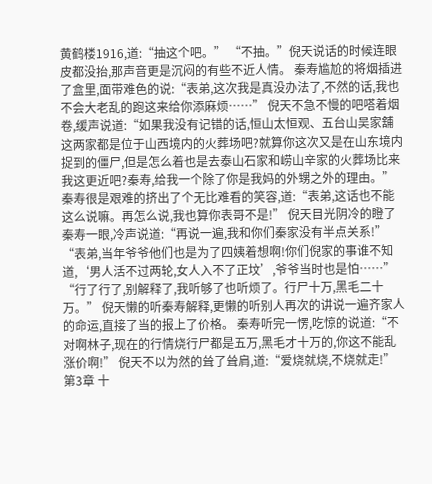黄鹤楼1916,道:“抽这个吧。” “不抽。”倪天说话的时候连眼皮都没抬,那声音更是沉闷的有些不近人情。 秦寿尴尬的将烟插进了盒里,面带难色的说:“表弟,这次我是真没办法了,不然的话,我也不会大老乱的跑这来给你添麻烦……” 倪天不急不慢的吧嗒着烟卷,缓声说道:“如果我没有记错的话,恒山太恒观、五台山吴家舖这两家都是位于山西境内的火葬场吧?就算你这次又是在山东境内捉到的僵尸,但是怎么着也是去泰山石家和崂山辛家的火葬场比来我这更近吧?秦寿,给我一个除了你是我妈的外甥之外的理由。” 秦寿很是艰难的挤出了个无比难看的笑容,道:“表弟,这话也不能这么说嘛。再怎么说,我也算你表哥不是!” 倪天目光阴冷的瞪了秦寿一眼,冷声说道:“再说一遍,我和你们秦家没有半点关系!” “表弟,当年爷爷他们也是为了四姨着想啊!你们倪家的事谁不知道,‘男人活不过两轮,女人入不了正坟’,爷爷当时也是怕……” “行了行了,别解释了,我听够了也听烦了。行尸十万,黑毛二十万。” 倪天懒的听秦寿解释,更懒的听别人再次的讲说一遍齐家人的命运,直接了当的报上了价格。 秦寿听完一愣,吃惊的说道:“不对啊林子,现在的行情烧行尸都是五万,黑毛才十万的,你这不能乱涨价啊!” 倪天不以为然的耸了耸肩,道:“爱烧就烧,不烧就走!” 第3章 十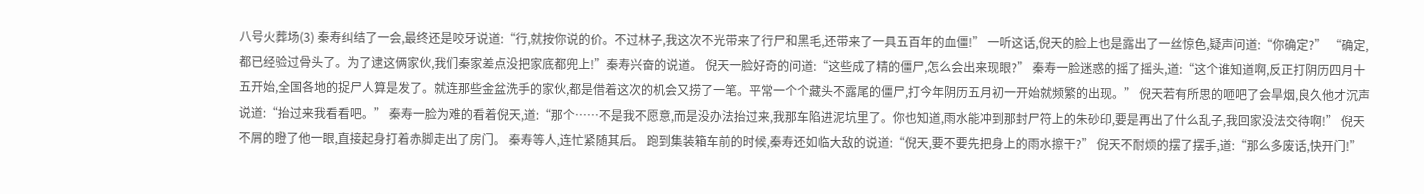八号火葬场(3) 秦寿纠结了一会,最终还是咬牙说道:“行,就按你说的价。不过林子,我这次不光带来了行尸和黑毛,还带来了一具五百年的血僵!” 一听这话,倪天的脸上也是露出了一丝惊色,疑声问道:“你确定?” “确定,都已经验过骨头了。为了逮这俩家伙,我们秦家差点没把家底都兜上!”秦寿兴奋的说道。 倪天一脸好奇的问道:“这些成了精的僵尸,怎么会出来现眼?” 秦寿一脸迷惑的摇了摇头,道:“这个谁知道啊,反正打阴历四月十五开始,全国各地的捉尸人算是发了。就连那些金盆洗手的家伙,都是借着这次的机会又捞了一笔。平常一个个藏头不露尾的僵尸,打今年阴历五月初一开始就频繁的出现。” 倪天若有所思的咂吧了会旱烟,良久他才沉声说道:“抬过来我看看吧。” 秦寿一脸为难的看着倪天,道:“那个……不是我不愿意,而是没办法抬过来,我那车陷进泥坑里了。你也知道,雨水能冲到那封尸符上的朱砂印,要是再出了什么乱子,我回家没法交待啊!” 倪天不屑的瞪了他一眼,直接起身打着赤脚走出了房门。 秦寿等人,连忙紧随其后。 跑到集装箱车前的时候,秦寿还如临大敌的说道:“倪天,要不要先把身上的雨水擦干?” 倪天不耐烦的摆了摆手,道:“那么多废话,快开门!”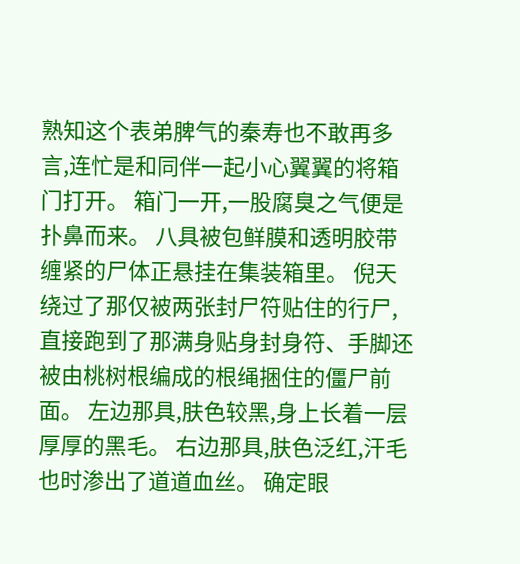熟知这个表弟脾气的秦寿也不敢再多言,连忙是和同伴一起小心翼翼的将箱门打开。 箱门一开,一股腐臭之气便是扑鼻而来。 八具被包鲜膜和透明胶带缠紧的尸体正悬挂在集装箱里。 倪天绕过了那仅被两张封尸符贴住的行尸,直接跑到了那满身贴身封身符、手脚还被由桃树根编成的根绳捆住的僵尸前面。 左边那具,肤色较黑,身上长着一层厚厚的黑毛。 右边那具,肤色泛红,汗毛也时渗出了道道血丝。 确定眼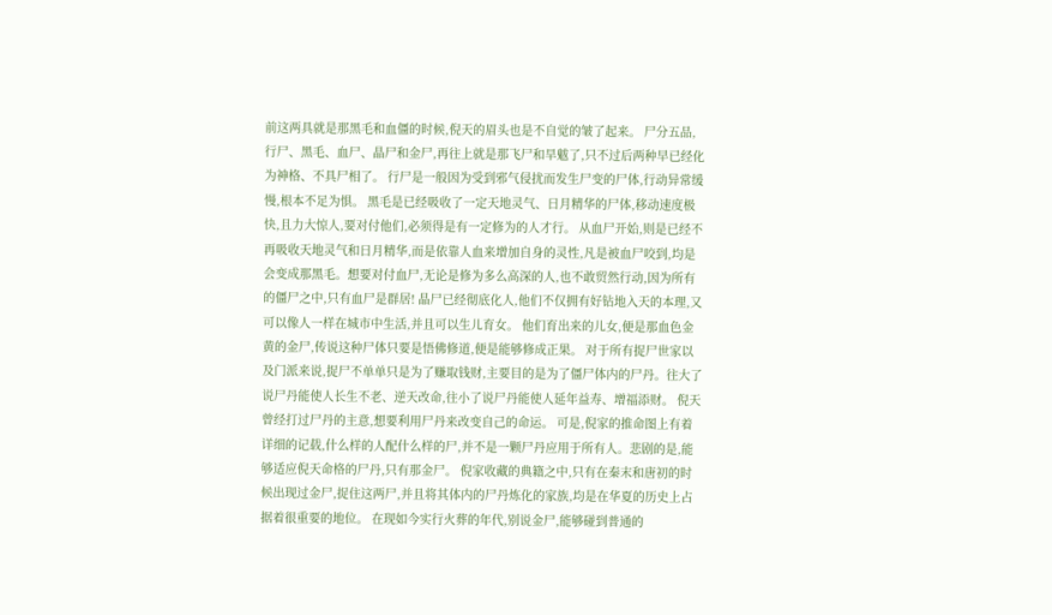前这两具就是那黑毛和血僵的时候,倪天的眉头也是不自觉的皱了起来。 尸分五品,行尸、黑毛、血尸、晶尸和金尸,再往上就是那飞尸和旱魃了,只不过后两种早已经化为神格、不具尸相了。 行尸是一般因为受到邪气侵扰而发生尸变的尸体,行动异常缓慢,根本不足为惧。 黑毛是已经吸收了一定天地灵气、日月精华的尸体,移动速度极快,且力大惊人,要对付他们,必须得是有一定修为的人才行。 从血尸开始,则是已经不再吸收天地灵气和日月精华,而是依靠人血来增加自身的灵性,凡是被血尸咬到,均是会变成那黑毛。想要对付血尸,无论是修为多么高深的人,也不敢贸然行动,因为所有的僵尸之中,只有血尸是群居! 晶尸已经彻底化人,他们不仅拥有好钻地入天的本理,又可以像人一样在城市中生活,并且可以生儿育女。 他们育出来的儿女,便是那血色金黄的金尸,传说这种尸体只要是悟佛修道,便是能够修成正果。 对于所有捉尸世家以及门派来说,捉尸不单单只是为了赚取钱财,主要目的是为了僵尸体内的尸丹。往大了说尸丹能使人长生不老、逆天改命,往小了说尸丹能使人延年益寿、增福添财。 倪天曾经打过尸丹的主意,想要利用尸丹来改变自己的命运。 可是,倪家的推命图上有着详细的记载,什么样的人配什么样的尸,并不是一颗尸丹应用于所有人。悲剧的是,能够适应倪天命格的尸丹,只有那金尸。 倪家收藏的典籍之中,只有在秦末和唐初的时候出现过金尸,捉住这两尸,并且将其体内的尸丹炼化的家族,均是在华夏的历史上占据着很重要的地位。 在现如今实行火葬的年代,别说金尸,能够碰到普通的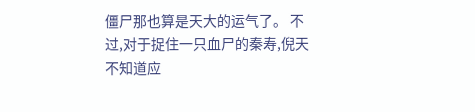僵尸那也算是天大的运气了。 不过,对于捉住一只血尸的秦寿,倪天不知道应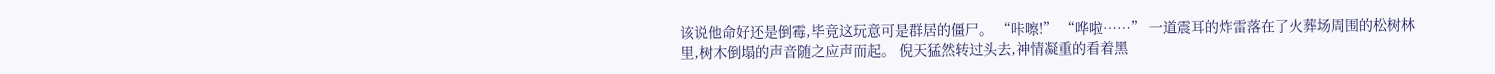该说他命好还是倒霉,毕竟这玩意可是群居的僵尸。 “咔嚓!” “哗啦……” 一道震耳的炸雷落在了火葬场周围的松树林里,树木倒塌的声音随之应声而起。 倪天猛然转过头去,神情凝重的看着黑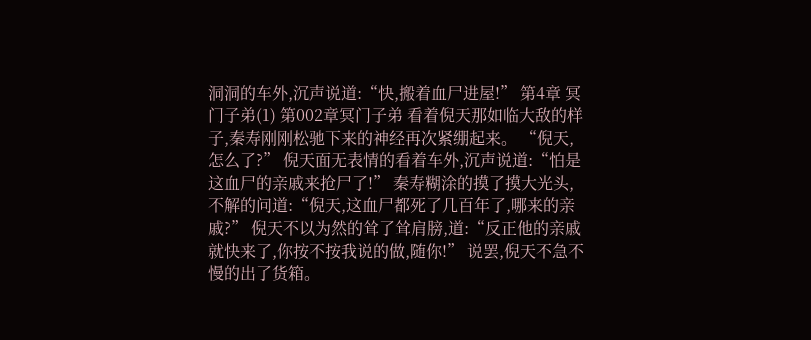洞洞的车外,沉声说道:“快,搬着血尸进屋!” 第4章 冥门子弟(1) 第002章冥门子弟 看着倪天那如临大敌的样子,秦寿刚刚松驰下来的神经再次紧绷起来。 “倪天,怎么了?” 倪天面无表情的看着车外,沉声说道:“怕是这血尸的亲戚来抢尸了!” 秦寿糊涂的摸了摸大光头,不解的问道:“倪天,这血尸都死了几百年了,哪来的亲戚?” 倪天不以为然的耸了耸肩膀,道:“反正他的亲戚就快来了,你按不按我说的做,随你!” 说罢,倪天不急不慢的出了货箱。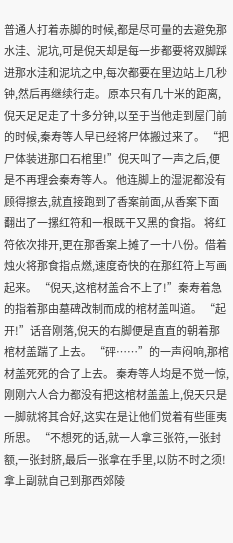普通人打着赤脚的时候,都是尽可量的去避免那水洼、泥坑,可是倪天却是每一步都要将双脚踩进那水洼和泥坑之中,每次都要在里边站上几秒钟,然后再继续行走。 原本只有几十米的距离,倪天足足走了十多分钟,以至于当他走到屋门前的时候,秦寿等人早已经将尸体搬过来了。 “把尸体装进那口石棺里!”倪天叫了一声之后,便是不再理会秦寿等人。 他连脚上的湿泥都没有顾得擦去,就直接跑到了香案前面,从香案下面翻出了一摞红符和一根既干又黑的食指。 将红符依次排开,更在那香案上摊了一十八份。借着烛火将那食指点燃,速度奇快的在那红符上写画起来。 “倪天,这棺材盖合不上了!”秦寿着急的指着那由墓碑改制而成的棺材盖叫道。 “起开!”话音刚落,倪天的右脚便是直直的朝着那棺材盖踹了上去。 “砰……”的一声闷响,那棺材盖死死的合了上去。 秦寿等人均是不觉一惊,刚刚六人合力都没有把这棺材盖盖上,倪天只是一脚就将其合好,这实在是让他们觉着有些匪夷所思。 “不想死的话,就一人拿三张符,一张封额,一张封脐,最后一张拿在手里,以防不时之须!拿上副就自己到那西郊陵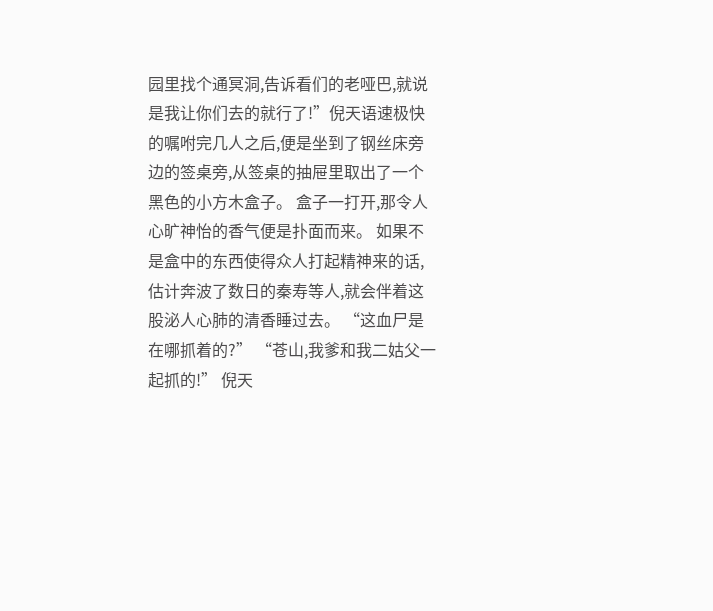园里找个通冥洞,告诉看们的老哑巴,就说是我让你们去的就行了!”倪天语速极快的嘱咐完几人之后,便是坐到了钢丝床旁边的签桌旁,从签桌的抽屉里取出了一个黑色的小方木盒子。 盒子一打开,那令人心旷神怡的香气便是扑面而来。 如果不是盒中的东西使得众人打起精神来的话,估计奔波了数日的秦寿等人,就会伴着这股泌人心肺的清香睡过去。 “这血尸是在哪抓着的?” “苍山,我爹和我二姑父一起抓的!” 倪天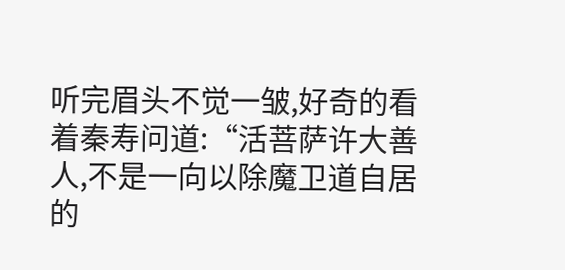听完眉头不觉一皱,好奇的看着秦寿问道:“活菩萨许大善人,不是一向以除魔卫道自居的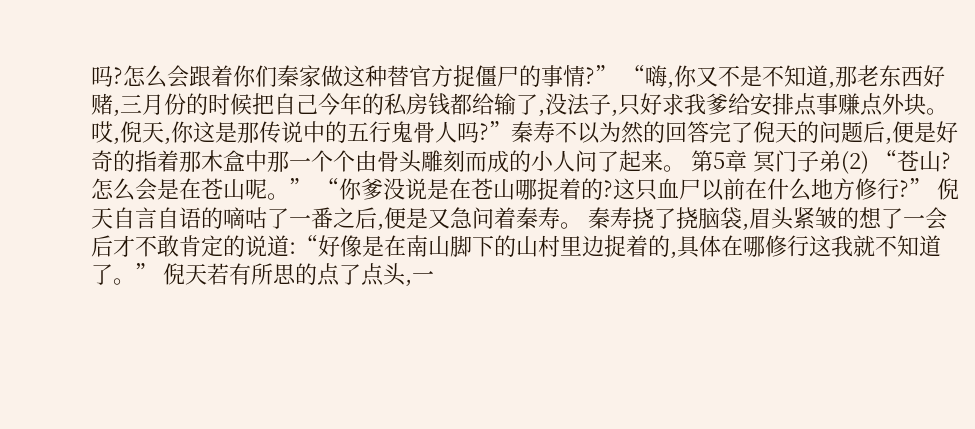吗?怎么会跟着你们秦家做这种替官方捉僵尸的事情?” “嗨,你又不是不知道,那老东西好赌,三月份的时候把自己今年的私房钱都给输了,没法子,只好求我爹给安排点事赚点外块。哎,倪天,你这是那传说中的五行鬼骨人吗?”秦寿不以为然的回答完了倪天的问题后,便是好奇的指着那木盒中那一个个由骨头雕刻而成的小人问了起来。 第5章 冥门子弟(2) “苍山?怎么会是在苍山呢。” “你爹没说是在苍山哪捉着的?这只血尸以前在什么地方修行?” 倪天自言自语的嘀咕了一番之后,便是又急问着秦寿。 秦寿挠了挠脑袋,眉头紧皱的想了一会后才不敢肯定的说道:“好像是在南山脚下的山村里边捉着的,具体在哪修行这我就不知道了。” 倪天若有所思的点了点头,一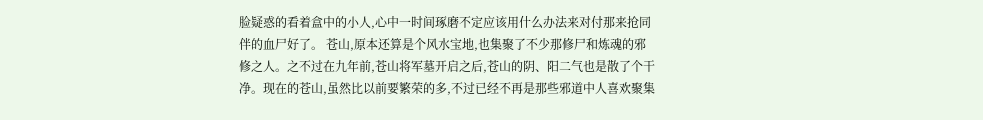脸疑惑的看着盒中的小人,心中一时间琢磨不定应该用什么办法来对付那来抢同伴的血尸好了。 苍山,原本还算是个风水宝地,也集聚了不少那修尸和炼魂的邪修之人。之不过在九年前,苍山将军墓开启之后,苍山的阴、阳二气也是散了个干净。现在的苍山,虽然比以前要繁荣的多,不过已经不再是那些邪道中人喜欢聚集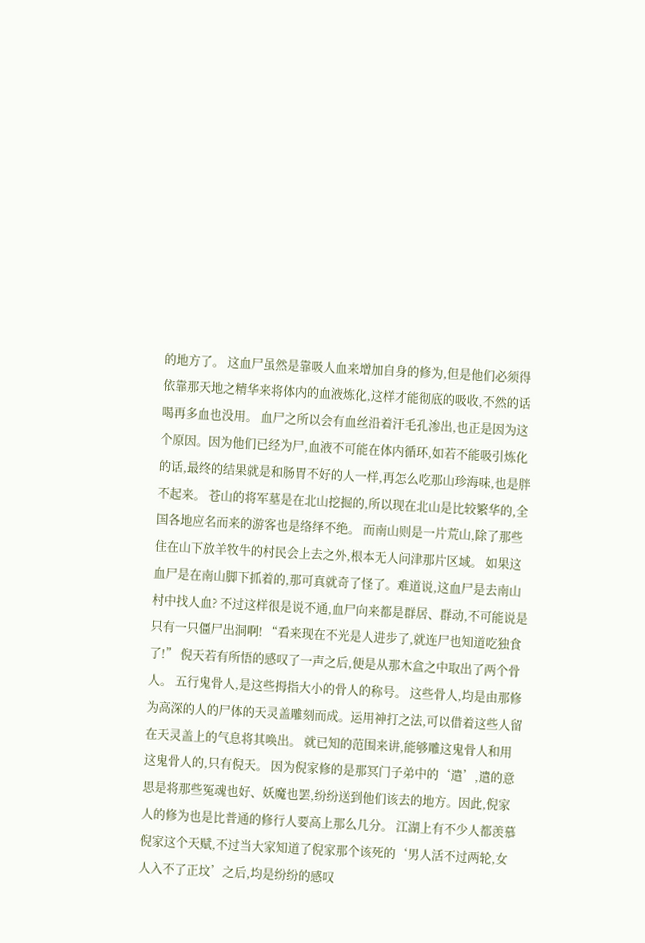的地方了。 这血尸虽然是靠吸人血来增加自身的修为,但是他们必须得依靠那天地之精华来将体内的血液炼化,这样才能彻底的吸收,不然的话喝再多血也没用。 血尸之所以会有血丝沿着汗毛孔渗出,也正是因为这个原因。因为他们已经为尸,血液不可能在体内循环,如若不能吸引炼化的话,最终的结果就是和肠胃不好的人一样,再怎么吃那山珍海味,也是胖不起来。 苍山的将军墓是在北山挖掘的,所以现在北山是比较繁华的,全国各地应名而来的游客也是络绎不绝。 而南山则是一片荒山,除了那些住在山下放羊牧牛的村民会上去之外,根本无人问津那片区域。 如果这血尸是在南山脚下抓着的,那可真就奇了怪了。难道说,这血尸是去南山村中找人血? 不过这样很是说不通,血尸向来都是群居、群动,不可能说是只有一只僵尸出洞啊! “看来现在不光是人进步了,就连尸也知道吃独食了!” 倪天若有所悟的感叹了一声之后,便是从那木盒之中取出了两个骨人。 五行鬼骨人,是这些拇指大小的骨人的称号。 这些骨人,均是由那修为高深的人的尸体的天灵盖雕刻而成。运用神打之法,可以借着这些人留在天灵盖上的气息将其唤出。 就已知的范围来讲,能够雕这鬼骨人和用这鬼骨人的,只有倪天。 因为倪家修的是那冥门子弟中的‘遣’,遣的意思是将那些冤魂也好、妖魔也罢,纷纷送到他们该去的地方。因此,倪家人的修为也是比普通的修行人要高上那么几分。 江湖上有不少人都羡慕倪家这个天赋,不过当大家知道了倪家那个该死的‘男人活不过两轮,女人入不了正坟’之后,均是纷纷的感叹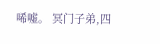唏嘘。 冥门子弟,四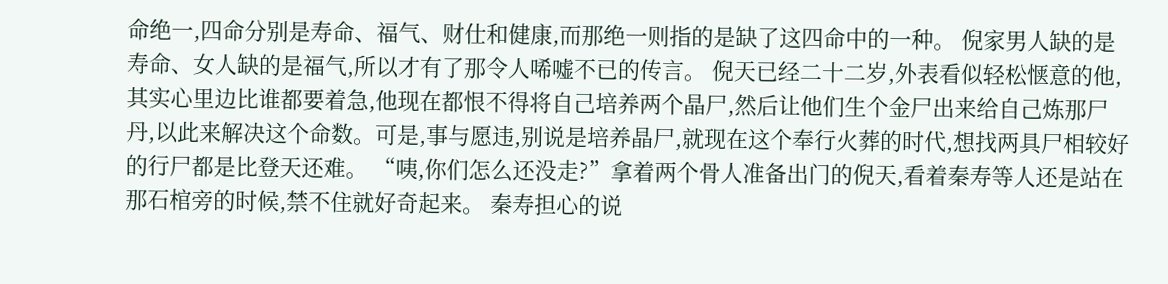命绝一,四命分别是寿命、福气、财仕和健康,而那绝一则指的是缺了这四命中的一种。 倪家男人缺的是寿命、女人缺的是福气,所以才有了那令人唏嘘不已的传言。 倪天已经二十二岁,外表看似轻松惬意的他,其实心里边比谁都要着急,他现在都恨不得将自己培养两个晶尸,然后让他们生个金尸出来给自己炼那尸丹,以此来解决这个命数。可是,事与愿违,别说是培养晶尸,就现在这个奉行火葬的时代,想找两具尸相较好的行尸都是比登天还难。 “咦,你们怎么还没走?”拿着两个骨人准备出门的倪天,看着秦寿等人还是站在那石棺旁的时候,禁不住就好奇起来。 秦寿担心的说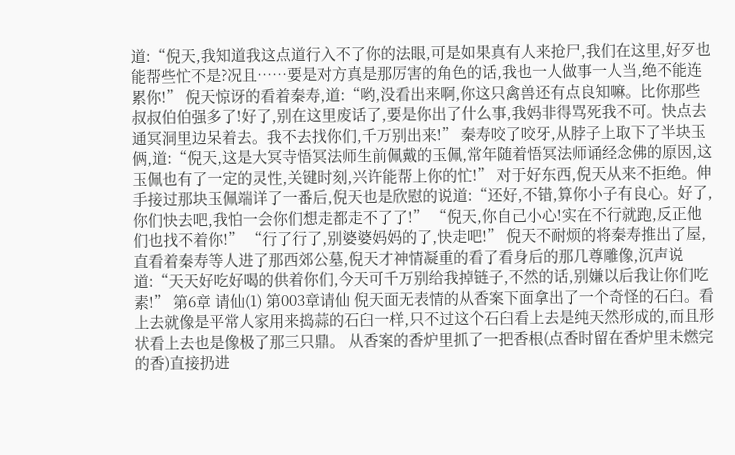道:“倪天,我知道我这点道行入不了你的法眼,可是如果真有人来抢尸,我们在这里,好歹也能帮些忙不是?况且……要是对方真是那厉害的角色的话,我也一人做事一人当,绝不能连累你!” 倪天惊讶的看着秦寿,道:“哟,没看出来啊,你这只禽兽还有点良知嘛。比你那些叔叔伯伯强多了!好了,别在这里废话了,要是你出了什么事,我妈非得骂死我不可。快点去通冥洞里边呆着去。我不去找你们,千万别出来!” 秦寿咬了咬牙,从脖子上取下了半块玉俩,道:“倪天,这是大冥寺悟冥法师生前佩戴的玉佩,常年随着悟冥法师诵经念佛的原因,这玉佩也有了一定的灵性,关键时刻,兴许能帮上你的忙!” 对于好东西,倪天从来不拒绝。伸手接过那块玉佩端详了一番后,倪天也是欣慰的说道:“还好,不错,算你小子有良心。好了,你们快去吧,我怕一会你们想走都走不了了!” “倪天,你自己小心!实在不行就跑,反正他们也找不着你!” “行了行了,别婆婆妈妈的了,快走吧!” 倪天不耐烦的将秦寿推出了屋,直看着秦寿等人进了那西郊公墓,倪天才神情凝重的看了看身后的那几尊雕像,沉声说道:“天天好吃好喝的供着你们,今天可千万别给我掉链子,不然的话,别嫌以后我让你们吃素!” 第6章 请仙(1) 第003章请仙 倪天面无表情的从香案下面拿出了一个奇怪的石臼。看上去就像是平常人家用来捣蒜的石臼一样,只不过这个石臼看上去是纯天然形成的,而且形状看上去也是像极了那三只鼎。 从香案的香炉里抓了一把香根(点香时留在香炉里未燃完的香)直接扔进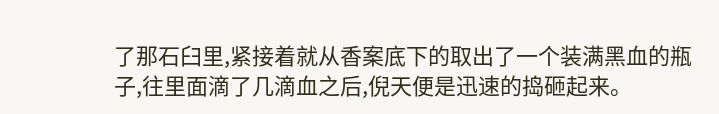了那石臼里,紧接着就从香案底下的取出了一个装满黑血的瓶子,往里面滴了几滴血之后,倪天便是迅速的捣砸起来。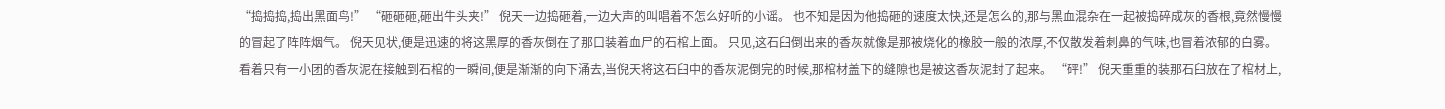“捣捣捣,捣出黑面鸟!” “砸砸砸,砸出牛头夹!” 倪天一边捣砸着,一边大声的叫唱着不怎么好听的小谣。 也不知是因为他捣砸的速度太快,还是怎么的,那与黑血混杂在一起被捣碎成灰的香根,竟然慢慢的冒起了阵阵烟气。 倪天见状,便是迅速的将这黑厚的香灰倒在了那口装着血尸的石棺上面。 只见,这石臼倒出来的香灰就像是那被烧化的橡胶一般的浓厚,不仅散发着刺鼻的气味,也冒着浓郁的白雾。 看着只有一小团的香灰泥在接触到石棺的一瞬间,便是渐渐的向下涌去,当倪天将这石臼中的香灰泥倒完的时候,那棺材盖下的缝隙也是被这香灰泥封了起来。 “砰!” 倪天重重的装那石臼放在了棺材上,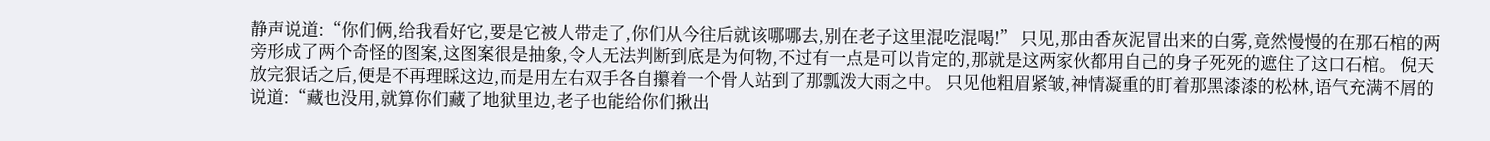静声说道:“你们俩,给我看好它,要是它被人带走了,你们从今往后就该哪哪去,别在老子这里混吃混喝!” 只见,那由香灰泥冒出来的白雾,竟然慢慢的在那石棺的两旁形成了两个奇怪的图案,这图案很是抽象,令人无法判断到底是为何物,不过有一点是可以肯定的,那就是这两家伙都用自己的身子死死的遮住了这口石棺。 倪天放完狠话之后,便是不再理睬这边,而是用左右双手各自攥着一个骨人站到了那瓢泼大雨之中。 只见他粗眉紧皱,神情凝重的盯着那黑漆漆的松林,语气充满不屑的说道:“藏也没用,就算你们藏了地狱里边,老子也能给你们揪出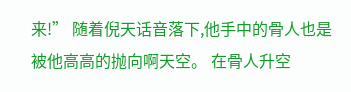来!” 随着倪天话音落下,他手中的骨人也是被他高高的抛向啊天空。 在骨人升空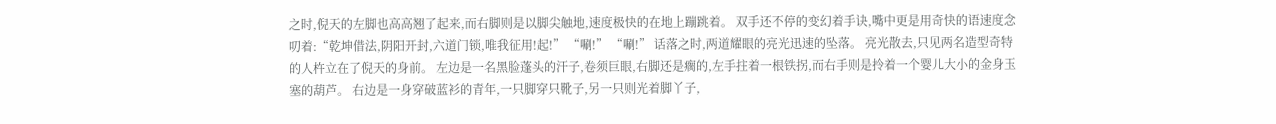之时,倪天的左脚也高高翘了起来,而右脚则是以脚尖触地,速度极快的在地上蹦跳着。 双手还不停的变幻着手诀,嘴中更是用奇快的语速度念叨着:“乾坤借法,阴阳开封,六道门锁,唯我征用!起!” “唰!” “唰!” 话落之时,两道耀眼的亮光迅速的坠落。 亮光散去,只见两名造型奇特的人杵立在了倪天的身前。 左边是一名黑脸蓬头的汗子,卷须巨眼,右脚还是瘸的,左手拄着一根铁拐,而右手则是拎着一个婴儿大小的金身玉塞的葫芦。 右边是一身穿破蓝衫的青年,一只脚穿只靴子,另一只则光着脚丫子,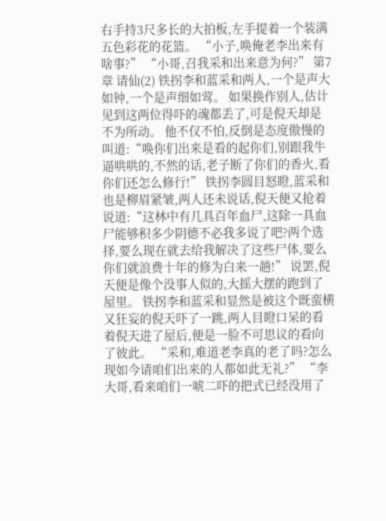右手持3尺多长的大拍板,左手提着一个装满五色彩花的花篮。 “小子,唤俺老李出来有啥事?” “小哥,召我采和出来意为何?” 第7章 请仙(2) 铁拐李和蓝采和两人,一个是声大如钟,一个是声细如莺。 如果换作别人,估计见到这两位得吓的魂都丢了,可是倪天却是不为所动。 他不仅不怕,反倒是态度傲慢的叫道:“唤你们出来是看的起你们,别跟我牛逼哄哄的,不然的话,老子断了你们的香火,看你们还怎么修行!” 铁拐李圆目怒瞪,蓝采和也是柳眉紧皱,两人还未说话,倪天便又抢着说道:“这林中有几具百年血尸,这除一具血尸能够积多少阴德不必我多说了吧?两个选择,要么现在就去给我解决了这些尸体,要么你们就浪费十年的修为白来一趟!” 说罢,倪天便是像个没事人似的,大摇大摆的跑到了屋里。 铁拐李和蓝采和显然是被这个既蛮横又狂妄的倪天吓了一跳,两人目瞪口呆的看着倪天进了屋后,便是一脸不可思议的看向了彼此。 “采和,难道老李真的老了吗?怎么现如今请咱们出来的人都如此无礼?” “李大哥,看来咱们一唬二吓的把式已经没用了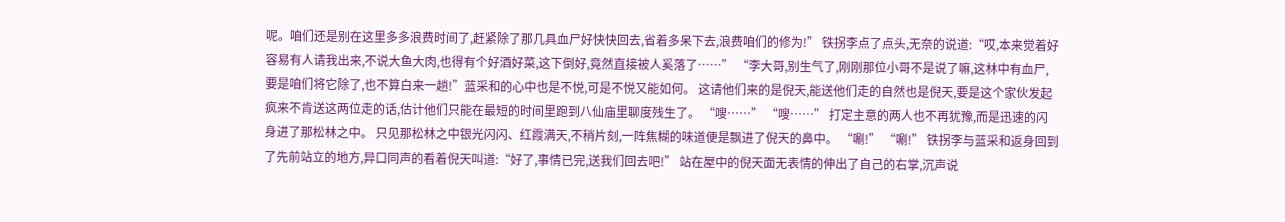呢。咱们还是别在这里多多浪费时间了,赶紧除了那几具血尸好快快回去,省着多呆下去,浪费咱们的修为!” 铁拐李点了点头,无奈的说道:“哎,本来觉着好容易有人请我出来,不说大鱼大肉,也得有个好酒好菜,这下倒好,竟然直接被人奚落了……” “李大哥,别生气了,刚刚那位小哥不是说了嘛,这林中有血尸,要是咱们将它除了,也不算白来一趟!”蓝采和的心中也是不悦,可是不悦又能如何。 这请他们来的是倪天,能送他们走的自然也是倪天,要是这个家伙发起疯来不肯送这两位走的话,估计他们只能在最短的时间里跑到八仙庙里聊度残生了。 “嗖……” “嗖……” 打定主意的两人也不再犹豫,而是迅速的闪身进了那松林之中。 只见那松林之中银光闪闪、红霞满天,不稍片刻,一阵焦糊的味道便是飘进了倪天的鼻中。 “唰!” “唰!” 铁拐李与蓝采和返身回到了先前站立的地方,异口同声的看着倪天叫道:“好了,事情已完,送我们回去吧!” 站在屋中的倪天面无表情的伸出了自己的右掌,沉声说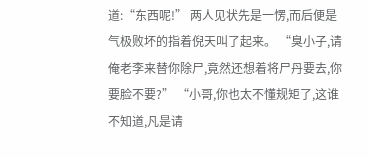道:“东西呢!” 两人见状先是一愣,而后便是气极败坏的指着倪天叫了起来。 “臭小子,请俺老李来替你除尸,竟然还想着将尸丹要去,你要脸不要?” “小哥,你也太不懂规矩了,这谁不知道,凡是请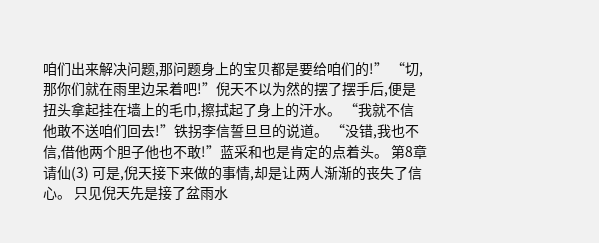咱们出来解决问题,那问题身上的宝贝都是要给咱们的!” “切,那你们就在雨里边呆着吧!”倪天不以为然的摆了摆手后,便是扭头拿起挂在墙上的毛巾,擦拭起了身上的汗水。 “我就不信他敢不送咱们回去!”铁拐李信誓旦旦的说道。 “没错,我也不信,借他两个胆子他也不敢!”蓝采和也是肯定的点着头。 第8章 请仙(3) 可是,倪天接下来做的事情,却是让两人渐渐的丧失了信心。 只见倪天先是接了盆雨水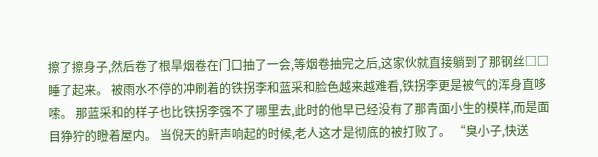擦了擦身子,然后卷了根旱烟卷在门口抽了一会,等烟卷抽完之后,这家伙就直接躺到了那钢丝□□睡了起来。 被雨水不停的冲刷着的铁拐李和蓝采和脸色越来越难看,铁拐李更是被气的浑身直哆嗦。 那蓝采和的样子也比铁拐李强不了哪里去,此时的他早已经没有了那青面小生的模样,而是面目狰狞的瞪着屋内。 当倪天的鼾声响起的时候,老人这才是彻底的被打败了。 “臭小子,快送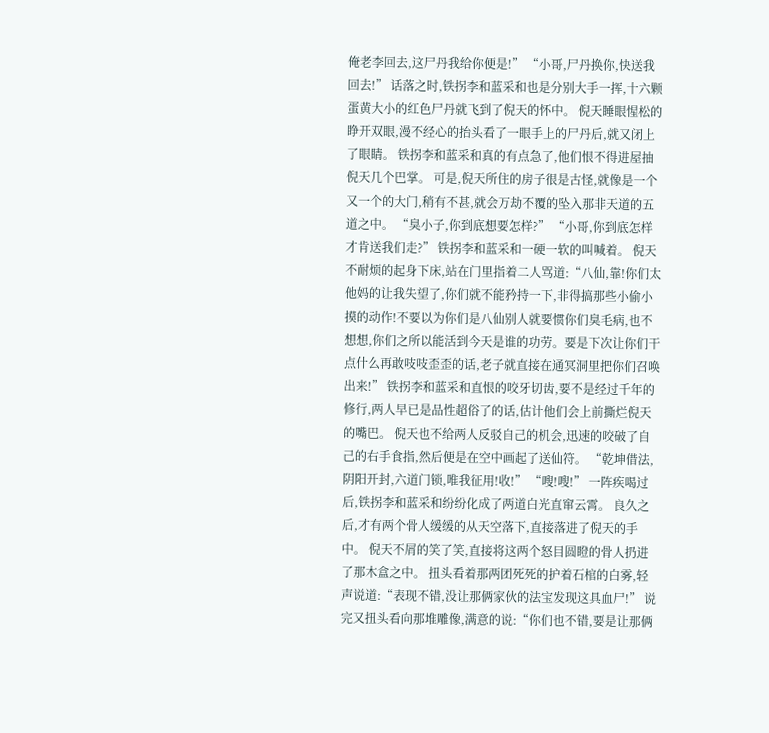俺老李回去,这尸丹我给你便是!” “小哥,尸丹换你,快送我回去!” 话落之时,铁拐李和蓝采和也是分别大手一挥,十六颗蛋黄大小的红色尸丹就飞到了倪天的怀中。 倪天睡眼惺松的睁开双眼,漫不经心的抬头看了一眼手上的尸丹后,就又闭上了眼睛。 铁拐李和蓝采和真的有点急了,他们恨不得进屋抽倪天几个巴掌。 可是,倪天所住的房子很是古怪,就像是一个又一个的大门,稍有不甚,就会万劫不覆的坠入那非天道的五道之中。 “臭小子,你到底想要怎样?” “小哥,你到底怎样才肯送我们走?” 铁拐李和蓝采和一硬一软的叫喊着。 倪天不耐烦的起身下床,站在门里指着二人骂道:“八仙,靠!你们太他妈的让我失望了,你们就不能矜持一下,非得搞那些小偷小摸的动作!不要以为你们是八仙别人就要惯你们臭毛病,也不想想,你们之所以能活到今天是谁的功劳。要是下次让你们干点什么再敢吱吱歪歪的话,老子就直接在通冥洞里把你们召唤出来!” 铁拐李和蓝采和直恨的咬牙切齿,要不是经过千年的修行,两人早已是品性超俗了的话,估计他们会上前撕烂倪天的嘴巴。 倪天也不给两人反驳自己的机会,迅速的咬破了自己的右手食指,然后便是在空中画起了送仙符。 “乾坤借法,阴阳开封,六道门锁,唯我征用!收!” “嗖!嗖!” 一阵疾喝过后,铁拐李和蓝采和纷纷化成了两道白光直窜云霄。 良久之后,才有两个骨人缓缓的从天空落下,直接落进了倪天的手中。 倪天不屑的笑了笑,直接将这两个怒目圆瞪的骨人扔进了那木盒之中。 扭头看着那两团死死的护着石棺的白雾,轻声说道:“表现不错,没让那俩家伙的法宝发现这具血尸!” 说完又扭头看向那堆雕像,满意的说:“你们也不错,要是让那俩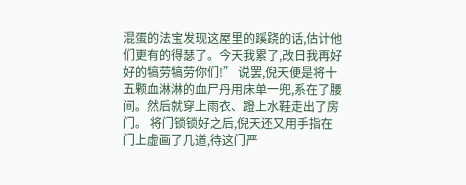混蛋的法宝发现这屋里的蹊跷的话,估计他们更有的得瑟了。今天我累了,改日我再好好的犒劳犒劳你们!” 说罢,倪天便是将十五颗血淋淋的血尸丹用床单一兜,系在了腰间。然后就穿上雨衣、蹬上水鞋走出了房门。 将门锁锁好之后,倪天还又用手指在门上虚画了几道,待这门严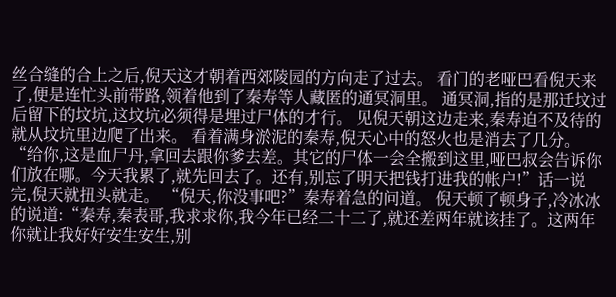丝合缝的合上之后,倪天这才朝着西郊陵园的方向走了过去。 看门的老哑巴看倪天来了,便是连忙头前带路,领着他到了秦寿等人藏匿的通冥洞里。 通冥洞,指的是那迁坟过后留下的坟坑,这坟坑必须得是埋过尸体的才行。 见倪天朝这边走来,秦寿迫不及待的就从坟坑里边爬了出来。 看着满身淤泥的秦寿,倪天心中的怒火也是消去了几分。 “给你,这是血尸丹,拿回去跟你爹去差。其它的尸体一会全搬到这里,哑巴叔会告诉你们放在哪。今天我累了,就先回去了。还有,别忘了明天把钱打进我的帐户!”话一说完,倪天就扭头就走。 “倪天,你没事吧?”秦寿着急的问道。 倪天顿了顿身子,冷冰冰的说道:“秦寿,秦表哥,我求求你,我今年已经二十二了,就还差两年就该挂了。这两年你就让我好好安生安生,别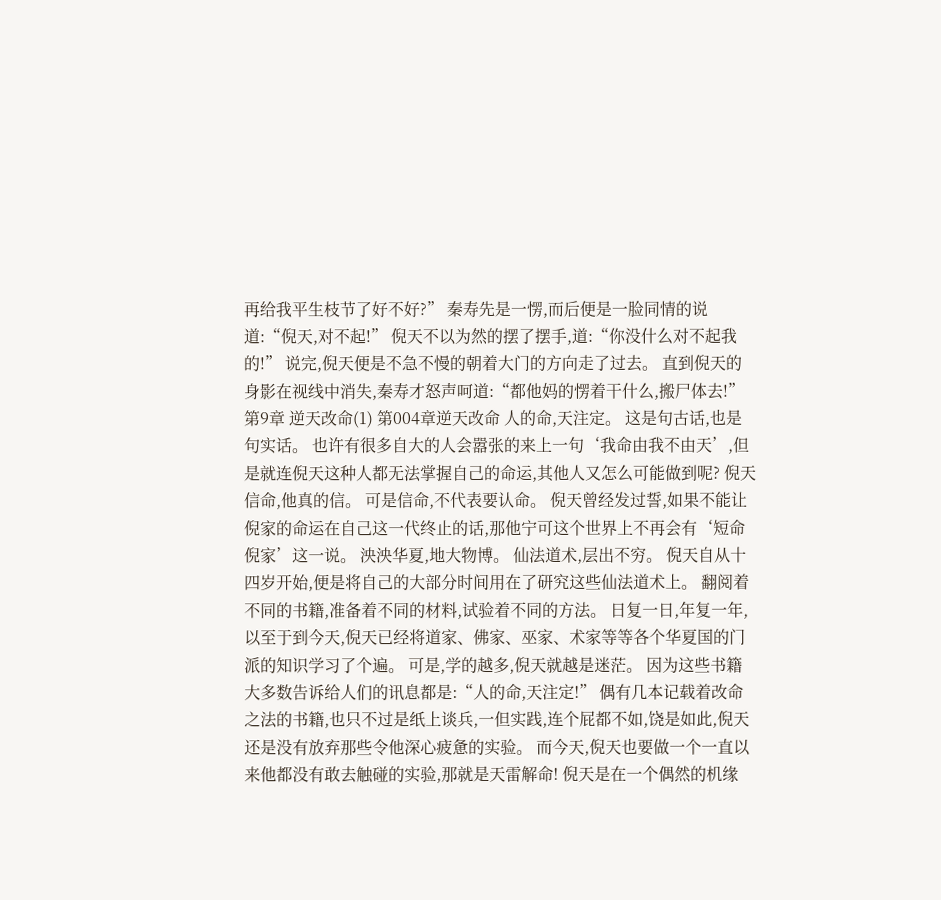再给我平生枝节了好不好?” 秦寿先是一愣,而后便是一脸同情的说道:“倪天,对不起!” 倪天不以为然的摆了摆手,道:“你没什么对不起我的!” 说完,倪天便是不急不慢的朝着大门的方向走了过去。 直到倪天的身影在视线中消失,秦寿才怒声呵道:“都他妈的愣着干什么,搬尸体去!” 第9章 逆天改命(1) 第004章逆天改命 人的命,天注定。 这是句古话,也是句实话。 也许有很多自大的人会嚣张的来上一句‘我命由我不由天’,但是就连倪天这种人都无法掌握自己的命运,其他人又怎么可能做到呢? 倪天信命,他真的信。 可是信命,不代表要认命。 倪天曾经发过誓,如果不能让倪家的命运在自己这一代终止的话,那他宁可这个世界上不再会有‘短命倪家’这一说。 泱泱华夏,地大物博。 仙法道术,层出不穷。 倪天自从十四岁开始,便是将自己的大部分时间用在了研究这些仙法道术上。 翻阅着不同的书籍,准备着不同的材料,试验着不同的方法。 日复一日,年复一年,以至于到今天,倪天已经将道家、佛家、巫家、术家等等各个华夏国的门派的知识学习了个遍。 可是,学的越多,倪天就越是迷茫。 因为这些书籍大多数告诉给人们的讯息都是:“人的命,天注定!” 偶有几本记载着改命之法的书籍,也只不过是纸上谈兵,一但实践,连个屁都不如,饶是如此,倪天还是没有放弃那些令他深心疲惫的实验。 而今天,倪天也要做一个一直以来他都没有敢去触碰的实验,那就是天雷解命! 倪天是在一个偶然的机缘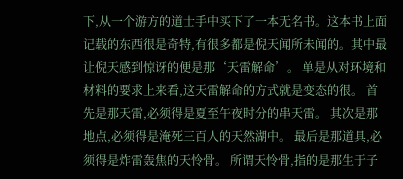下,从一个游方的道士手中买下了一本无名书。这本书上面记载的东西很是奇特,有很多都是倪天闻所未闻的。其中最让倪天感到惊讶的便是那‘天雷解命’。 单是从对环境和材料的要求上来看,这天雷解命的方式就是变态的很。 首先是那天雷,必须得是夏至午夜时分的串天雷。 其次是那地点,必须得是淹死三百人的天然湖中。 最后是那道具,必须得是炸雷轰焦的天怜骨。 所谓天怜骨,指的是那生于子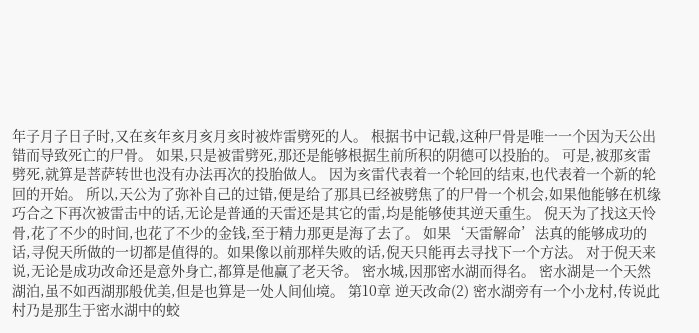年子月子日子时,又在亥年亥月亥月亥时被炸雷劈死的人。 根据书中记载,这种尸骨是唯一一个因为天公出错而导致死亡的尸骨。 如果,只是被雷劈死,那还是能够根据生前所积的阴德可以投胎的。 可是,被那亥雷劈死,就算是菩萨转世也没有办法再次的投胎做人。 因为亥雷代表着一个轮回的结束,也代表着一个新的轮回的开始。 所以,天公为了弥补自己的过错,便是给了那具已经被劈焦了的尸骨一个机会,如果他能够在机缘巧合之下再次被雷击中的话,无论是普通的天雷还是其它的雷,均是能够使其逆天重生。 倪天为了找这天怜骨,花了不少的时间,也花了不少的金钱,至于精力那更是海了去了。 如果‘天雷解命’法真的能够成功的话,寻倪天所做的一切都是值得的。如果像以前那样失败的话,倪天只能再去寻找下一个方法。 对于倪天来说,无论是成功改命还是意外身亡,都算是他赢了老天爷。 密水城,因那密水湖而得名。 密水湖是一个天然湖泊,虽不如西湖那般优美,但是也算是一处人间仙境。 第10章 逆天改命(2) 密水湖旁有一个小龙村,传说此村乃是那生于密水湖中的蛟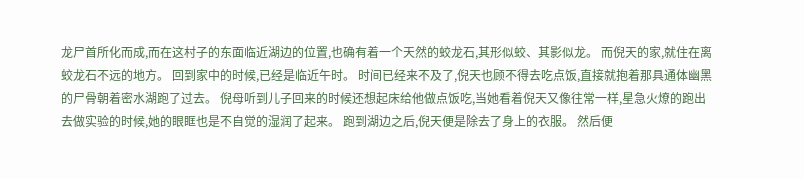龙尸首所化而成,而在这村子的东面临近湖边的位置,也确有着一个天然的蛟龙石,其形似蛟、其影似龙。 而倪天的家,就住在离蛟龙石不远的地方。 回到家中的时候,已经是临近午时。 时间已经来不及了,倪天也顾不得去吃点饭,直接就抱着那具通体幽黑的尸骨朝着密水湖跑了过去。 倪母听到儿子回来的时候还想起床给他做点饭吃,当她看着倪天又像往常一样,星急火燎的跑出去做实验的时候,她的眼眶也是不自觉的湿润了起来。 跑到湖边之后,倪天便是除去了身上的衣服。 然后便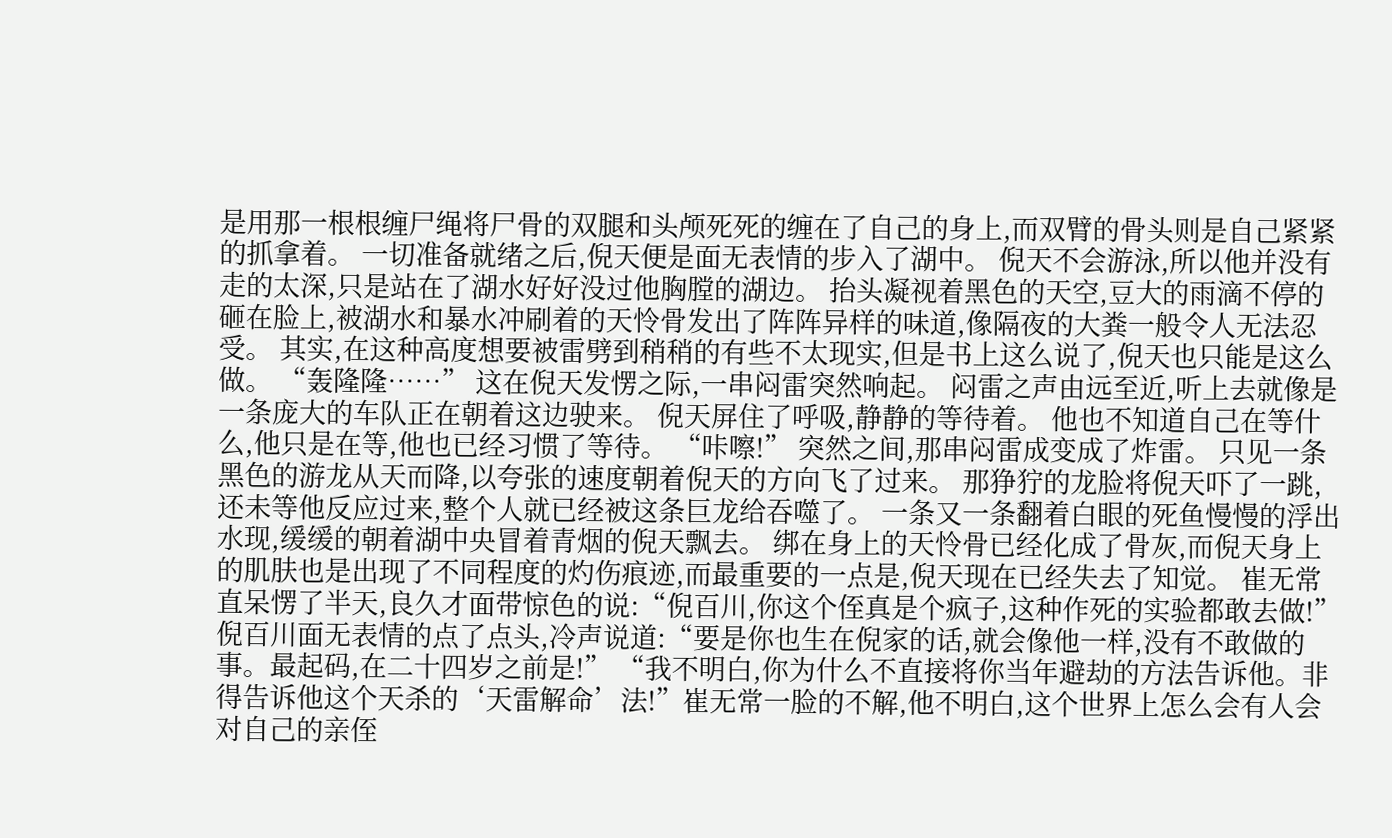是用那一根根缠尸绳将尸骨的双腿和头颅死死的缠在了自己的身上,而双臂的骨头则是自己紧紧的抓拿着。 一切准备就绪之后,倪天便是面无表情的步入了湖中。 倪天不会游泳,所以他并没有走的太深,只是站在了湖水好好没过他胸膛的湖边。 抬头凝视着黑色的天空,豆大的雨滴不停的砸在脸上,被湖水和暴水冲刷着的天怜骨发出了阵阵异样的味道,像隔夜的大粪一般令人无法忍受。 其实,在这种高度想要被雷劈到稍稍的有些不太现实,但是书上这么说了,倪天也只能是这么做。 “轰隆隆……” 这在倪天发愣之际,一串闷雷突然响起。 闷雷之声由远至近,听上去就像是一条庞大的车队正在朝着这边驶来。 倪天屏住了呼吸,静静的等待着。 他也不知道自己在等什么,他只是在等,他也已经习惯了等待。 “咔嚓!” 突然之间,那串闷雷成变成了炸雷。 只见一条黑色的游龙从天而降,以夸张的速度朝着倪天的方向飞了过来。 那狰狞的龙脸将倪天吓了一跳,还未等他反应过来,整个人就已经被这条巨龙给吞噬了。 一条又一条翻着白眼的死鱼慢慢的浮出水现,缓缓的朝着湖中央冒着青烟的倪天飘去。 绑在身上的天怜骨已经化成了骨灰,而倪天身上的肌肤也是出现了不同程度的灼伤痕迹,而最重要的一点是,倪天现在已经失去了知觉。 崔无常直呆愣了半天,良久才面带惊色的说:“倪百川,你这个侄真是个疯子,这种作死的实验都敢去做!” 倪百川面无表情的点了点头,冷声说道:“要是你也生在倪家的话,就会像他一样,没有不敢做的事。最起码,在二十四岁之前是!” “我不明白,你为什么不直接将你当年避劫的方法告诉他。非得告诉他这个天杀的‘天雷解命’法!”崔无常一脸的不解,他不明白,这个世界上怎么会有人会对自己的亲侄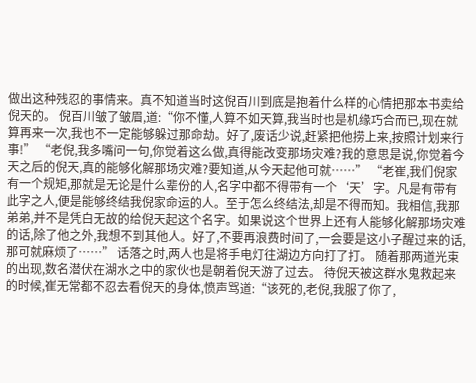做出这种残忍的事情来。真不知道当时这倪百川到底是抱着什么样的心情把那本书卖给倪天的。 倪百川皱了皱眉,道:“你不懂,人算不如天算,我当时也是机缘巧合而已,现在就算再来一次,我也不一定能够躲过那命劫。好了,废话少说,赶紧把他捞上来,按照计划来行事!” “老倪,我多嘴问一句,你觉着这么做,真得能改变那场灾难?我的意思是说,你觉着今天之后的倪天,真的能够化解那场灾难?要知道,从今天起他可就……” “老崔,我们倪家有一个规矩,那就是无论是什么辈份的人,名字中都不得带有一个‘天’字。凡是有带有此字之人,便是能够终结我倪家命运的人。至于怎么终结法,却是不得而知。我相信,我那弟弟,并不是凭白无故的给倪天起这个名字。如果说这个世界上还有人能够化解那场灾难的话,除了他之外,我想不到其他人。好了,不要再浪费时间了,一会要是这小子醒过来的话,那可就麻烦了……” 话落之时,两人也是将手电灯往湖边方向打了打。 随着那两道光束的出现,数名潜伏在湖水之中的家伙也是朝着倪天游了过去。 待倪天被这群水鬼救起来的时候,崔无常都不忍去看倪天的身体,愤声骂道:“该死的,老倪,我服了你了,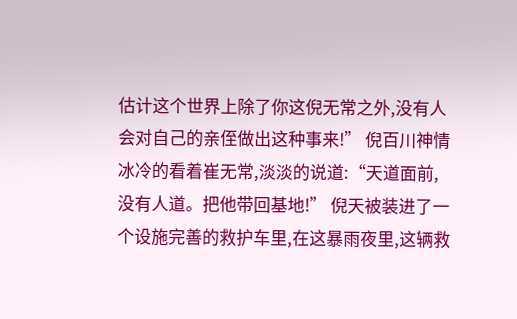估计这个世界上除了你这倪无常之外,没有人会对自己的亲侄做出这种事来!” 倪百川神情冰冷的看着崔无常,淡淡的说道:“天道面前,没有人道。把他带回基地!” 倪天被装进了一个设施完善的救护车里,在这暴雨夜里,这辆救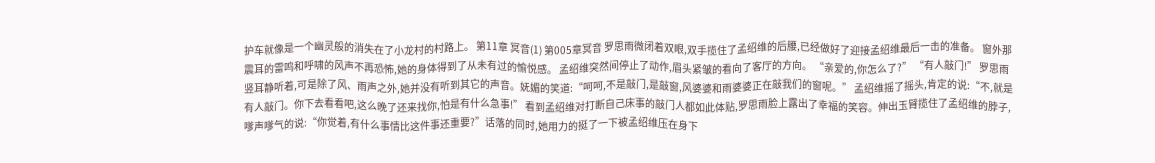护车就像是一个幽灵般的消失在了小龙村的村路上。 第11章 冥音(1) 第005章冥音 罗思雨微闭着双眼,双手揽住了孟绍维的后腰,已经做好了迎接孟绍维最后一击的准备。 窗外那震耳的雷鸣和呼啸的风声不再恐怖,她的身体得到了从未有过的愉悦感。 孟绍维突然间停止了动作,眉头紧皱的看向了客厅的方向。 “亲爱的,你怎么了?” “有人敲门!” 罗思雨竖耳静听着,可是除了风、雨声之外,她并没有听到其它的声音。妩媚的笑道:“呵呵,不是敲门,是敲窗,风婆婆和雨婆婆正在敲我们的窗呢。” 孟绍维摇了摇头,肯定的说:“不,就是有人敲门。你下去看看吧,这么晚了还来找你,怕是有什么急事!” 看到孟绍维对打断自己床事的敲门人都如此体贴,罗思雨脸上露出了幸福的笑容。伸出玉臂揽住了孟绍维的脖子,嗲声嗲气的说:“你觉着,有什么事情比这件事还重要?”话落的同时,她用力的挺了一下被孟绍维压在身下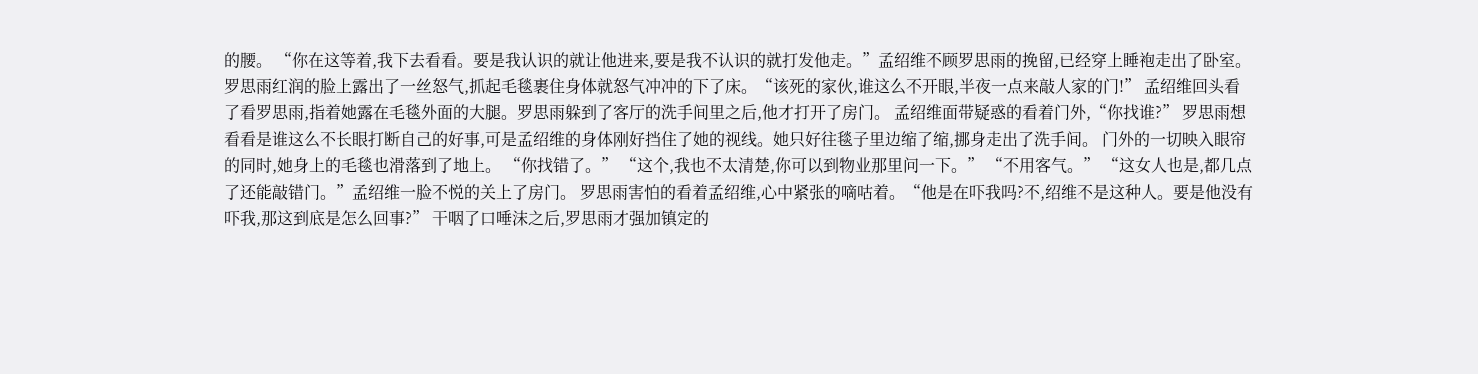的腰。 “你在这等着,我下去看看。要是我认识的就让他进来,要是我不认识的就打发他走。”孟绍维不顾罗思雨的挽留,已经穿上睡袍走出了卧室。 罗思雨红润的脸上露出了一丝怒气,抓起毛毯裹住身体就怒气冲冲的下了床。“该死的家伙,谁这么不开眼,半夜一点来敲人家的门!” 孟绍维回头看了看罗思雨,指着她露在毛毯外面的大腿。罗思雨躲到了客厅的洗手间里之后,他才打开了房门。 孟绍维面带疑惑的看着门外,“你找谁?” 罗思雨想看看是谁这么不长眼打断自己的好事,可是孟绍维的身体刚好挡住了她的视线。她只好往毯子里边缩了缩,挪身走出了洗手间。 门外的一切映入眼帘的同时,她身上的毛毯也滑落到了地上。 “你找错了。” “这个,我也不太清楚,你可以到物业那里问一下。” “不用客气。” “这女人也是,都几点了还能敲错门。”孟绍维一脸不悦的关上了房门。 罗思雨害怕的看着孟绍维,心中紧张的嘀咕着。“他是在吓我吗?不,绍维不是这种人。要是他没有吓我,那这到底是怎么回事?” 干咽了口唾沫之后,罗思雨才强加镇定的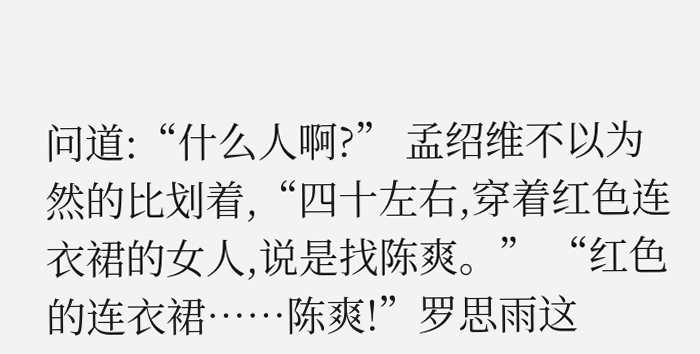问道:“什么人啊?” 孟绍维不以为然的比划着,“四十左右,穿着红色连衣裙的女人,说是找陈爽。” “红色的连衣裙……陈爽!”罗思雨这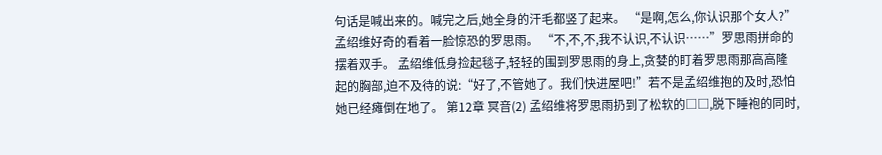句话是喊出来的。喊完之后,她全身的汗毛都竖了起来。 “是啊,怎么,你认识那个女人?”孟绍维好奇的看着一脸惊恐的罗思雨。 “不,不,不,我不认识,不认识……”罗思雨拼命的摆着双手。 孟绍维低身捡起毯子,轻轻的围到罗思雨的身上,贪婪的盯着罗思雨那高高隆起的胸部,迫不及待的说:“好了,不管她了。我们快进屋吧!”若不是孟绍维抱的及时,恐怕她已经瘫倒在地了。 第12章 冥音(2) 孟绍维将罗思雨扔到了松软的□□,脱下睡袍的同时,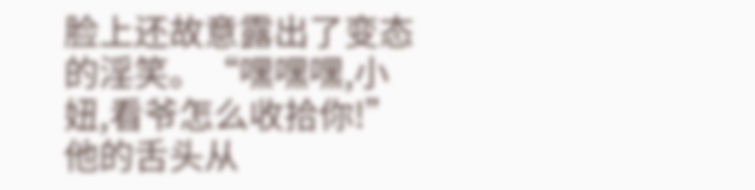脸上还故意露出了变态的淫笑。“嘿嘿嘿,小妞,看爷怎么收拾你!” 他的舌头从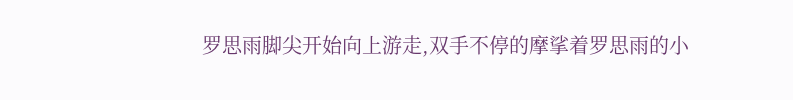罗思雨脚尖开始向上游走,双手不停的摩挲着罗思雨的小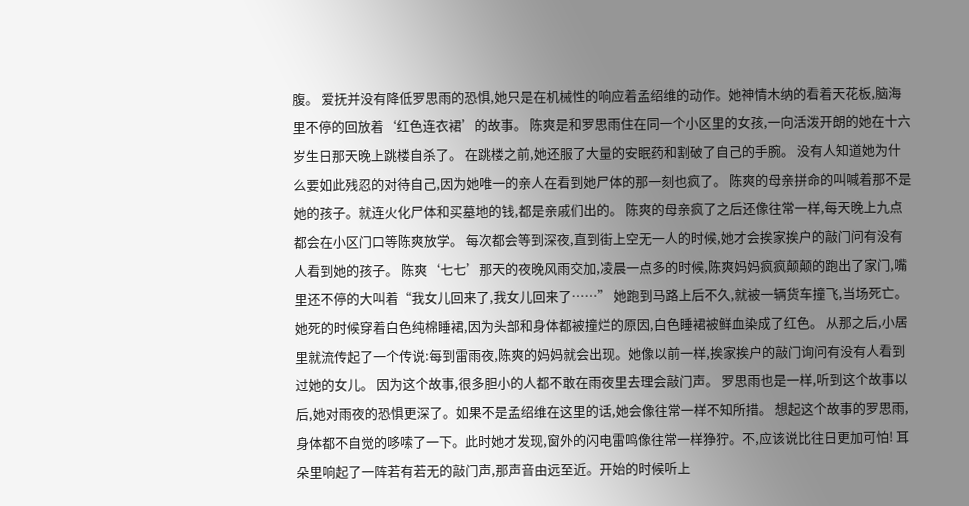腹。 爱抚并没有降低罗思雨的恐惧,她只是在机械性的响应着孟绍维的动作。她神情木纳的看着天花板,脑海里不停的回放着‘红色连衣裙’的故事。 陈爽是和罗思雨住在同一个小区里的女孩,一向活泼开朗的她在十六岁生日那天晚上跳楼自杀了。 在跳楼之前,她还服了大量的安眠药和割破了自己的手腕。 没有人知道她为什么要如此残忍的对待自己,因为她唯一的亲人在看到她尸体的那一刻也疯了。 陈爽的母亲拼命的叫喊着那不是她的孩子。就连火化尸体和买墓地的钱,都是亲戚们出的。 陈爽的母亲疯了之后还像往常一样,每天晚上九点都会在小区门口等陈爽放学。 每次都会等到深夜,直到街上空无一人的时候,她才会挨家挨户的敲门问有没有人看到她的孩子。 陈爽‘七七’那天的夜晚风雨交加,凌晨一点多的时候,陈爽妈妈疯疯颠颠的跑出了家门,嘴里还不停的大叫着“我女儿回来了,我女儿回来了……” 她跑到马路上后不久,就被一辆货车撞飞,当场死亡。 她死的时候穿着白色纯棉睡裙,因为头部和身体都被撞烂的原因,白色睡裙被鲜血染成了红色。 从那之后,小居里就流传起了一个传说:每到雷雨夜,陈爽的妈妈就会出现。她像以前一样,挨家挨户的敲门询问有没有人看到过她的女儿。 因为这个故事,很多胆小的人都不敢在雨夜里去理会敲门声。 罗思雨也是一样,听到这个故事以后,她对雨夜的恐惧更深了。如果不是孟绍维在这里的话,她会像往常一样不知所措。 想起这个故事的罗思雨,身体都不自觉的哆嗦了一下。此时她才发现,窗外的闪电雷鸣像往常一样狰狞。不,应该说比往日更加可怕! 耳朵里响起了一阵若有若无的敲门声,那声音由远至近。开始的时候听上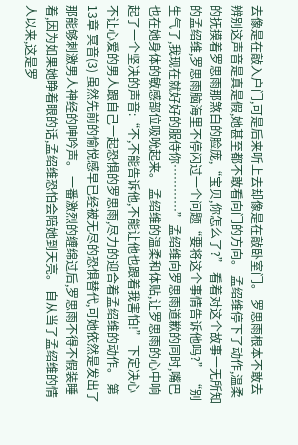去像是在敲入户门,可是后来听上去却像是在敲卧室门。 罗思雨根本不敢去辨别这声音是真是假,她甚至都不敢看向门的方向。 孟绍维停下了动作,温柔的抚摸着罗思雨那煞白的脸庞,“宝贝,你怎么了?” 看着对这个故事一无所知的孟绍维,罗思雨脑海里不停闪过一个问题“要将这个事情告诉他吗?” “别生气了,我现在就好好的服侍你…………”孟绍维向罗思雨道歉的同时,嘴巴也在她身体的敏感部位吸吮起来。 孟绍维的温柔和体贴,让罗思雨的心中响起了一个坚决的声音:“不,不能告诉他,不能让他也跟着我害怕!” 下定决心不让心爱的男人跟自己一起恐惧的罗思雨,尽力的迎合着孟绍维的动作。 第13章 冥音(3) 虽然先前的愉悦感早已经被无尽的恐惧替代,可她依然是发出了那能够刺激男人神经的呻吟声。 一番激烈的缠绵过后,罗思雨不得不假装睡着,因为如果她睁着眼的话,孟绍维恐怕会陪她到天亮。 自从当了孟绍维的情人以来,这是罗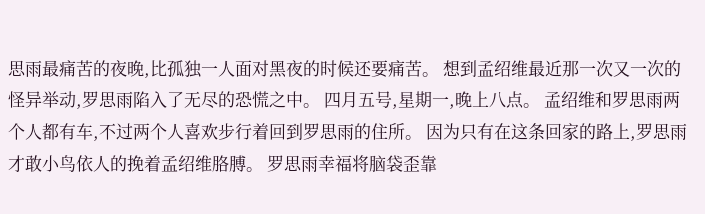思雨最痛苦的夜晚,比孤独一人面对黑夜的时候还要痛苦。 想到孟绍维最近那一次又一次的怪异举动,罗思雨陷入了无尽的恐慌之中。 四月五号,星期一,晚上八点。 孟绍维和罗思雨两个人都有车,不过两个人喜欢步行着回到罗思雨的住所。 因为只有在这条回家的路上,罗思雨才敢小鸟依人的挽着孟绍维胳膊。 罗思雨幸福将脑袋歪靠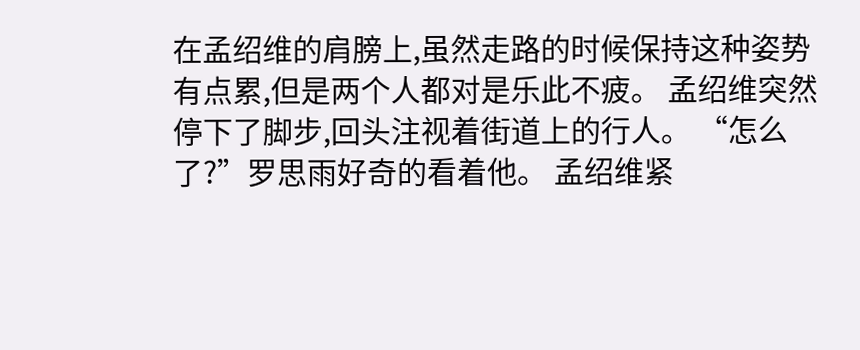在孟绍维的肩膀上,虽然走路的时候保持这种姿势有点累,但是两个人都对是乐此不疲。 孟绍维突然停下了脚步,回头注视着街道上的行人。 “怎么了?”罗思雨好奇的看着他。 孟绍维紧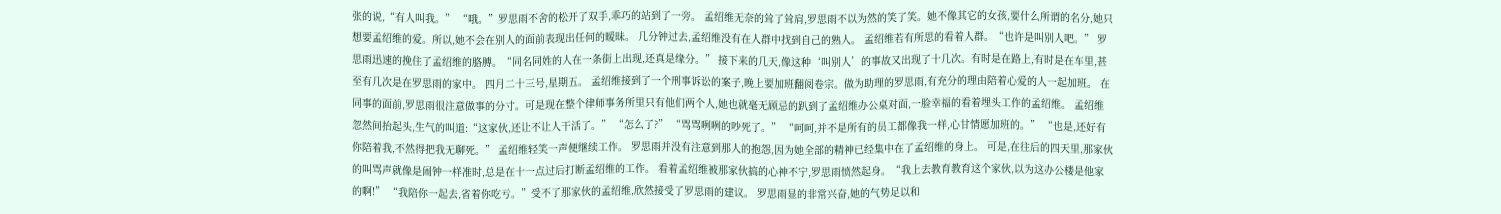张的说,“有人叫我。” “哦。”罗思雨不舍的松开了双手,乖巧的站到了一旁。 孟绍维无奈的耸了耸肩,罗思雨不以为然的笑了笑。她不像其它的女孩,要什么所谓的名分,她只想要孟绍维的爱。所以,她不会在别人的面前表现出任何的暧昧。 几分钟过去,孟绍维没有在人群中找到自己的熟人。 孟绍维若有所思的看着人群。“也许是叫别人吧。” 罗思雨迅速的挽住了孟绍维的胳膊。“同名同姓的人在一条街上出现,还真是缘分。” 接下来的几天,像这种‘叫别人’的事故又出现了十几次。有时是在路上,有时是在车里,甚至有几次是在罗思雨的家中。 四月二十三号,星期五。 孟绍维接到了一个刑事诉讼的案子,晚上要加班翻阅卷宗。做为助理的罗思雨,有充分的理由陪着心爱的人一起加班。 在同事的面前,罗思雨很注意做事的分寸。可是现在整个律师事务所里只有他们两个人,她也就毫无顾忌的趴到了孟绍维办公桌对面,一脸幸福的看着埋头工作的孟绍维。 孟绍维忽然间抬起头,生气的叫道:“这家伙,还让不让人干活了。” “怎么了?” “骂骂咧咧的吵死了。” “呵呵,并不是所有的员工都像我一样,心甘情愿加班的。” “也是,还好有你陪着我,不然得把我无聊死。” 孟绍维轻笑一声便继续工作。 罗思雨并没有注意到那人的抱怨,因为她全部的精神已经集中在了孟绍维的身上。 可是,在往后的四天里,那家伙的叫骂声就像是闹钟一样准时,总是在十一点过后打断孟绍维的工作。 看着孟绍维被那家伙搞的心神不宁,罗思雨愤然起身。“我上去教育教育这个家伙,以为这办公楼是他家的啊!” “我陪你一起去,省着你吃亏。”受不了那家伙的孟绍维,欣然接受了罗思雨的建议。 罗思雨显的非常兴奋,她的气势足以和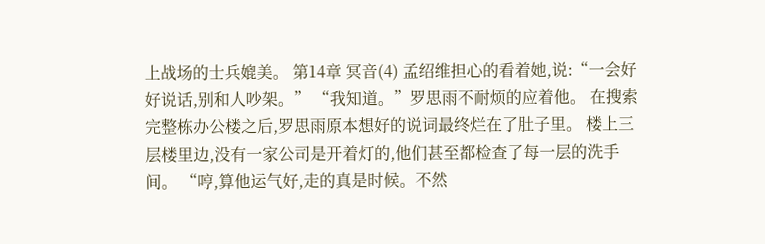上战场的士兵媲美。 第14章 冥音(4) 孟绍维担心的看着她,说:“一会好好说话,别和人吵架。” “我知道。”罗思雨不耐烦的应着他。 在搜索完整栋办公楼之后,罗思雨原本想好的说词最终烂在了肚子里。 楼上三层楼里边,没有一家公司是开着灯的,他们甚至都检查了每一层的洗手间。 “哼,算他运气好,走的真是时候。不然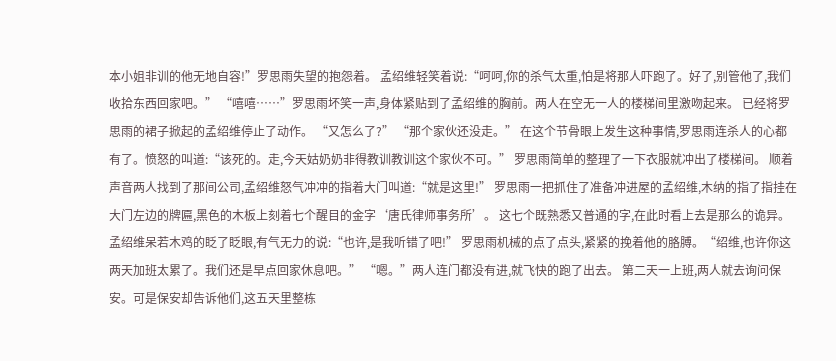本小姐非训的他无地自容!”罗思雨失望的抱怨着。 孟绍维轻笑着说:“呵呵,你的杀气太重,怕是将那人吓跑了。好了,别管他了,我们收拾东西回家吧。” “嘻嘻……”罗思雨坏笑一声,身体紧贴到了孟绍维的胸前。两人在空无一人的楼梯间里激吻起来。 已经将罗思雨的裙子掀起的孟绍维停止了动作。 “又怎么了?” “那个家伙还没走。” 在这个节骨眼上发生这种事情,罗思雨连杀人的心都有了。愤怒的叫道:“该死的。走,今天姑奶奶非得教训教训这个家伙不可。” 罗思雨简单的整理了一下衣服就冲出了楼梯间。 顺着声音两人找到了那间公司,孟绍维怒气冲冲的指着大门叫道:“就是这里!” 罗思雨一把抓住了准备冲进屋的孟绍维,木纳的指了指挂在大门左边的牌匾,黑色的木板上刻着七个醒目的金字‘唐氏律师事务所’。 这七个既熟悉又普通的字,在此时看上去是那么的诡异。 孟绍维呆若木鸡的眨了眨眼,有气无力的说:“也许,是我听错了吧!” 罗思雨机械的点了点头,紧紧的挽着他的胳膊。“绍维,也许你这两天加班太累了。我们还是早点回家休息吧。” “嗯。”两人连门都没有进,就飞快的跑了出去。 第二天一上班,两人就去询问保安。可是保安却告诉他们,这五天里整栋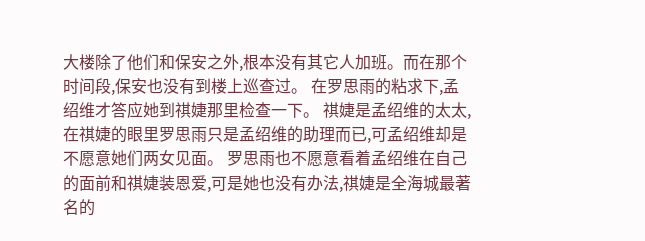大楼除了他们和保安之外,根本没有其它人加班。而在那个时间段,保安也没有到楼上巡查过。 在罗思雨的粘求下,孟绍维才答应她到祺婕那里检查一下。 祺婕是孟绍维的太太,在祺婕的眼里罗思雨只是孟绍维的助理而已,可孟绍维却是不愿意她们两女见面。 罗思雨也不愿意看着孟绍维在自己的面前和祺婕装恩爱,可是她也没有办法,祺婕是全海城最著名的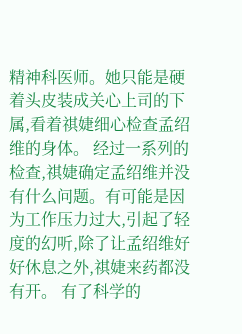精神科医师。她只能是硬着头皮装成关心上司的下属,看着祺婕细心检查孟绍维的身体。 经过一系列的检查,祺婕确定孟绍维并没有什么问题。有可能是因为工作压力过大,引起了轻度的幻听,除了让孟绍维好好休息之外,祺婕来药都没有开。 有了科学的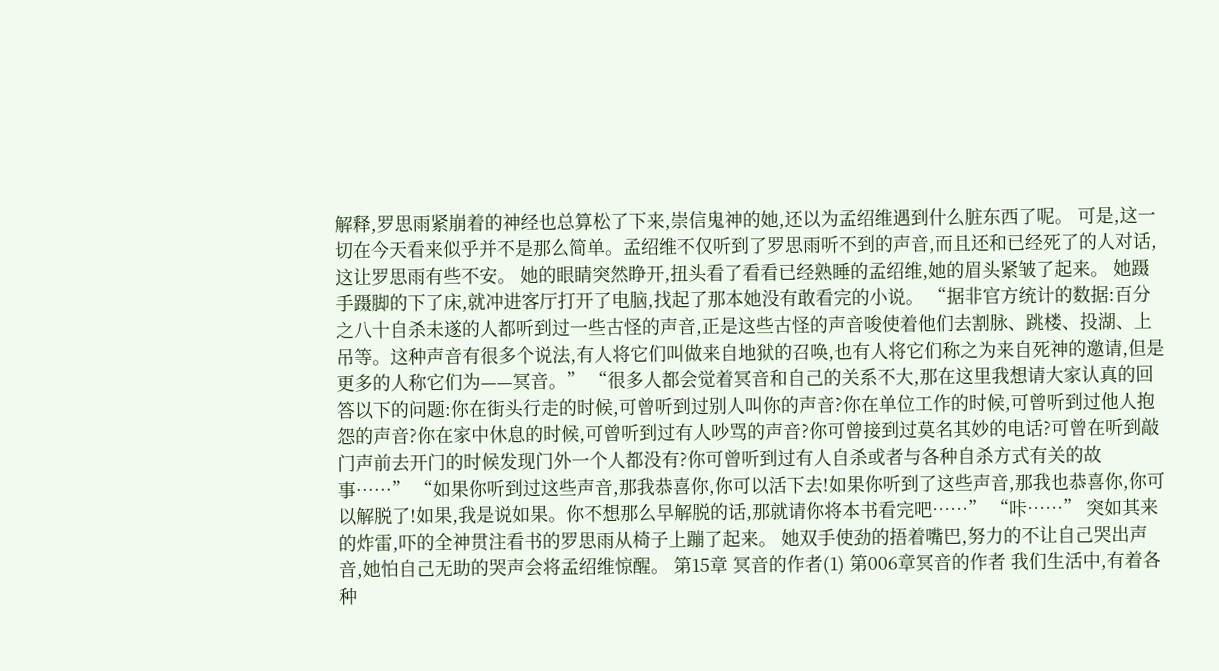解释,罗思雨紧崩着的神经也总算松了下来,崇信鬼神的她,还以为孟绍维遇到什么脏东西了呢。 可是,这一切在今天看来似乎并不是那么简单。孟绍维不仅听到了罗思雨听不到的声音,而且还和已经死了的人对话,这让罗思雨有些不安。 她的眼睛突然睁开,扭头看了看看已经熟睡的孟绍维,她的眉头紧皱了起来。 她蹑手蹑脚的下了床,就冲进客厅打开了电脑,找起了那本她没有敢看完的小说。 “据非官方统计的数据:百分之八十自杀未遂的人都听到过一些古怪的声音,正是这些古怪的声音唆使着他们去割脉、跳楼、投湖、上吊等。这种声音有很多个说法,有人将它们叫做来自地狱的召唤,也有人将它们称之为来自死神的邀请,但是更多的人称它们为——冥音。” “很多人都会觉着冥音和自己的关系不大,那在这里我想请大家认真的回答以下的问题:你在街头行走的时候,可曾听到过别人叫你的声音?你在单位工作的时候,可曾听到过他人抱怨的声音?你在家中休息的时候,可曾听到过有人吵骂的声音?你可曾接到过莫名其妙的电话?可曾在听到敲门声前去开门的时候发现门外一个人都没有?你可曾听到过有人自杀或者与各种自杀方式有关的故事……” “如果你听到过这些声音,那我恭喜你,你可以活下去!如果你听到了这些声音,那我也恭喜你,你可以解脱了!如果,我是说如果。你不想那么早解脱的话,那就请你将本书看完吧……” “咔……” 突如其来的炸雷,吓的全神贯注看书的罗思雨从椅子上蹦了起来。 她双手使劲的捂着嘴巴,努力的不让自己哭出声音,她怕自己无助的哭声会将孟绍维惊醒。 第15章 冥音的作者(1) 第006章冥音的作者 我们生活中,有着各种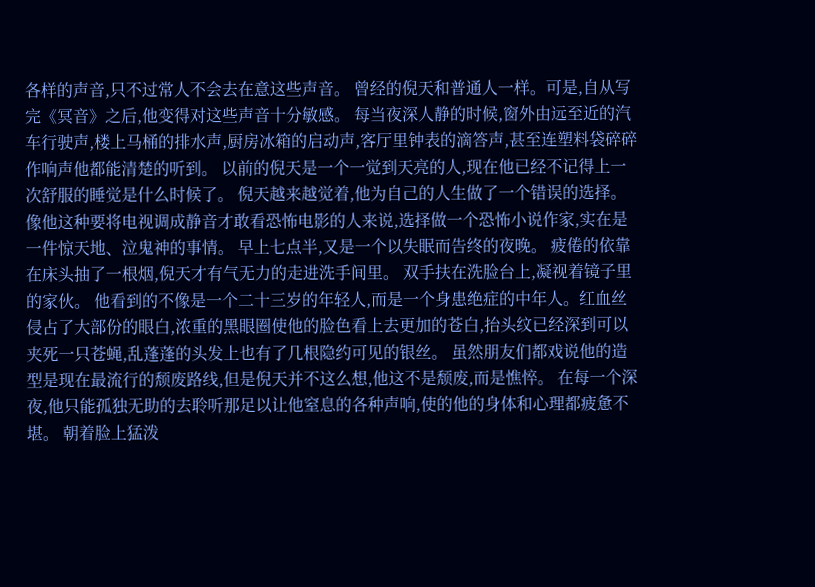各样的声音,只不过常人不会去在意这些声音。 曾经的倪天和普通人一样。可是,自从写完《冥音》之后,他变得对这些声音十分敏感。 每当夜深人静的时候,窗外由远至近的汽车行驶声,楼上马桶的排水声,厨房冰箱的启动声,客厅里钟表的滴答声,甚至连塑料袋碎碎作响声他都能清楚的听到。 以前的倪天是一个一觉到天亮的人,现在他已经不记得上一次舒服的睡觉是什么时候了。 倪天越来越觉着,他为自己的人生做了一个错误的选择。 像他这种要将电视调成静音才敢看恐怖电影的人来说,选择做一个恐怖小说作家,实在是一件惊天地、泣鬼神的事情。 早上七点半,又是一个以失眠而告终的夜晚。 疲倦的依靠在床头抽了一根烟,倪天才有气无力的走进洗手间里。 双手扶在洗脸台上,凝视着镜子里的家伙。 他看到的不像是一个二十三岁的年轻人,而是一个身患绝症的中年人。红血丝侵占了大部份的眼白,浓重的黑眼圈使他的脸色看上去更加的苍白,抬头纹已经深到可以夹死一只苍蝇,乱蓬蓬的头发上也有了几根隐约可见的银丝。 虽然朋友们都戏说他的造型是现在最流行的颓废路线,但是倪天并不这么想,他这不是颓废,而是憔悴。 在每一个深夜,他只能孤独无助的去聆听那足以让他窒息的各种声响,使的他的身体和心理都疲惫不堪。 朝着脸上猛泼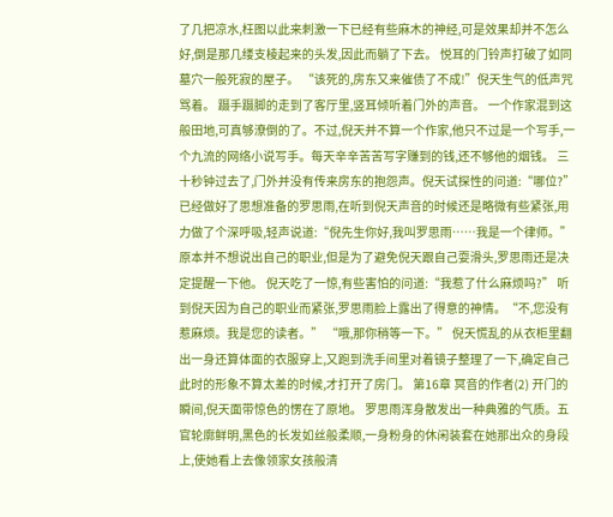了几把凉水,枉图以此来刺激一下已经有些麻木的神经,可是效果却并不怎么好,倒是那几缕支棱起来的头发,因此而躺了下去。 悦耳的门铃声打破了如同墓穴一般死寂的屋子。 “该死的,房东又来催债了不成!”倪天生气的低声咒骂着。 蹑手蹑脚的走到了客厅里,竖耳倾听着门外的声音。 一个作家混到这般田地,可真够潦倒的了。不过,倪天并不算一个作家,他只不过是一个写手,一个九流的网络小说写手。每天辛辛苦苦写字赚到的钱,还不够他的烟钱。 三十秒钟过去了,门外并没有传来房东的抱怨声。倪天试探性的问道:“哪位?” 已经做好了思想准备的罗思雨,在听到倪天声音的时候还是略微有些紧张,用力做了个深呼吸,轻声说道:“倪先生你好,我叫罗思雨……我是一个律师。”原本并不想说出自己的职业,但是为了避免倪天跟自己耍滑头,罗思雨还是决定提醒一下他。 倪天吃了一惊,有些害怕的问道:“我惹了什么麻烦吗?” 听到倪天因为自己的职业而紧张,罗思雨脸上露出了得意的神情。“不,您没有惹麻烦。我是您的读者。” “哦,那你稍等一下。” 倪天慌乱的从衣柜里翻出一身还算体面的衣服穿上,又跑到洗手间里对着镜子整理了一下,确定自己此时的形象不算太差的时候,才打开了房门。 第16章 冥音的作者(2) 开门的瞬间,倪天面带惊色的愣在了原地。 罗思雨浑身散发出一种典雅的气质。五官轮廓鲜明,黑色的长发如丝般柔顺,一身粉身的休闲装套在她那出众的身段上,使她看上去像领家女孩般清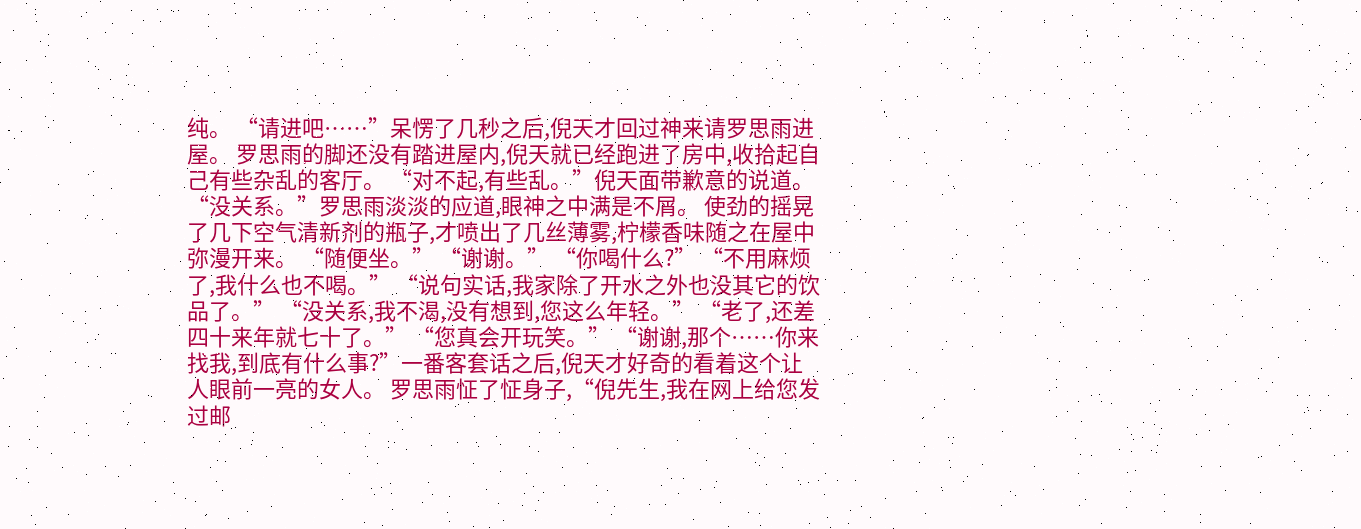纯。 “请进吧……”呆愣了几秒之后,倪天才回过神来请罗思雨进屋。 罗思雨的脚还没有踏进屋内,倪天就已经跑进了房中,收拾起自己有些杂乱的客厅。 “对不起,有些乱。”倪天面带歉意的说道。 “没关系。”罗思雨淡淡的应道,眼神之中满是不屑。 使劲的摇晃了几下空气清新剂的瓶子,才喷出了几丝薄雾,柠檬香味随之在屋中弥漫开来。 “随便坐。” “谢谢。” “你喝什么?” “不用麻烦了,我什么也不喝。” “说句实话,我家除了开水之外也没其它的饮品了。” “没关系,我不渴,没有想到,您这么年轻。” “老了,还差四十来年就七十了。” “您真会开玩笑。” “谢谢,那个……你来找我,到底有什么事?”一番客套话之后,倪天才好奇的看着这个让人眼前一亮的女人。 罗思雨怔了怔身子,“倪先生,我在网上给您发过邮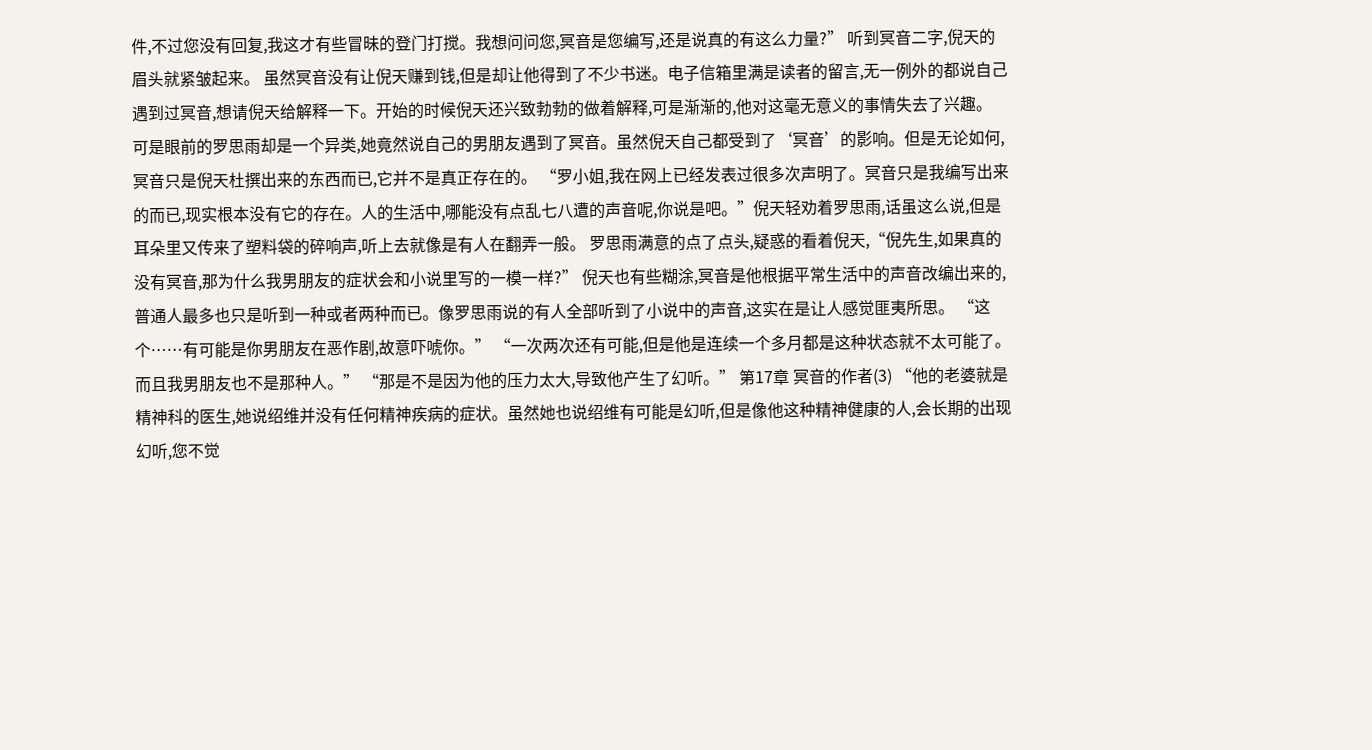件,不过您没有回复,我这才有些冒昧的登门打搅。我想问问您,冥音是您编写,还是说真的有这么力量?” 听到冥音二字,倪天的眉头就紧皱起来。 虽然冥音没有让倪天赚到钱,但是却让他得到了不少书迷。电子信箱里满是读者的留言,无一例外的都说自己遇到过冥音,想请倪天给解释一下。开始的时候倪天还兴致勃勃的做着解释,可是渐渐的,他对这毫无意义的事情失去了兴趣。 可是眼前的罗思雨却是一个异类,她竟然说自己的男朋友遇到了冥音。虽然倪天自己都受到了‘冥音’的影响。但是无论如何,冥音只是倪天杜撰出来的东西而已,它并不是真正存在的。 “罗小姐,我在网上已经发表过很多次声明了。冥音只是我编写出来的而已,现实根本没有它的存在。人的生活中,哪能没有点乱七八遭的声音呢,你说是吧。”倪天轻劝着罗思雨,话虽这么说,但是耳朵里又传来了塑料袋的碎响声,听上去就像是有人在翻弄一般。 罗思雨满意的点了点头,疑惑的看着倪天,“倪先生,如果真的没有冥音,那为什么我男朋友的症状会和小说里写的一模一样?” 倪天也有些糊涂,冥音是他根据平常生活中的声音改编出来的,普通人最多也只是听到一种或者两种而已。像罗思雨说的有人全部听到了小说中的声音,这实在是让人感觉匪夷所思。 “这个……有可能是你男朋友在恶作剧,故意吓唬你。” “一次两次还有可能,但是他是连续一个多月都是这种状态就不太可能了。而且我男朋友也不是那种人。” “那是不是因为他的压力太大,导致他产生了幻听。” 第17章 冥音的作者(3) “他的老婆就是精神科的医生,她说绍维并没有任何精神疾病的症状。虽然她也说绍维有可能是幻听,但是像他这种精神健康的人,会长期的出现幻听,您不觉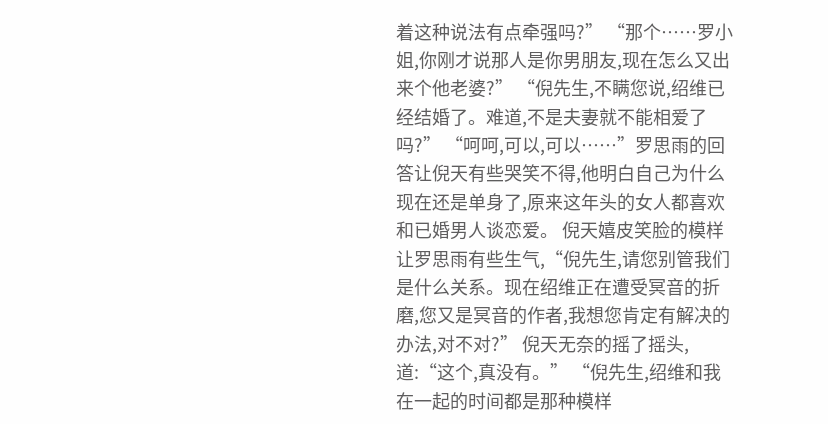着这种说法有点牵强吗?” “那个……罗小姐,你刚才说那人是你男朋友,现在怎么又出来个他老婆?” “倪先生,不瞒您说,绍维已经结婚了。难道,不是夫妻就不能相爱了吗?” “呵呵,可以,可以……”罗思雨的回答让倪天有些哭笑不得,他明白自己为什么现在还是单身了,原来这年头的女人都喜欢和已婚男人谈恋爱。 倪天嬉皮笑脸的模样让罗思雨有些生气,“倪先生,请您别管我们是什么关系。现在绍维正在遭受冥音的折磨,您又是冥音的作者,我想您肯定有解决的办法,对不对?” 倪天无奈的摇了摇头,道:“这个,真没有。” “倪先生,绍维和我在一起的时间都是那种模样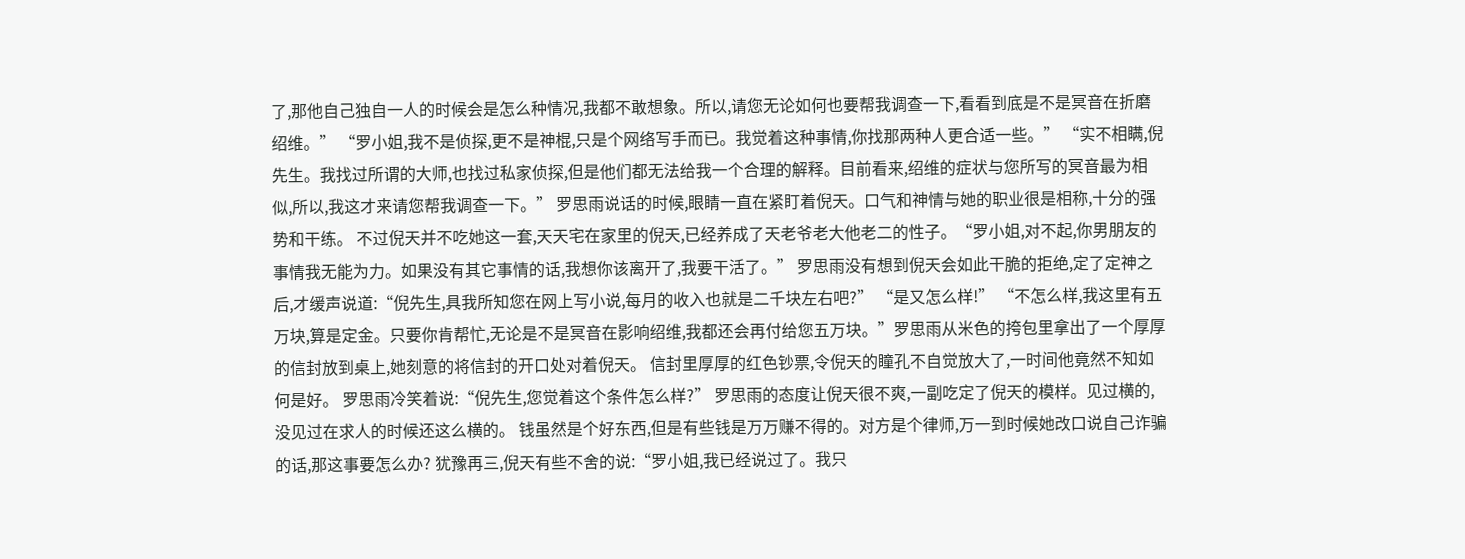了,那他自己独自一人的时候会是怎么种情况,我都不敢想象。所以,请您无论如何也要帮我调查一下,看看到底是不是冥音在折磨绍维。” “罗小姐,我不是侦探,更不是神棍,只是个网络写手而已。我觉着这种事情,你找那两种人更合适一些。” “实不相瞒,倪先生。我找过所谓的大师,也找过私家侦探,但是他们都无法给我一个合理的解释。目前看来,绍维的症状与您所写的冥音最为相似,所以,我这才来请您帮我调查一下。” 罗思雨说话的时候,眼睛一直在紧盯着倪天。口气和神情与她的职业很是相称,十分的强势和干练。 不过倪天并不吃她这一套,天天宅在家里的倪天,已经养成了天老爷老大他老二的性子。“罗小姐,对不起,你男朋友的事情我无能为力。如果没有其它事情的话,我想你该离开了,我要干活了。” 罗思雨没有想到倪天会如此干脆的拒绝,定了定神之后,才缓声说道:“倪先生,具我所知您在网上写小说,每月的收入也就是二千块左右吧?” “是又怎么样!” “不怎么样,我这里有五万块,算是定金。只要你肯帮忙,无论是不是冥音在影响绍维,我都还会再付给您五万块。”罗思雨从米色的挎包里拿出了一个厚厚的信封放到桌上,她刻意的将信封的开口处对着倪天。 信封里厚厚的红色钞票,令倪天的瞳孔不自觉放大了,一时间他竟然不知如何是好。 罗思雨冷笑着说:“倪先生,您觉着这个条件怎么样?” 罗思雨的态度让倪天很不爽,一副吃定了倪天的模样。见过横的,没见过在求人的时候还这么横的。 钱虽然是个好东西,但是有些钱是万万赚不得的。对方是个律师,万一到时候她改口说自己诈骗的话,那这事要怎么办? 犹豫再三,倪天有些不舍的说:“罗小姐,我已经说过了。我只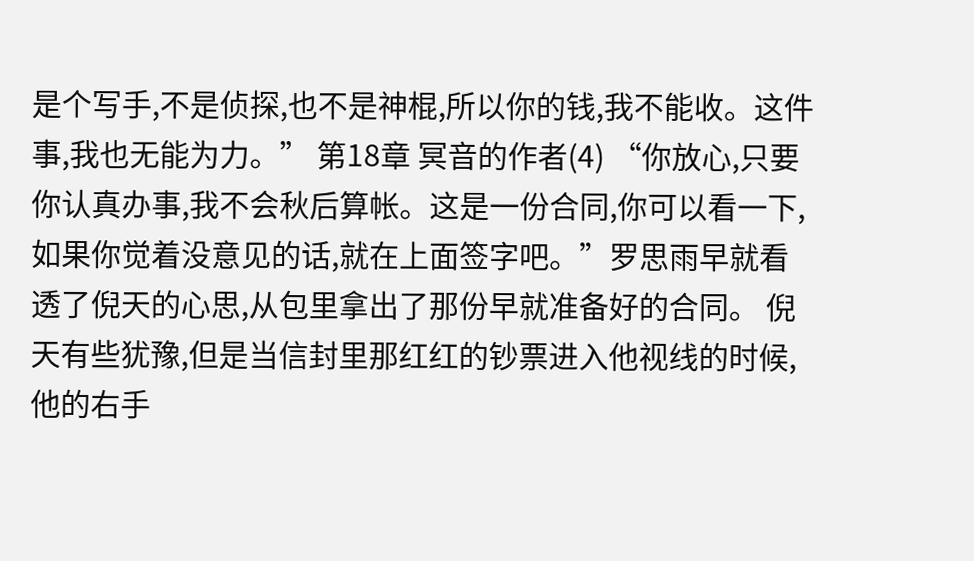是个写手,不是侦探,也不是神棍,所以你的钱,我不能收。这件事,我也无能为力。” 第18章 冥音的作者(4) “你放心,只要你认真办事,我不会秋后算帐。这是一份合同,你可以看一下,如果你觉着没意见的话,就在上面签字吧。”罗思雨早就看透了倪天的心思,从包里拿出了那份早就准备好的合同。 倪天有些犹豫,但是当信封里那红红的钞票进入他视线的时候,他的右手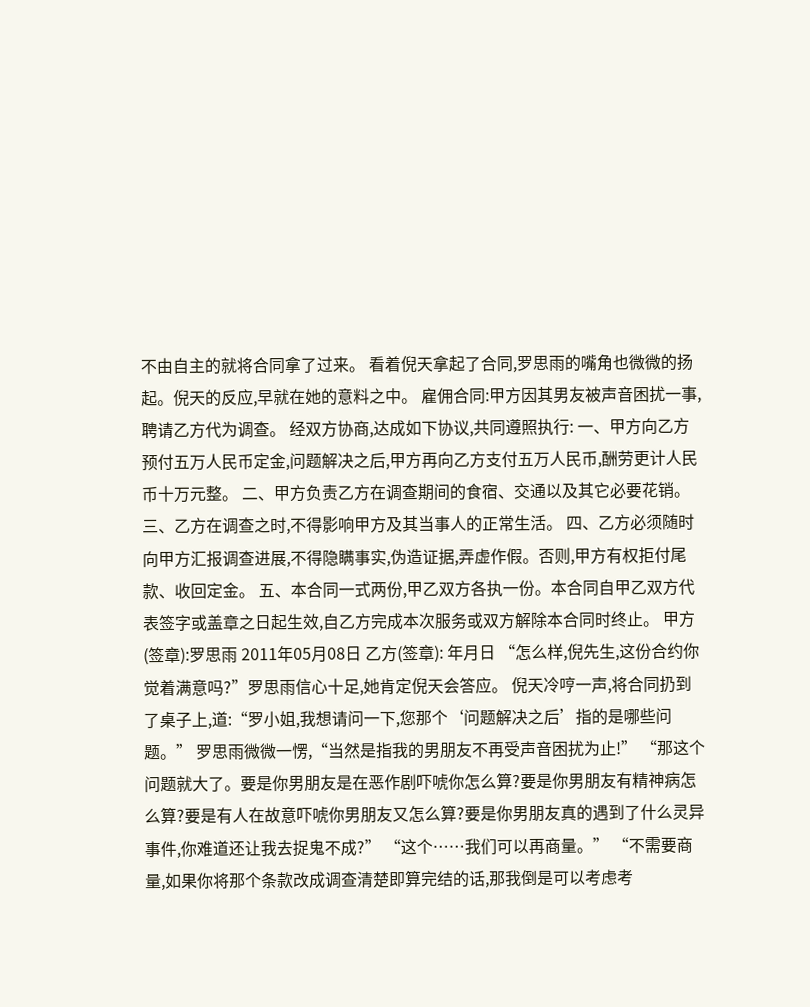不由自主的就将合同拿了过来。 看着倪天拿起了合同,罗思雨的嘴角也微微的扬起。倪天的反应,早就在她的意料之中。 雇佣合同:甲方因其男友被声音困扰一事,聘请乙方代为调查。 经双方协商,达成如下协议,共同遵照执行: 一、甲方向乙方预付五万人民币定金,问题解决之后,甲方再向乙方支付五万人民币,酬劳更计人民币十万元整。 二、甲方负责乙方在调查期间的食宿、交通以及其它必要花销。 三、乙方在调查之时,不得影响甲方及其当事人的正常生活。 四、乙方必须随时向甲方汇报调查进展,不得隐瞒事实,伪造证据,弄虚作假。否则,甲方有权拒付尾款、收回定金。 五、本合同一式两份,甲乙双方各执一份。本合同自甲乙双方代表签字或盖章之日起生效,自乙方完成本次服务或双方解除本合同时终止。 甲方(签章):罗思雨 2011年05月08日 乙方(签章): 年月日 “怎么样,倪先生,这份合约你觉着满意吗?”罗思雨信心十足,她肯定倪天会答应。 倪天冷哼一声,将合同扔到了桌子上,道:“罗小姐,我想请问一下,您那个‘问题解决之后’指的是哪些问题。” 罗思雨微微一愣,“当然是指我的男朋友不再受声音困扰为止!” “那这个问题就大了。要是你男朋友是在恶作剧吓唬你怎么算?要是你男朋友有精神病怎么算?要是有人在故意吓唬你男朋友又怎么算?要是你男朋友真的遇到了什么灵异事件,你难道还让我去捉鬼不成?” “这个……我们可以再商量。” “不需要商量,如果你将那个条款改成调查清楚即算完结的话,那我倒是可以考虑考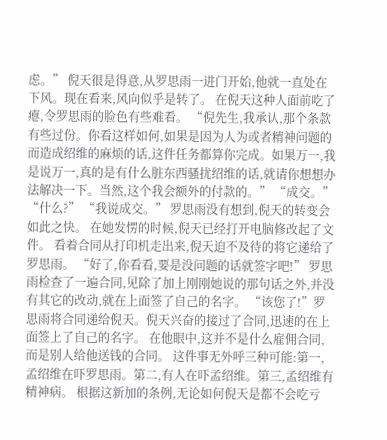虑。” 倪天很是得意,从罗思雨一进门开始,他就一直处在下风。现在看来,风向似乎是转了。 在倪天这种人面前吃了瘪,令罗思雨的脸色有些难看。 “倪先生,我承认,那个条款有些过份。你看这样如何,如果是因为人为或者精神问题的而造成绍维的麻烦的话,这件任务都算你完成。如果万一,我是说万一,真的是有什么脏东西骚扰绍维的话,就请你想想办法解决一下。当然,这个我会额外的付款的。” “成交。” “什么?” “我说成交。” 罗思雨没有想到,倪天的转变会如此之快。 在她发愣的时候,倪天已经打开电脑修改起了文件。 看着合同从打印机走出来,倪天迫不及待的将它递给了罗思雨。 “好了,你看看,要是没问题的话就签字吧!” 罗思雨检查了一遍合同,见除了加上刚刚她说的那句话之外,并没有其它的改动,就在上面签了自己的名字。 “该您了!”罗思雨将合同递给倪天。倪天兴奋的接过了合同,迅速的在上面签上了自己的名字。 在他眼中,这并不是什么雇佣合同,而是别人给他送钱的合同。 这件事无外呼三种可能:第一,孟绍维在吓罗思雨。第二,有人在吓孟绍维。第三,孟绍维有精神病。 根据这新加的条例,无论如何倪天是都不会吃亏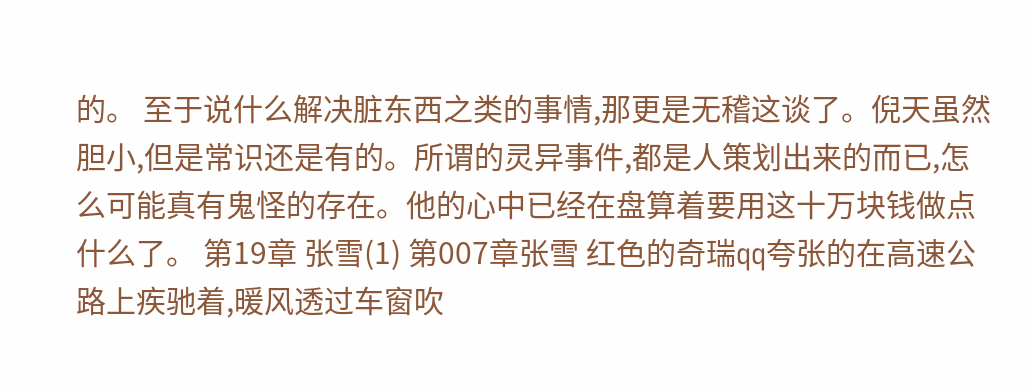的。 至于说什么解决脏东西之类的事情,那更是无稽这谈了。倪天虽然胆小,但是常识还是有的。所谓的灵异事件,都是人策划出来的而已,怎么可能真有鬼怪的存在。他的心中已经在盘算着要用这十万块钱做点什么了。 第19章 张雪(1) 第007章张雪 红色的奇瑞qq夸张的在高速公路上疾驰着,暖风透过车窗吹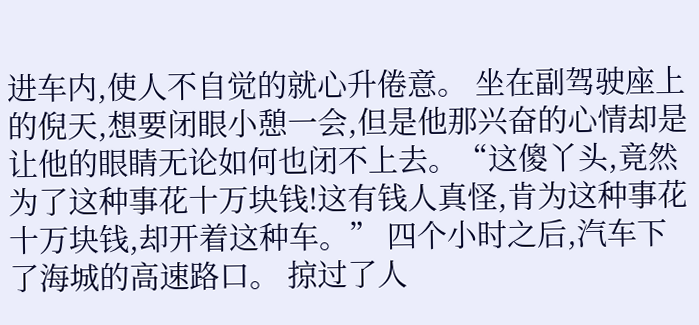进车内,使人不自觉的就心升倦意。 坐在副驾驶座上的倪天,想要闭眼小憩一会,但是他那兴奋的心情却是让他的眼睛无论如何也闭不上去。“这傻丫头,竟然为了这种事花十万块钱!这有钱人真怪,肯为这种事花十万块钱,却开着这种车。” 四个小时之后,汽车下了海城的高速路口。 掠过了人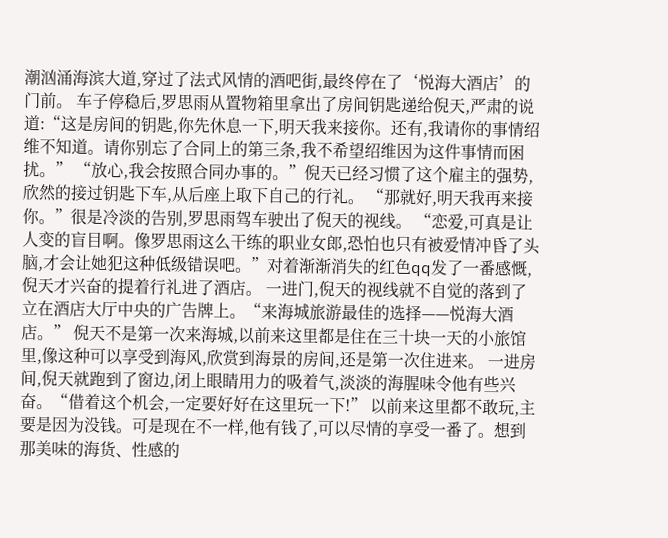潮汹涌海滨大道,穿过了法式风情的酒吧街,最终停在了‘悦海大酒店’的门前。 车子停稳后,罗思雨从置物箱里拿出了房间钥匙递给倪天,严肃的说道:“这是房间的钥匙,你先休息一下,明天我来接你。还有,我请你的事情绍维不知道。请你别忘了合同上的第三条,我不希望绍维因为这件事情而困扰。” “放心,我会按照合同办事的。”倪天已经习惯了这个雇主的强势,欣然的接过钥匙下车,从后座上取下自己的行礼。 “那就好,明天我再来接你。”很是冷淡的告别,罗思雨驾车驶出了倪天的视线。 “恋爱,可真是让人变的盲目啊。像罗思雨这么干练的职业女郎,恐怕也只有被爱情冲昏了头脑,才会让她犯这种低级错误吧。”对着渐渐消失的红色qq发了一番感慨,倪天才兴奋的提着行礼进了酒店。 一进门,倪天的视线就不自觉的落到了立在酒店大厅中央的广告牌上。“来海城旅游最佳的选择——悦海大酒店。” 倪天不是第一次来海城,以前来这里都是住在三十块一天的小旅馆里,像这种可以享受到海风,欣赏到海景的房间,还是第一次住进来。 一进房间,倪天就跑到了窗边,闭上眼睛用力的吸着气,淡淡的海腥味令他有些兴奋。“借着这个机会,一定要好好在这里玩一下!” 以前来这里都不敢玩,主要是因为没钱。可是现在不一样,他有钱了,可以尽情的享受一番了。想到那美味的海货、性感的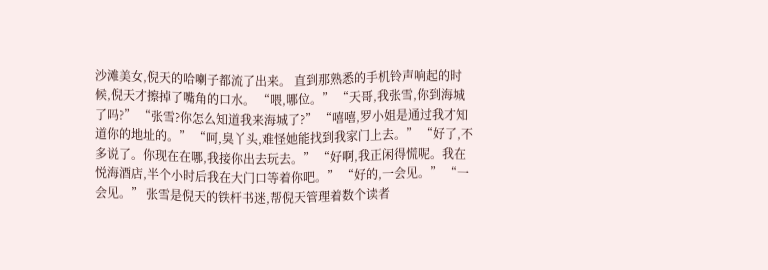沙滩美女,倪天的哈喇子都流了出来。 直到那熟悉的手机铃声响起的时候,倪天才擦掉了嘴角的口水。 “喂,哪位。” “天哥,我张雪,你到海城了吗?” “张雪?你怎么知道我来海城了?” “嘻嘻,罗小姐是通过我才知道你的地址的。” “呵,臭丫头,难怪她能找到我家门上去。” “好了,不多说了。你现在在哪,我接你出去玩去。” “好啊,我正闲得慌呢。我在悦海酒店,半个小时后我在大门口等着你吧。” “好的,一会见。” “一会见。” 张雪是倪天的铁杆书迷,帮倪天管理着数个读者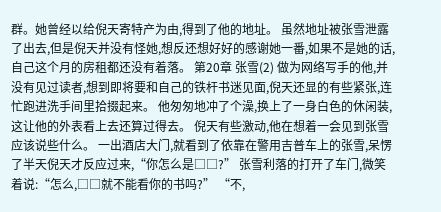群。她曾经以给倪天寄特产为由,得到了他的地址。 虽然地址被张雪泄露了出去,但是倪天并没有怪她,想反还想好好的感谢她一番,如果不是她的话,自己这个月的房租都还没有着落。 第20章 张雪(2) 做为网络写手的他,并没有见过读者,想到即将要和自己的铁杆书迷见面,倪天还显的有些紧张,连忙跑进洗手间里拾掇起来。 他匆匆地冲了个澡,换上了一身白色的休闲装,这让他的外表看上去还算过得去。 倪天有些激动,他在想着一会见到张雪应该说些什么。 一出酒店大门,就看到了依靠在警用吉普车上的张雪,呆愣了半天倪天才反应过来,“你怎么是□□?” 张雪利落的打开了车门,微笑着说:“怎么,□□就不能看你的书吗?” “不,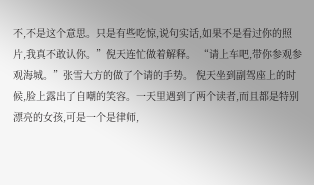不,不是这个意思。只是有些吃惊,说句实话,如果不是看过你的照片,我真不敢认你。”倪天连忙做着解释。 “请上车吧,带你参观参观海城。”张雪大方的做了个请的手势。 倪天坐到副驾座上的时候,脸上露出了自嘲的笑容。一天里遇到了两个读者,而且都是特别漂亮的女孩,可是一个是律师,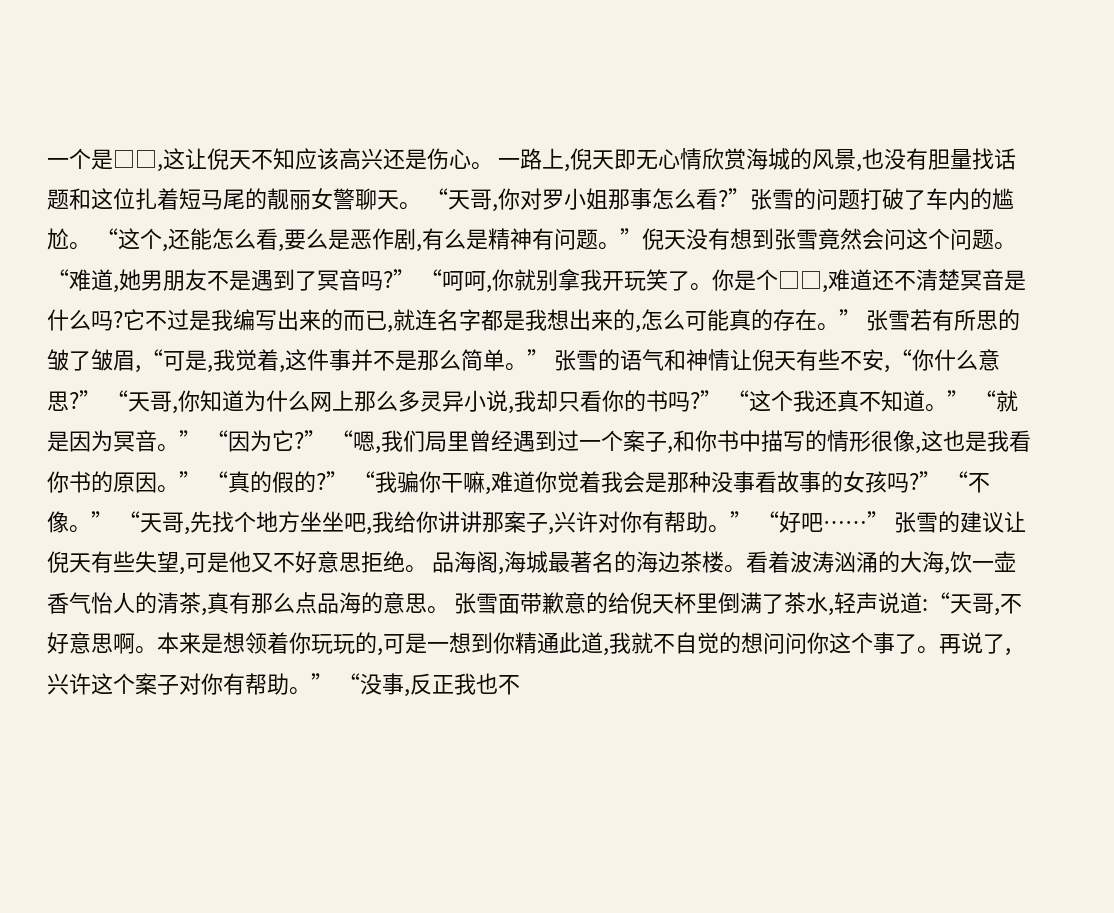一个是□□,这让倪天不知应该高兴还是伤心。 一路上,倪天即无心情欣赏海城的风景,也没有胆量找话题和这位扎着短马尾的靓丽女警聊天。 “天哥,你对罗小姐那事怎么看?”张雪的问题打破了车内的尴尬。 “这个,还能怎么看,要么是恶作剧,有么是精神有问题。”倪天没有想到张雪竟然会问这个问题。 “难道,她男朋友不是遇到了冥音吗?” “呵呵,你就别拿我开玩笑了。你是个□□,难道还不清楚冥音是什么吗?它不过是我编写出来的而已,就连名字都是我想出来的,怎么可能真的存在。” 张雪若有所思的皱了皱眉,“可是,我觉着,这件事并不是那么简单。” 张雪的语气和神情让倪天有些不安,“你什么意思?” “天哥,你知道为什么网上那么多灵异小说,我却只看你的书吗?” “这个我还真不知道。” “就是因为冥音。” “因为它?” “嗯,我们局里曾经遇到过一个案子,和你书中描写的情形很像,这也是我看你书的原因。” “真的假的?” “我骗你干嘛,难道你觉着我会是那种没事看故事的女孩吗?” “不像。” “天哥,先找个地方坐坐吧,我给你讲讲那案子,兴许对你有帮助。” “好吧……” 张雪的建议让倪天有些失望,可是他又不好意思拒绝。 品海阁,海城最著名的海边茶楼。看着波涛汹涌的大海,饮一壶香气怡人的清茶,真有那么点品海的意思。 张雪面带歉意的给倪天杯里倒满了茶水,轻声说道:“天哥,不好意思啊。本来是想领着你玩玩的,可是一想到你精通此道,我就不自觉的想问问你这个事了。再说了,兴许这个案子对你有帮助。” “没事,反正我也不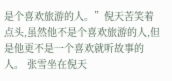是个喜欢旅游的人。”倪天苦笑着点头,虽然他不是个喜欢旅游的人,但是他更不是一个喜欢就听故事的人。 张雪坐在倪天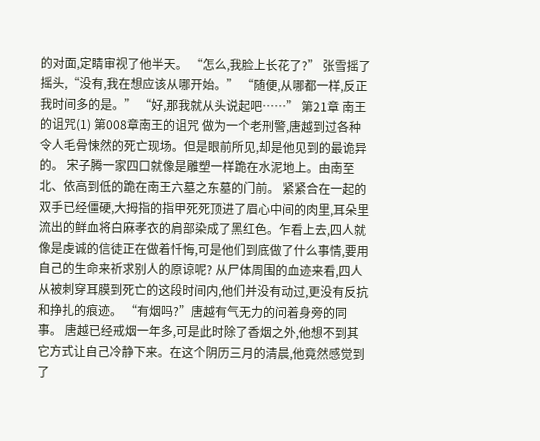的对面,定睛审视了他半天。 “怎么,我脸上长花了?” 张雪摇了摇头,“没有,我在想应该从哪开始。” “随便,从哪都一样,反正我时间多的是。” “好,那我就从头说起吧……” 第21章 南王的诅咒(1) 第008章南王的诅咒 做为一个老刑警,唐越到过各种令人毛骨悚然的死亡现场。但是眼前所见,却是他见到的最诡异的。 宋子腾一家四口就像是雕塑一样跪在水泥地上。由南至北、依高到低的跪在南王六墓之东墓的门前。 紧紧合在一起的双手已经僵硬,大拇指的指甲死死顶进了眉心中间的肉里,耳朵里流出的鲜血将白麻孝衣的肩部染成了黑红色。乍看上去,四人就像是虔诚的信徒正在做着忏悔,可是他们到底做了什么事情,要用自己的生命来祈求别人的原谅呢? 从尸体周围的血迹来看,四人从被刺穿耳膜到死亡的这段时间内,他们并没有动过,更没有反抗和挣扎的痕迹。 “有烟吗?”唐越有气无力的问着身旁的同事。 唐越已经戒烟一年多,可是此时除了香烟之外,他想不到其它方式让自己冷静下来。在这个阴历三月的清晨,他竟然感觉到了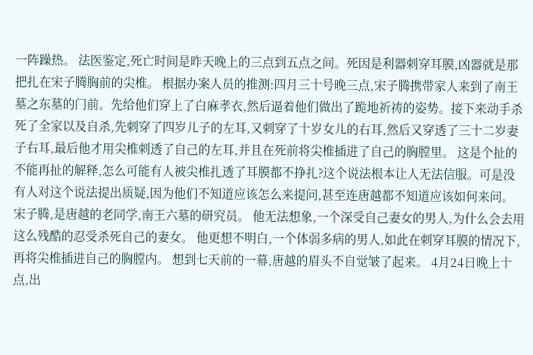一阵躁热。 法医鉴定,死亡时间是昨天晚上的三点到五点之间。死因是利器刺穿耳膜,凶器就是那把扎在宋子腾胸前的尖椎。 根据办案人员的推测:四月三十号晚三点,宋子腾携带家人来到了南王墓之东墓的门前。先给他们穿上了白麻孝衣,然后逼着他们做出了跪地祈祷的姿势。接下来动手杀死了全家以及自杀,先刺穿了四岁儿子的左耳,又刺穿了十岁女儿的右耳,然后又穿透了三十二岁妻子右耳,最后他才用尖椎刺透了自己的左耳,并且在死前将尖椎插进了自己的胸膛里。 这是个扯的不能再扯的解释,怎么可能有人被尖椎扎透了耳膜都不挣扎?这个说法根本让人无法信服。可是没有人对这个说法提出质疑,因为他们不知道应该怎么来提问,甚至连唐越都不知道应该如何来问。 宋子腾,是唐越的老同学,南王六墓的研究员。 他无法想象,一个深受自己妻女的男人,为什么会去用这么残酷的忍受杀死自己的妻女。 他更想不明白,一个体弱多病的男人,如此在刺穿耳膜的情况下,再将尖椎插进自己的胸膛内。 想到七天前的一幕,唐越的眉头不自觉皱了起来。 4月24日晚上十点,出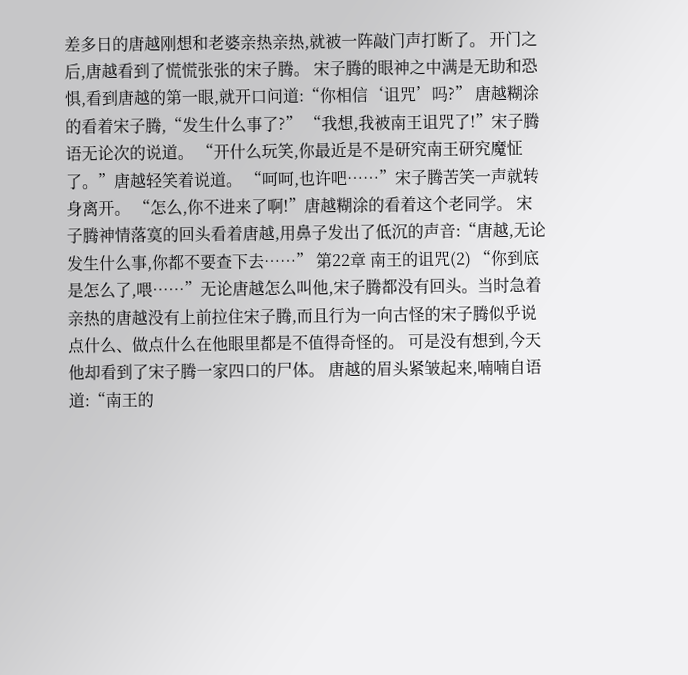差多日的唐越刚想和老婆亲热亲热,就被一阵敲门声打断了。 开门之后,唐越看到了慌慌张张的宋子腾。 宋子腾的眼神之中满是无助和恐惧,看到唐越的第一眼,就开口问道:“你相信‘诅咒’吗?” 唐越糊涂的看着宋子腾,“发生什么事了?” “我想,我被南王诅咒了!”宋子腾语无论次的说道。 “开什么玩笑,你最近是不是研究南王研究魔怔了。”唐越轻笑着说道。 “呵呵,也许吧……”宋子腾苦笑一声就转身离开。 “怎么,你不进来了啊!”唐越糊涂的看着这个老同学。 宋子腾神情落寞的回头看着唐越,用鼻子发出了低沉的声音:“唐越,无论发生什么事,你都不要查下去……” 第22章 南王的诅咒(2) “你到底是怎么了,喂……”无论唐越怎么叫他,宋子腾都没有回头。当时急着亲热的唐越没有上前拉住宋子腾,而且行为一向古怪的宋子腾似乎说点什么、做点什么在他眼里都是不值得奇怪的。 可是没有想到,今天他却看到了宋子腾一家四口的尸体。 唐越的眉头紧皱起来,喃喃自语道:“南王的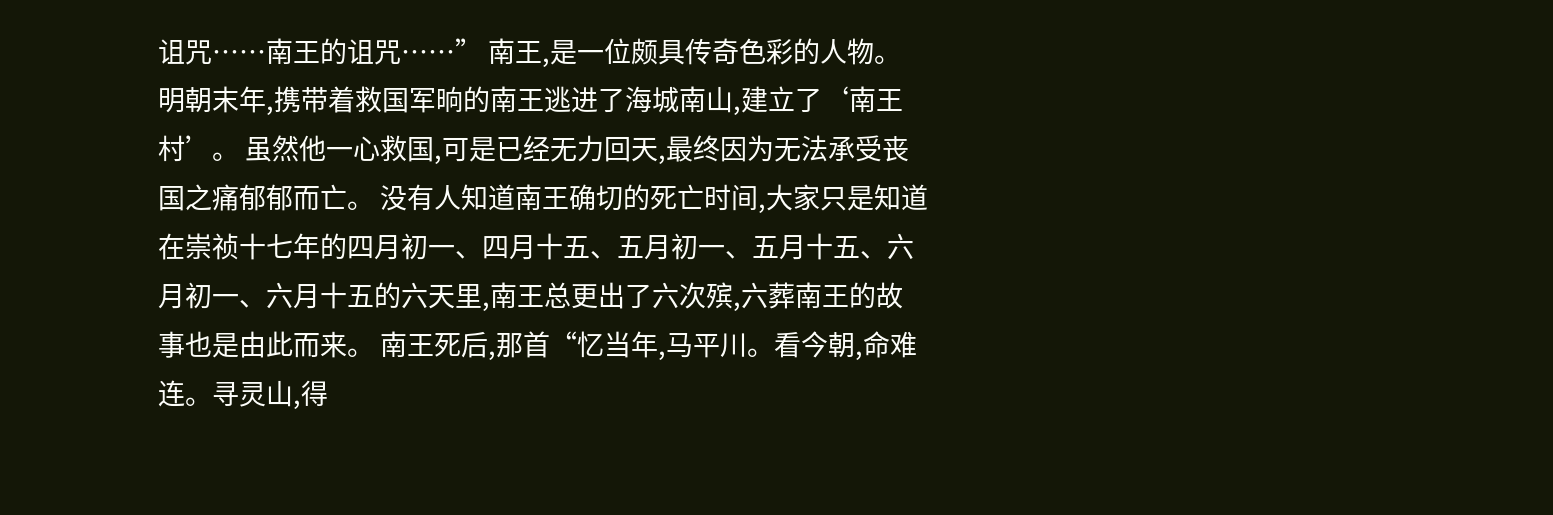诅咒……南王的诅咒……” 南王,是一位颇具传奇色彩的人物。 明朝末年,携带着救国军晌的南王逃进了海城南山,建立了‘南王村’。 虽然他一心救国,可是已经无力回天,最终因为无法承受丧国之痛郁郁而亡。 没有人知道南王确切的死亡时间,大家只是知道在崇祯十七年的四月初一、四月十五、五月初一、五月十五、六月初一、六月十五的六天里,南王总更出了六次殡,六葬南王的故事也是由此而来。 南王死后,那首“忆当年,马平川。看今朝,命难连。寻灵山,得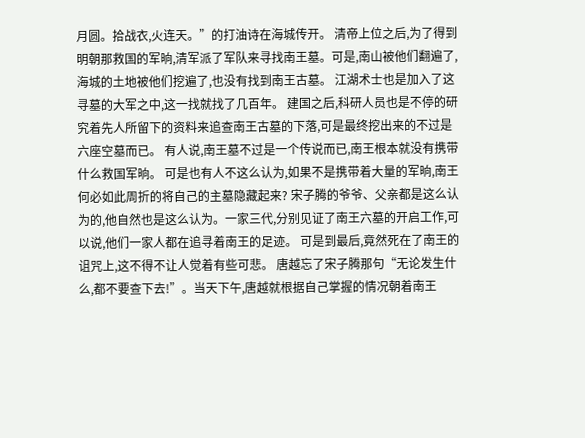月圆。拾战衣,火连天。”的打油诗在海城传开。 清帝上位之后,为了得到明朝那救国的军晌,清军派了军队来寻找南王墓。可是,南山被他们翻遍了,海城的土地被他们挖遍了,也没有找到南王古墓。 江湖术士也是加入了这寻墓的大军之中,这一找就找了几百年。 建国之后,科研人员也是不停的研究着先人所留下的资料来追查南王古墓的下落,可是最终挖出来的不过是六座空墓而已。 有人说,南王墓不过是一个传说而已,南王根本就没有携带什么救国军晌。 可是也有人不这么认为,如果不是携带着大量的军晌,南王何必如此周折的将自己的主墓隐藏起来? 宋子腾的爷爷、父亲都是这么认为的,他自然也是这么认为。一家三代,分别见证了南王六墓的开启工作,可以说,他们一家人都在追寻着南王的足迹。 可是到最后,竟然死在了南王的诅咒上,这不得不让人觉着有些可悲。 唐越忘了宋子腾那句“无论发生什么,都不要查下去!”。当天下午,唐越就根据自己掌握的情况朝着南王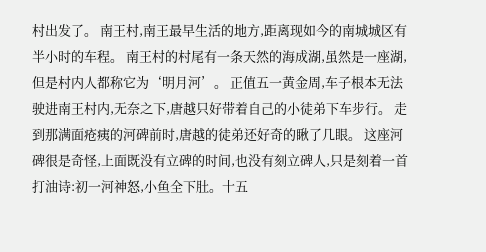村出发了。 南王村,南王最早生活的地方,距离现如今的南城城区有半小时的车程。 南王村的村尾有一条天然的海成湖,虽然是一座湖,但是村内人都称它为‘明月河’。 正值五一黄金周,车子根本无法驶进南王村内,无奈之下,唐越只好带着自己的小徒弟下车步行。 走到那满面疮痍的河碑前时,唐越的徒弟还好奇的瞅了几眼。 这座河碑很是奇怪,上面既没有立碑的时间,也没有刻立碑人,只是刻着一首打油诗:初一河神怒,小鱼全下肚。十五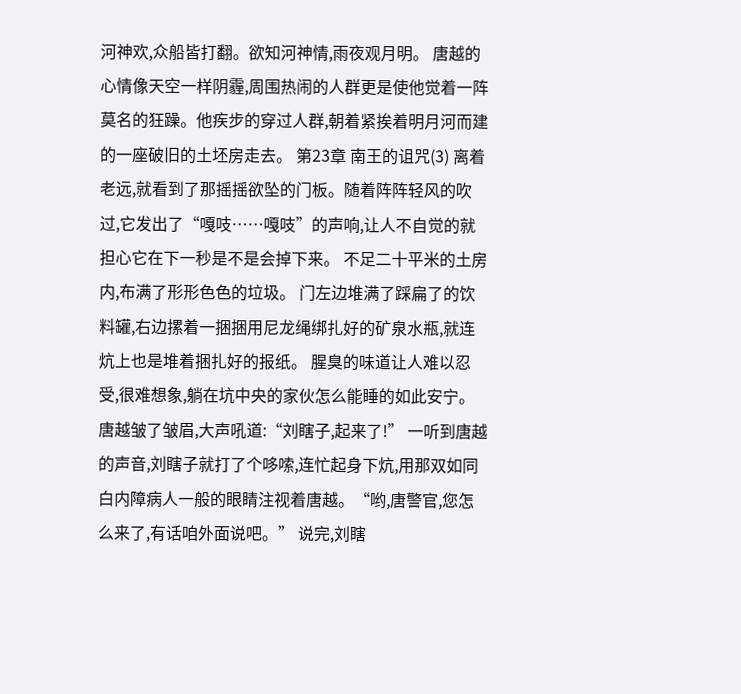河神欢,众船皆打翻。欲知河神情,雨夜观月明。 唐越的心情像天空一样阴霾,周围热闹的人群更是使他觉着一阵莫名的狂躁。他疾步的穿过人群,朝着紧挨着明月河而建的一座破旧的土坯房走去。 第23章 南王的诅咒(3) 离着老远,就看到了那摇摇欲坠的门板。随着阵阵轻风的吹过,它发出了“嘎吱……嘎吱”的声响,让人不自觉的就担心它在下一秒是不是会掉下来。 不足二十平米的土房内,布满了形形色色的垃圾。 门左边堆满了踩扁了的饮料罐,右边摞着一捆捆用尼龙绳绑扎好的矿泉水瓶,就连炕上也是堆着捆扎好的报纸。 腥臭的味道让人难以忍受,很难想象,躺在坑中央的家伙怎么能睡的如此安宁。 唐越皱了皱眉,大声吼道:“刘瞎子,起来了!” 一听到唐越的声音,刘瞎子就打了个哆嗦,连忙起身下炕,用那双如同白内障病人一般的眼睛注视着唐越。“哟,唐警官,您怎么来了,有话咱外面说吧。” 说完,刘瞎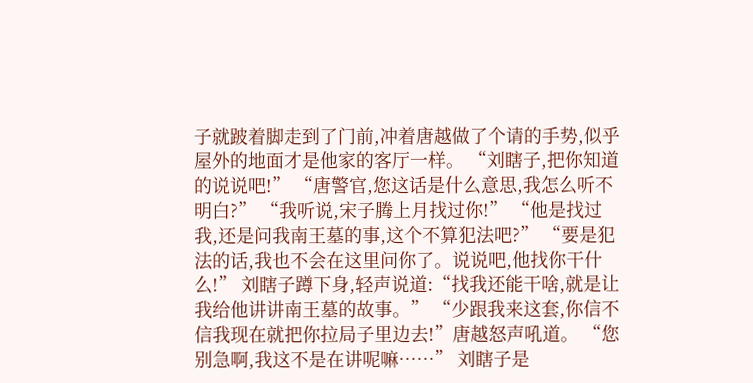子就跛着脚走到了门前,冲着唐越做了个请的手势,似乎屋外的地面才是他家的客厅一样。 “刘瞎子,把你知道的说说吧!” “唐警官,您这话是什么意思,我怎么听不明白?” “我听说,宋子腾上月找过你!” “他是找过我,还是问我南王墓的事,这个不算犯法吧?” “要是犯法的话,我也不会在这里问你了。说说吧,他找你干什么!” 刘瞎子蹲下身,轻声说道:“找我还能干啥,就是让我给他讲讲南王墓的故事。” “少跟我来这套,你信不信我现在就把你拉局子里边去!”唐越怒声吼道。 “您别急啊,我这不是在讲呢嘛……” 刘瞎子是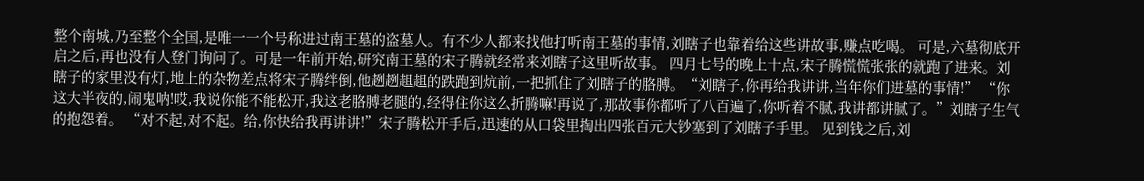整个南城,乃至整个全国,是唯一一个号称进过南王墓的盗墓人。有不少人都来找他打听南王墓的事情,刘瞎子也靠着给这些讲故事,赚点吃喝。 可是,六墓彻底开启之后,再也没有人登门询问了。可是一年前开始,研究南王墓的宋子腾就经常来刘瞎子这里听故事。 四月七号的晚上十点,宋子腾慌慌张张的就跑了进来。刘瞎子的家里没有灯,地上的杂物差点将宋子腾绊倒,他趔趔趄趄的跌跑到炕前,一把抓住了刘瞎子的胳膊。“刘瞎子,你再给我讲讲,当年你们进墓的事情!” “你这大半夜的,闹鬼呐!哎,我说你能不能松开,我这老胳膊老腿的,经得住你这么折腾嘛!再说了,那故事你都听了八百遍了,你听着不腻,我讲都讲腻了。”刘瞎子生气的抱怨着。 “对不起,对不起。给,你快给我再讲讲!”宋子腾松开手后,迅速的从口袋里掏出四张百元大钞塞到了刘瞎子手里。 见到钱之后,刘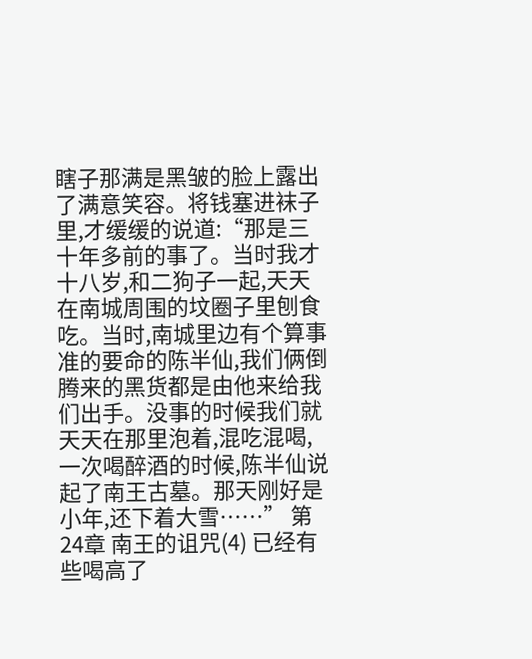瞎子那满是黑皱的脸上露出了满意笑容。将钱塞进袜子里,才缓缓的说道:“那是三十年多前的事了。当时我才十八岁,和二狗子一起,天天在南城周围的坟圈子里刨食吃。当时,南城里边有个算事准的要命的陈半仙,我们俩倒腾来的黑货都是由他来给我们出手。没事的时候我们就天天在那里泡着,混吃混喝,一次喝醉酒的时候,陈半仙说起了南王古墓。那天刚好是小年,还下着大雪……” 第24章 南王的诅咒(4) 已经有些喝高了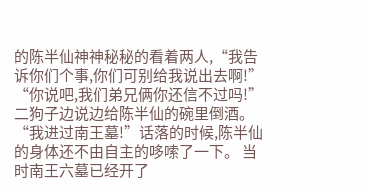的陈半仙神神秘秘的看着两人,“我告诉你们个事,你们可别给我说出去啊!” “你说吧,我们弟兄俩你还信不过吗!”二狗子边说边给陈半仙的碗里倒酒。 “我进过南王墓!”话落的时候,陈半仙的身体还不由自主的哆嗦了一下。 当时南王六墓已经开了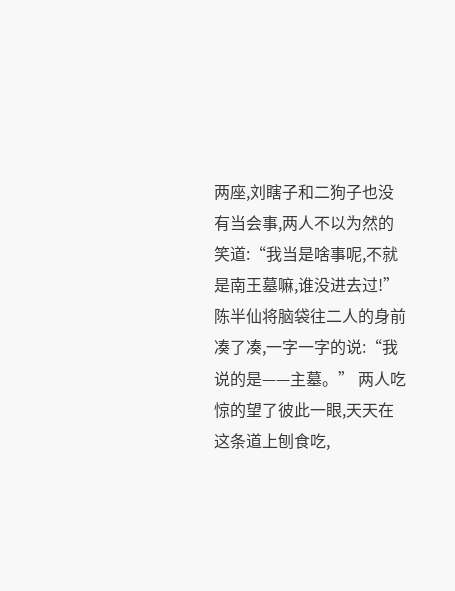两座,刘瞎子和二狗子也没有当会事,两人不以为然的笑道:“我当是啥事呢,不就是南王墓嘛,谁没进去过!” 陈半仙将脑袋往二人的身前凑了凑,一字一字的说:“我说的是——主墓。” 两人吃惊的望了彼此一眼,天天在这条道上刨食吃,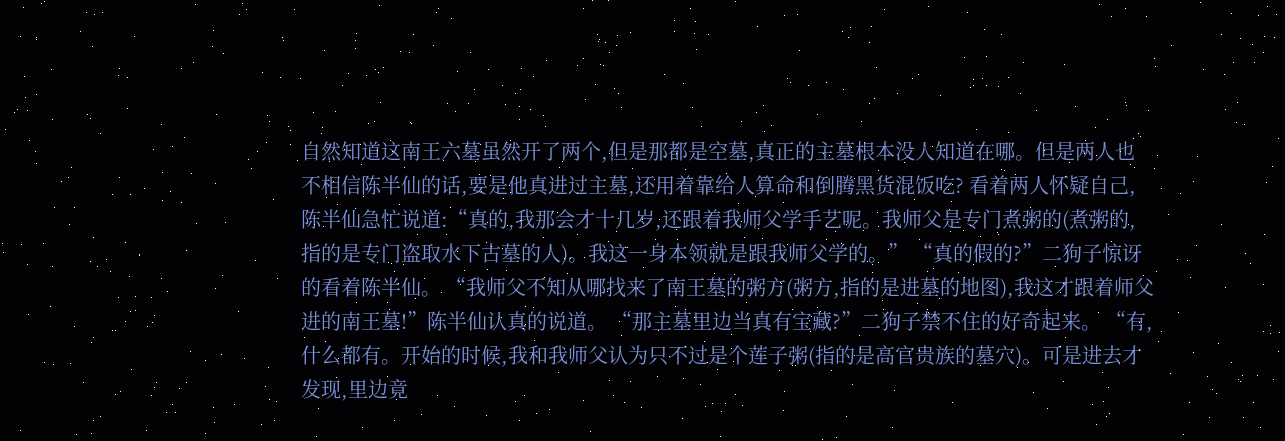自然知道这南王六墓虽然开了两个,但是那都是空墓,真正的主墓根本没人知道在哪。但是两人也不相信陈半仙的话,要是他真进过主墓,还用着靠给人算命和倒腾黑货混饭吃? 看着两人怀疑自己,陈半仙急忙说道:“真的,我那会才十几岁,还跟着我师父学手艺呢。我师父是专门煮粥的(煮粥的,指的是专门盗取水下古墓的人)。我这一身本领就是跟我师父学的。” “真的假的?”二狗子惊讶的看着陈半仙。 “我师父不知从哪找来了南王墓的粥方(粥方,指的是进墓的地图),我这才跟着师父进的南王墓!”陈半仙认真的说道。 “那主墓里边当真有宝藏?”二狗子禁不住的好奇起来。 “有,什么都有。开始的时候,我和我师父认为只不过是个莲子粥(指的是高官贵族的墓穴)。可是进去才发现,里边竟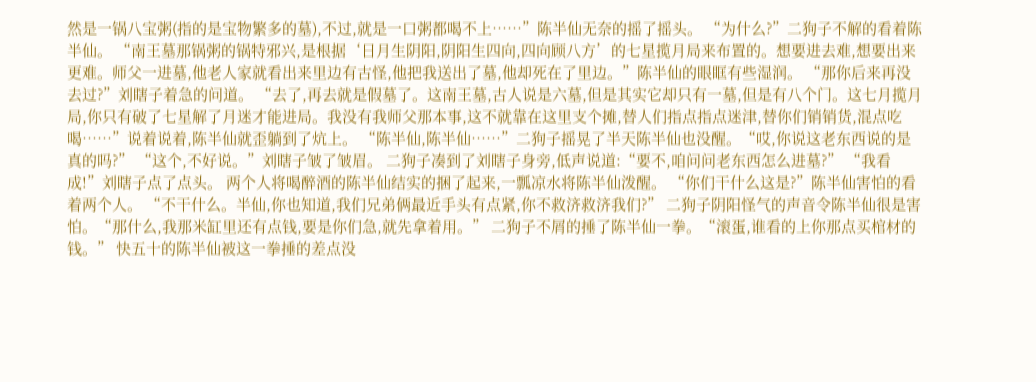然是一锅八宝粥(指的是宝物繁多的墓),不过,就是一口粥都喝不上……”陈半仙无奈的摇了摇头。 “为什么?”二狗子不解的看着陈半仙。 “南王墓那锅粥的锅特邪兴,是根据‘日月生阴阳,阴阳生四向,四向顾八方’的七星揽月局来布置的。想要进去难,想要出来更难。师父一进墓,他老人家就看出来里边有古怪,他把我送出了墓,他却死在了里边。”陈半仙的眼眶有些湿润。 “那你后来再没去过?”刘瞎子着急的问道。 “去了,再去就是假墓了。这南王墓,古人说是六墓,但是其实它却只有一墓,但是有八个门。这七月揽月局,你只有破了七星解了月迷才能进局。我没有我师父那本事,这不就靠在这里支个摊,替人们指点指点迷津,替你们销销货,混点吃喝……”说着说着,陈半仙就歪躺到了炕上。 “陈半仙,陈半仙……”二狗子摇晃了半天陈半仙也没醒。“哎,你说这老东西说的是真的吗?” “这个,不好说。”刘瞎子皱了皱眉。 二狗子凑到了刘瞎子身旁,低声说道:“要不,咱问问老东西怎么进墓?” “我看成!”刘瞎子点了点头。 两个人将喝醉酒的陈半仙结实的捆了起来,一瓢凉水将陈半仙泼醒。 “你们干什么这是?”陈半仙害怕的看着两个人。 “不干什么。半仙,你也知道,我们兄弟俩最近手头有点紧,你不救济救济我们?” 二狗子阴阳怪气的声音令陈半仙很是害怕。“那什么,我那米缸里还有点钱,要是你们急,就先拿着用。” 二狗子不屑的捶了陈半仙一拳。“滚蛋,谁看的上你那点买棺材的钱。” 快五十的陈半仙被这一拳捶的差点没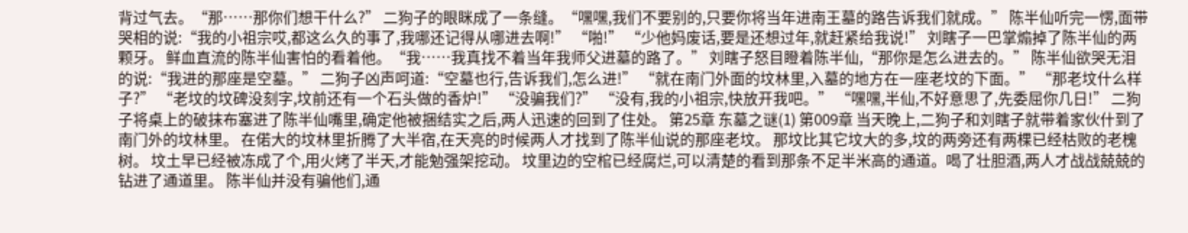背过气去。“那……那你们想干什么?” 二狗子的眼眯成了一条缝。“嘿嘿,我们不要别的,只要你将当年进南王墓的路告诉我们就成。” 陈半仙听完一愣,面带哭相的说:“我的小祖宗哎,都这么久的事了,我哪还记得从哪进去啊!” “啪!” “少他妈废话,要是还想过年,就赶紧给我说!” 刘瞎子一巴掌煽掉了陈半仙的两颗牙。 鲜血直流的陈半仙害怕的看着他。“我……我真找不着当年我师父进墓的路了。” 刘瞎子怒目瞪着陈半仙,“那你是怎么进去的。” 陈半仙欲哭无泪的说:“我进的那座是空墓。” 二狗子凶声呵道:“空墓也行,告诉我们,怎么进!” “就在南门外面的坟林里,入墓的地方在一座老坟的下面。” “那老坟什么样子?” “老坟的坟碑没刻字,坟前还有一个石头做的香炉!” “没骗我们?” “没有,我的小祖宗,快放开我吧。” “嘿嘿,半仙,不好意思了,先委屈你几日!” 二狗子将桌上的破抹布塞进了陈半仙嘴里,确定他被捆结实之后,两人迅速的回到了住处。 第25章 东墓之谜(1) 第009章 当天晚上,二狗子和刘瞎子就带着家伙什到了南门外的坟林里。 在偌大的坟林里折腾了大半宿,在天亮的时候两人才找到了陈半仙说的那座老坟。 那坟比其它坟大的多,坟的两旁还有两棵已经枯败的老槐树。 坟土早已经被冻成了个,用火烤了半天,才能勉强架挖动。 坟里边的空棺已经腐烂,可以清楚的看到那条不足半米高的通道。喝了壮胆酒,两人才战战兢兢的钻进了通道里。 陈半仙并没有骗他们,通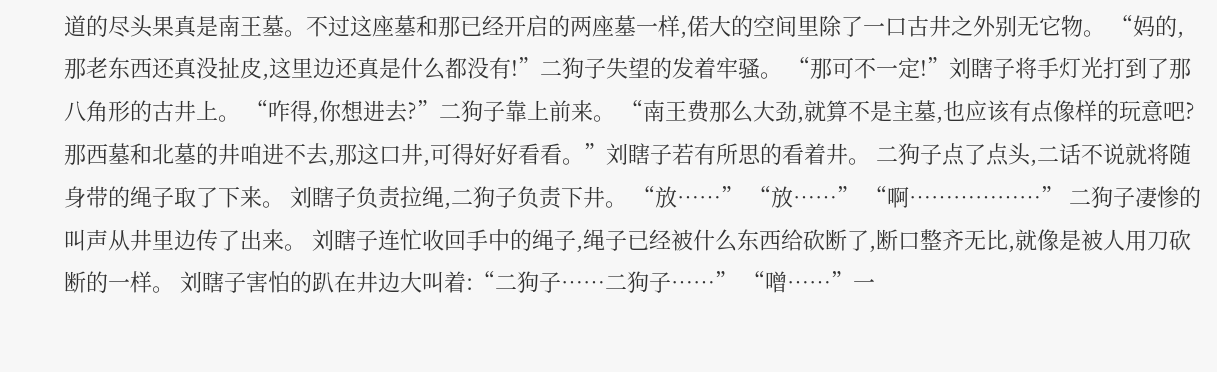道的尽头果真是南王墓。不过这座墓和那已经开启的两座墓一样,偌大的空间里除了一口古井之外别无它物。 “妈的,那老东西还真没扯皮,这里边还真是什么都没有!”二狗子失望的发着牢骚。 “那可不一定!”刘瞎子将手灯光打到了那八角形的古井上。 “咋得,你想进去?”二狗子靠上前来。 “南王费那么大劲,就算不是主墓,也应该有点像样的玩意吧?那西墓和北墓的井咱进不去,那这口井,可得好好看看。”刘瞎子若有所思的看着井。 二狗子点了点头,二话不说就将随身带的绳子取了下来。 刘瞎子负责拉绳,二狗子负责下井。 “放……” “放……” “啊………………” 二狗子凄惨的叫声从井里边传了出来。 刘瞎子连忙收回手中的绳子,绳子已经被什么东西给砍断了,断口整齐无比,就像是被人用刀砍断的一样。 刘瞎子害怕的趴在井边大叫着:“二狗子……二狗子……” “噌……”一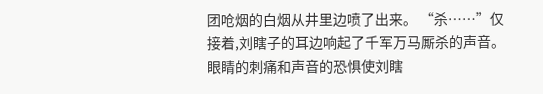团呛烟的白烟从井里边喷了出来。 “杀……”仅接着,刘瞎子的耳边响起了千军万马厮杀的声音。 眼睛的刺痛和声音的恐惧使刘瞎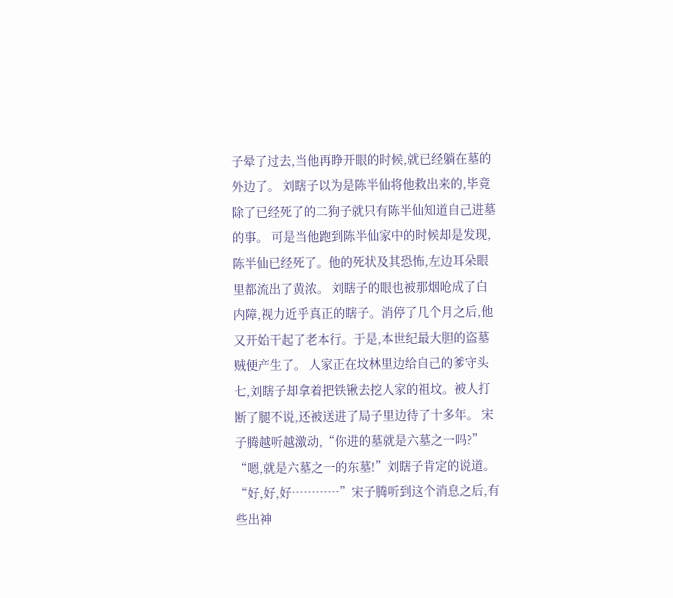子晕了过去,当他再睁开眼的时候,就已经躺在墓的外边了。 刘瞎子以为是陈半仙将他救出来的,毕竟除了已经死了的二狗子就只有陈半仙知道自己进墓的事。 可是当他跑到陈半仙家中的时候却是发现,陈半仙已经死了。他的死状及其恐怖,左边耳朵眼里都流出了黄浓。 刘瞎子的眼也被那烟呛成了白内障,视力近乎真正的瞎子。消停了几个月之后,他又开始干起了老本行。于是,本世纪最大胆的盗墓贼便产生了。 人家正在坟林里边给自己的爹守头七,刘瞎子却拿着把铁锹去挖人家的祖坟。被人打断了腿不说,还被送进了局子里边待了十多年。 宋子腾越听越激动,“你进的墓就是六墓之一吗?” “嗯,就是六墓之一的东墓!”刘瞎子肯定的说道。 “好,好,好…………”宋子腾听到这个消息之后,有些出神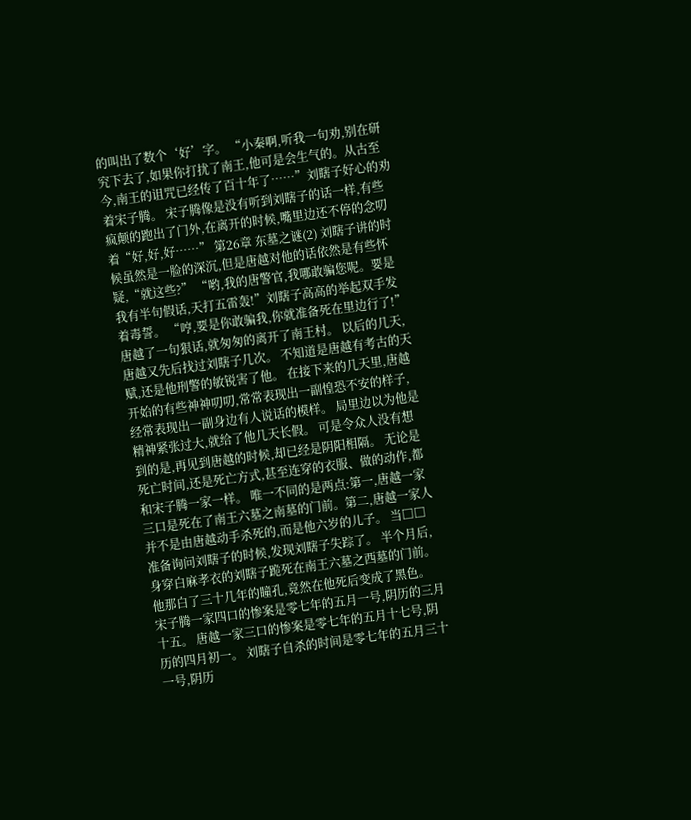的叫出了数个‘好’字。 “小秦啊,听我一句劝,别在研究下去了,如果你打扰了南王,他可是会生气的。从古至今,南王的诅咒已经传了百十年了……”刘瞎子好心的劝着宋子腾。 宋子腾像是没有听到刘瞎子的话一样,有些疯颠的跑出了门外,在离开的时候,嘴里边还不停的念叨着“好,好,好……” 第26章 东墓之谜(2) 刘瞎子讲的时候虽然是一脸的深沉,但是唐越对他的话依然是有些怀疑,“就这些?” “哟,我的唐警官,我哪敢骗您呢。要是我有半句假话,天打五雷轰!”刘瞎子高高的举起双手发着毒誓。 “哼,要是你敢骗我,你就准备死在里边行了!”唐越了一句狠话,就匆匆的离开了南王村。 以后的几天,唐越又先后找过刘瞎子几次。 不知道是唐越有考古的天赋,还是他刑警的敏锐害了他。 在接下来的几天里,唐越开始的有些神神叨叨,常常表现出一副惶恐不安的样子,经常表现出一副身边有人说话的模样。 局里边以为他是精神紧张过大,就给了他几天长假。 可是令众人没有想到的是,再见到唐越的时候,却已经是阴阳相隔。 无论是死亡时间,还是死亡方式,甚至连穿的衣服、做的动作,都和宋子腾一家一样。 唯一不同的是两点:第一,唐越一家三口是死在了南王六墓之南墓的门前。第二,唐越一家人并不是由唐越动手杀死的,而是他六岁的儿子。 当□□准备询问刘瞎子的时候,发现刘瞎子失踪了。 半个月后,身穿白麻孝衣的刘瞎子跪死在南王六墓之西墓的门前。 他那白了三十几年的瞳孔,竟然在他死后变成了黑色。 宋子腾一家四口的惨案是零七年的五月一号,阴历的三月十五。 唐越一家三口的惨案是零七年的五月十七号,阴历的四月初一。 刘瞎子自杀的时间是零七年的五月三十一号,阴历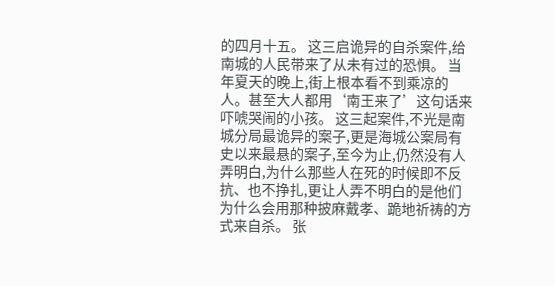的四月十五。 这三启诡异的自杀案件,给南城的人民带来了从未有过的恐惧。 当年夏天的晚上,街上根本看不到乘凉的人。甚至大人都用‘南王来了’这句话来吓唬哭闹的小孩。 这三起案件,不光是南城分局最诡异的案子,更是海城公案局有史以来最悬的案子,至今为止,仍然没有人弄明白,为什么那些人在死的时候即不反抗、也不挣扎,更让人弄不明白的是他们为什么会用那种披麻戴孝、跪地祈祷的方式来自杀。 张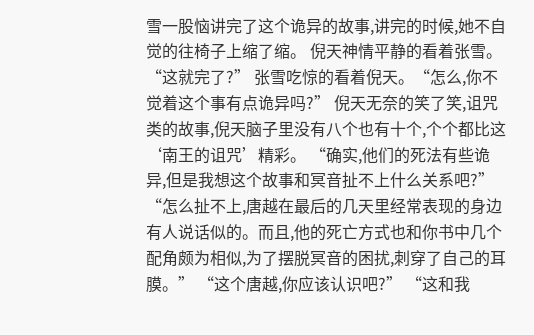雪一股恼讲完了这个诡异的故事,讲完的时候,她不自觉的往椅子上缩了缩。 倪天神情平静的看着张雪。“这就完了?” 张雪吃惊的看着倪天。“怎么,你不觉着这个事有点诡异吗?” 倪天无奈的笑了笑,诅咒类的故事,倪天脑子里没有八个也有十个,个个都比这‘南王的诅咒’精彩。 “确实,他们的死法有些诡异,但是我想这个故事和冥音扯不上什么关系吧?” “怎么扯不上,唐越在最后的几天里经常表现的身边有人说话似的。而且,他的死亡方式也和你书中几个配角颇为相似,为了摆脱冥音的困扰,刺穿了自己的耳膜。” “这个唐越,你应该认识吧?” “这和我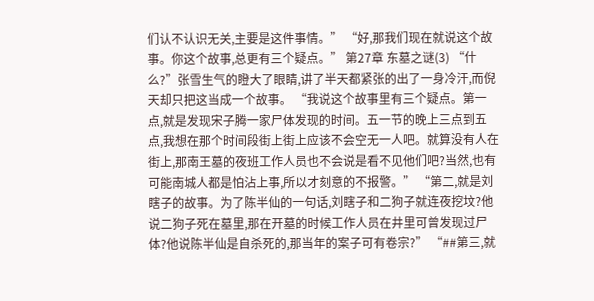们认不认识无关,主要是这件事情。” “好,那我们现在就说这个故事。你这个故事,总更有三个疑点。” 第27章 东墓之谜(3) “什么?”张雪生气的瞪大了眼睛,讲了半天都紧张的出了一身冷汗,而倪天却只把这当成一个故事。 “我说这个故事里有三个疑点。第一点,就是发现宋子腾一家尸体发现的时间。五一节的晚上三点到五点,我想在那个时间段街上街上应该不会空无一人吧。就算没有人在街上,那南王墓的夜班工作人员也不会说是看不见他们吧?当然,也有可能南城人都是怕沾上事,所以才刻意的不报警。” “第二,就是刘瞎子的故事。为了陈半仙的一句话,刘瞎子和二狗子就连夜挖坟?他说二狗子死在墓里,那在开墓的时候工作人员在井里可曾发现过尸体?他说陈半仙是自杀死的,那当年的案子可有卷宗?” “##第三,就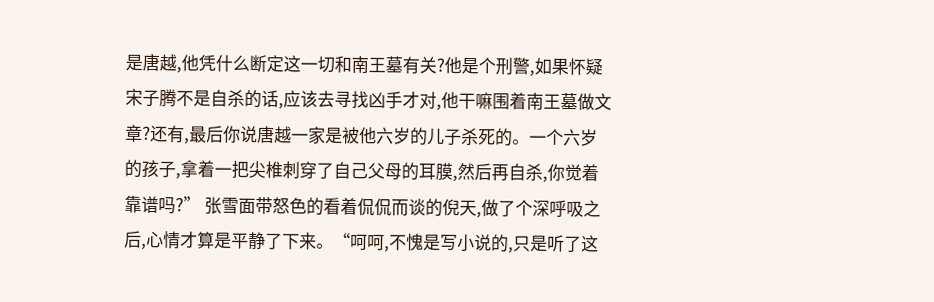是唐越,他凭什么断定这一切和南王墓有关?他是个刑警,如果怀疑宋子腾不是自杀的话,应该去寻找凶手才对,他干嘛围着南王墓做文章?还有,最后你说唐越一家是被他六岁的儿子杀死的。一个六岁的孩子,拿着一把尖椎刺穿了自己父母的耳膜,然后再自杀,你觉着靠谱吗?” 张雪面带怒色的看着侃侃而谈的倪天,做了个深呼吸之后,心情才算是平静了下来。“呵呵,不愧是写小说的,只是听了这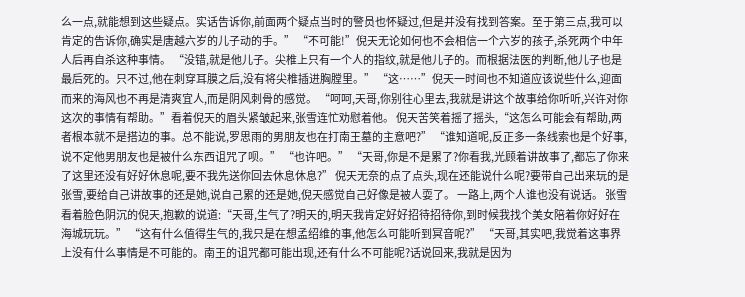么一点,就能想到这些疑点。实话告诉你,前面两个疑点当时的警员也怀疑过,但是并没有找到答案。至于第三点,我可以肯定的告诉你,确实是唐越六岁的儿子动的手。” “不可能!”倪天无论如何也不会相信一个六岁的孩子,杀死两个中年人后再自杀这种事情。 “没错,就是他儿子。尖椎上只有一个人的指纹,就是他儿子的。而根据法医的判断,他儿子也是最后死的。只不过,他在刺穿耳膜之后,没有将尖椎插进胸膛里。” “这……”倪天一时间也不知道应该说些什么,迎面而来的海风也不再是清爽宜人,而是阴风刺骨的感觉。 “呵呵,天哥,你别往心里去,我就是讲这个故事给你听听,兴许对你这次的事情有帮助。”看着倪天的眉头紧皱起来,张雪连忙劝慰着他。 倪天苦笑着摇了摇头,“这怎么可能会有帮助,两者根本就不是搭边的事。总不能说,罗思雨的男朋友也在打南王墓的主意吧?” “谁知道呢,反正多一条线索也是个好事,说不定他男朋友也是被什么东西诅咒了呗。” “也许吧。” “天哥,你是不是累了?你看我,光顾着讲故事了,都忘了你来了这里还没有好好休息呢,要不我先送你回去休息休息?” 倪天无奈的点了点头,现在还能说什么呢?要带自己出来玩的是张雪,要给自己讲故事的还是她,说自己累的还是她,倪天感觉自己好像是被人耍了。 一路上,两个人谁也没有说话。 张雪看着脸色阴沉的倪天,抱歉的说道:“天哥,生气了?明天的,明天我肯定好好招待招待你,到时候我找个美女陪着你好好在海城玩玩。” “这有什么值得生气的,我只是在想孟绍维的事,他怎么可能听到冥音呢?” “天哥,其实吧,我觉着这事界上没有什么事情是不可能的。南王的诅咒都可能出现,还有什么不可能呢?话说回来,我就是因为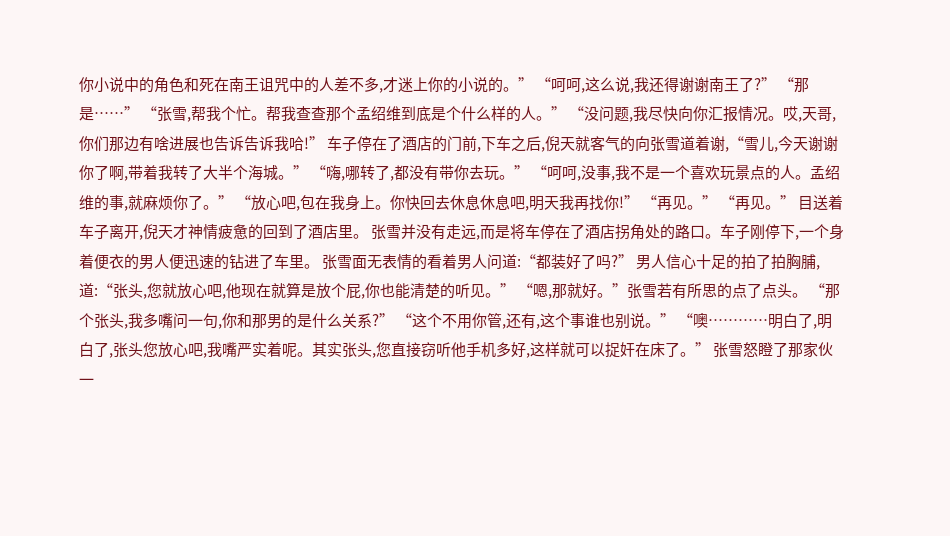你小说中的角色和死在南王诅咒中的人差不多,才迷上你的小说的。” “呵呵,这么说,我还得谢谢南王了?” “那是……” “张雪,帮我个忙。帮我查查那个孟绍维到底是个什么样的人。” “没问题,我尽快向你汇报情况。哎,天哥,你们那边有啥进展也告诉告诉我哈!” 车子停在了酒店的门前,下车之后,倪天就客气的向张雪道着谢,“雪儿,今天谢谢你了啊,带着我转了大半个海城。” “嗨,哪转了,都没有带你去玩。” “呵呵,没事,我不是一个喜欢玩景点的人。孟绍维的事,就麻烦你了。” “放心吧,包在我身上。你快回去休息休息吧,明天我再找你!” “再见。” “再见。” 目送着车子离开,倪天才神情疲惫的回到了酒店里。 张雪并没有走远,而是将车停在了酒店拐角处的路口。车子刚停下,一个身着便衣的男人便迅速的钻进了车里。 张雪面无表情的看着男人问道:“都装好了吗?” 男人信心十足的拍了拍胸脯,道:“张头,您就放心吧,他现在就算是放个屁,你也能清楚的听见。” “嗯,那就好。”张雪若有所思的点了点头。 “那个张头,我多嘴问一句,你和那男的是什么关系?” “这个不用你管,还有,这个事谁也别说。” “噢…………明白了,明白了,张头您放心吧,我嘴严实着呢。其实张头,您直接窃听他手机多好,这样就可以捉奸在床了。” 张雪怒瞪了那家伙一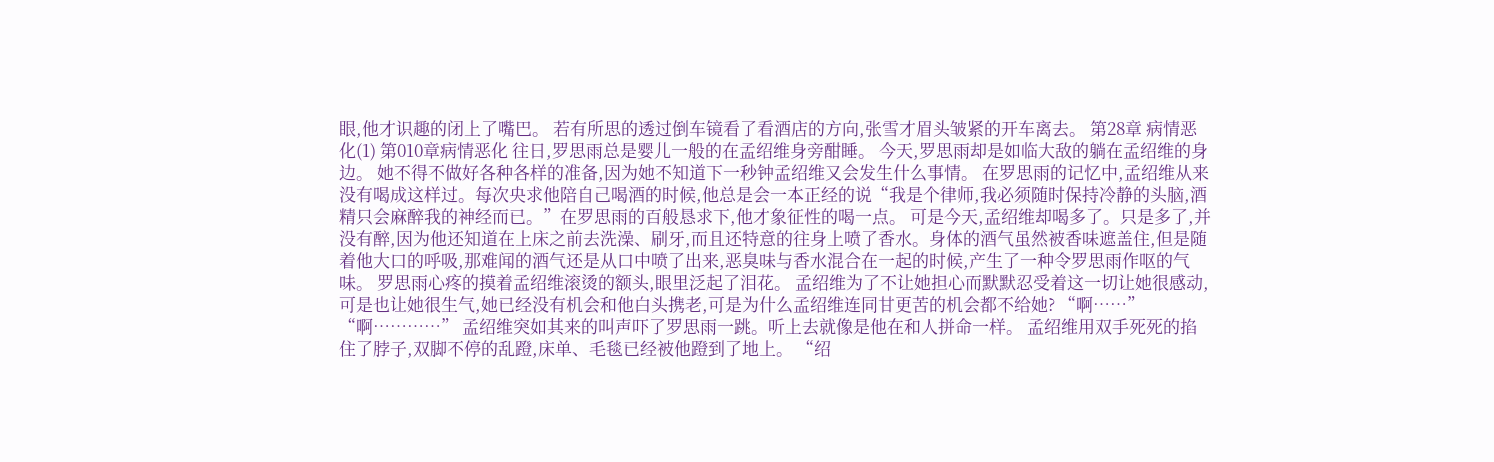眼,他才识趣的闭上了嘴巴。 若有所思的透过倒车镜看了看酒店的方向,张雪才眉头皱紧的开车离去。 第28章 病情恶化(1) 第010章病情恶化 往日,罗思雨总是婴儿一般的在孟绍维身旁酣睡。 今天,罗思雨却是如临大敌的躺在孟绍维的身边。 她不得不做好各种各样的准备,因为她不知道下一秒钟孟绍维又会发生什么事情。 在罗思雨的记忆中,孟绍维从来没有喝成这样过。每次央求他陪自己喝酒的时候,他总是会一本正经的说“我是个律师,我必须随时保持冷静的头脑,酒精只会麻醉我的神经而已。”在罗思雨的百般恳求下,他才象征性的喝一点。 可是今天,孟绍维却喝多了。只是多了,并没有醉,因为他还知道在上床之前去洗澡、刷牙,而且还特意的往身上喷了香水。身体的酒气虽然被香味遮盖住,但是随着他大口的呼吸,那难闻的酒气还是从口中喷了出来,恶臭味与香水混合在一起的时候,产生了一种令罗思雨作呕的气味。 罗思雨心疼的摸着孟绍维滚烫的额头,眼里泛起了泪花。 孟绍维为了不让她担心而默默忍受着这一切让她很感动,可是也让她很生气,她已经没有机会和他白头携老,可是为什么孟绍维连同甘更苦的机会都不给她? “啊……” “啊…………” 孟绍维突如其来的叫声吓了罗思雨一跳。听上去就像是他在和人拼命一样。 孟绍维用双手死死的掐住了脖子,双脚不停的乱蹬,床单、毛毯已经被他蹬到了地上。 “绍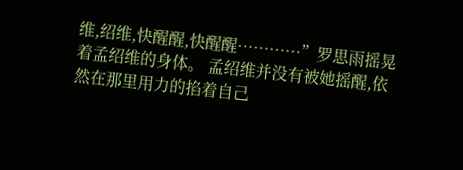维,绍维,快醒醒,快醒醒…………”罗思雨摇晃着孟绍维的身体。 孟绍维并没有被她摇醒,依然在那里用力的掐着自己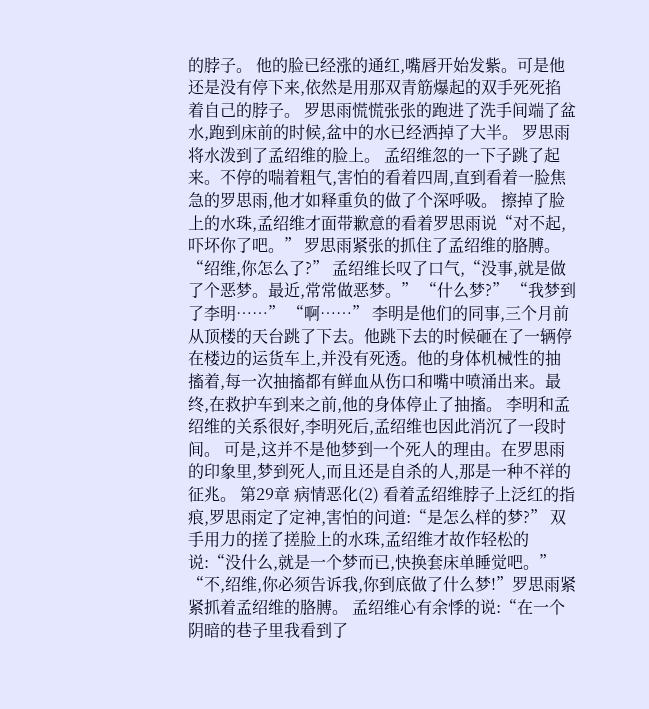的脖子。 他的脸已经涨的通红,嘴唇开始发紫。可是他还是没有停下来,依然是用那双青筋爆起的双手死死掐着自己的脖子。 罗思雨慌慌张张的跑进了洗手间端了盆水,跑到床前的时候,盆中的水已经洒掉了大半。 罗思雨将水泼到了孟绍维的脸上。 孟绍维忽的一下子跳了起来。不停的喘着粗气,害怕的看着四周,直到看着一脸焦急的罗思雨,他才如释重负的做了个深呼吸。 擦掉了脸上的水珠,孟绍维才面带歉意的看着罗思雨说“对不起,吓坏你了吧。” 罗思雨紧张的抓住了孟绍维的胳膊。“绍维,你怎么了?” 孟绍维长叹了口气,“没事,就是做了个恶梦。最近,常常做恶梦。” “什么梦?” “我梦到了李明……” “啊……” 李明是他们的同事,三个月前从顶楼的天台跳了下去。他跳下去的时候砸在了一辆停在楼边的运货车上,并没有死透。他的身体机械性的抽搐着,每一次抽搐都有鲜血从伤口和嘴中喷涌出来。最终,在救护车到来之前,他的身体停止了抽搐。 李明和孟绍维的关系很好,李明死后,孟绍维也因此消沉了一段时间。 可是,这并不是他梦到一个死人的理由。在罗思雨的印象里,梦到死人,而且还是自杀的人,那是一种不祥的征兆。 第29章 病情恶化(2) 看着孟绍维脖子上泛红的指痕,罗思雨定了定神,害怕的问道:“是怎么样的梦?” 双手用力的搓了搓脸上的水珠,孟绍维才故作轻松的说:“没什么,就是一个梦而已,快换套床单睡觉吧。” “不,绍维,你必须告诉我,你到底做了什么梦!”罗思雨紧紧抓着孟绍维的胳膊。 孟绍维心有余悸的说:“在一个阴暗的巷子里我看到了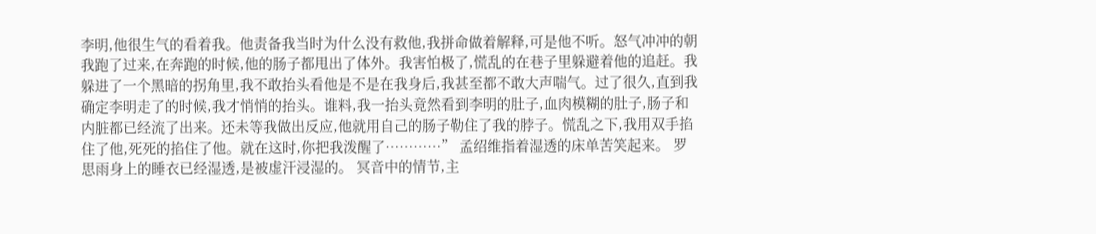李明,他很生气的看着我。他责备我当时为什么没有救他,我拼命做着解释,可是他不听。怒气冲冲的朝我跑了过来,在奔跑的时候,他的肠子都甩出了体外。我害怕极了,慌乱的在巷子里躲避着他的追赶。我躲进了一个黑暗的拐角里,我不敢抬头看他是不是在我身后,我甚至都不敢大声喘气。过了很久,直到我确定李明走了的时候,我才悄悄的抬头。谁料,我一抬头竟然看到李明的肚子,血肉模糊的肚子,肠子和内脏都已经流了出来。还未等我做出反应,他就用自己的肠子勒住了我的脖子。慌乱之下,我用双手掐住了他,死死的掐住了他。就在这时,你把我泼醒了…………” 孟绍维指着湿透的床单苦笑起来。 罗思雨身上的睡衣已经湿透,是被虚汗浸湿的。 冥音中的情节,主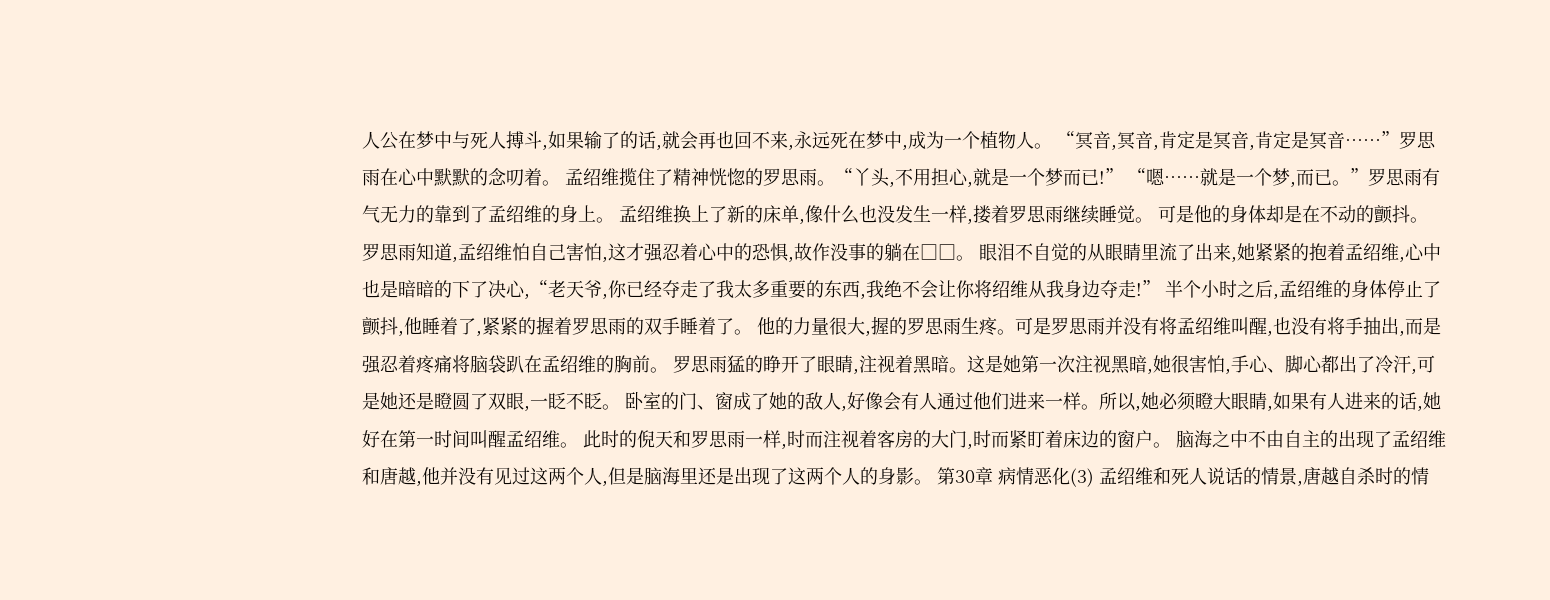人公在梦中与死人搏斗,如果输了的话,就会再也回不来,永远死在梦中,成为一个植物人。 “冥音,冥音,肯定是冥音,肯定是冥音……”罗思雨在心中默默的念叨着。 孟绍维揽住了精神恍惚的罗思雨。“丫头,不用担心,就是一个梦而已!” “嗯……就是一个梦,而已。”罗思雨有气无力的靠到了孟绍维的身上。 孟绍维换上了新的床单,像什么也没发生一样,搂着罗思雨继续睡觉。 可是他的身体却是在不动的颤抖。 罗思雨知道,孟绍维怕自己害怕,这才强忍着心中的恐惧,故作没事的躺在□□。 眼泪不自觉的从眼睛里流了出来,她紧紧的抱着孟绍维,心中也是暗暗的下了决心,“老天爷,你已经夺走了我太多重要的东西,我绝不会让你将绍维从我身边夺走!” 半个小时之后,孟绍维的身体停止了颤抖,他睡着了,紧紧的握着罗思雨的双手睡着了。 他的力量很大,握的罗思雨生疼。可是罗思雨并没有将孟绍维叫醒,也没有将手抽出,而是强忍着疼痛将脑袋趴在孟绍维的胸前。 罗思雨猛的睁开了眼睛,注视着黑暗。这是她第一次注视黑暗,她很害怕,手心、脚心都出了冷汗,可是她还是瞪圆了双眼,一眨不眨。 卧室的门、窗成了她的敌人,好像会有人通过他们进来一样。所以,她必须瞪大眼睛,如果有人进来的话,她好在第一时间叫醒孟绍维。 此时的倪天和罗思雨一样,时而注视着客房的大门,时而紧盯着床边的窗户。 脑海之中不由自主的出现了孟绍维和唐越,他并没有见过这两个人,但是脑海里还是出现了这两个人的身影。 第30章 病情恶化(3) 孟绍维和死人说话的情景,唐越自杀时的情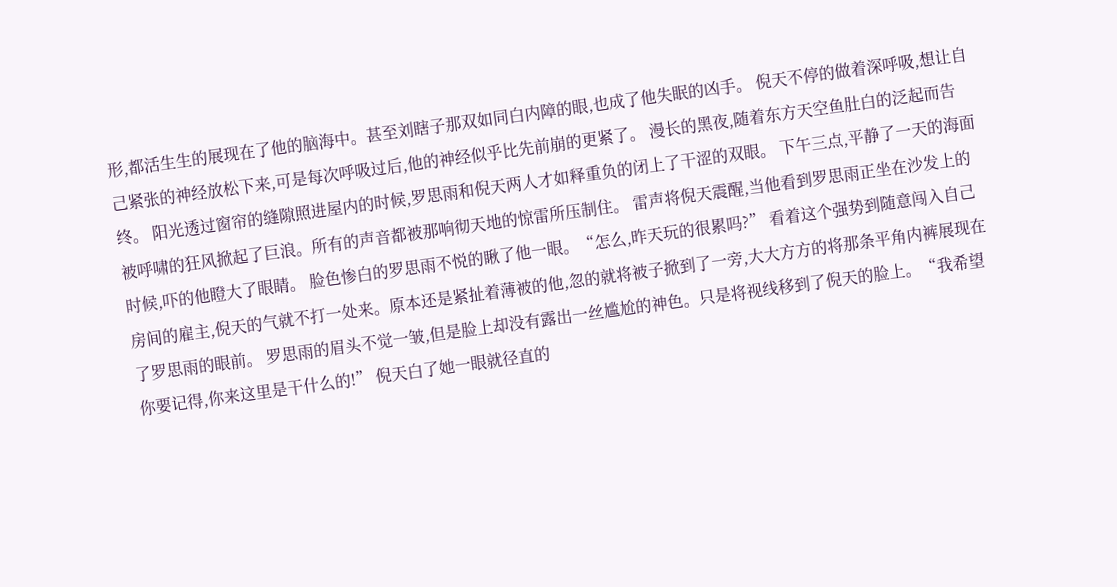形,都活生生的展现在了他的脑海中。甚至刘瞎子那双如同白内障的眼,也成了他失眠的凶手。 倪天不停的做着深呼吸,想让自己紧张的神经放松下来,可是每次呼吸过后,他的神经似乎比先前崩的更紧了。 漫长的黑夜,随着东方天空鱼肚白的泛起而告终。 阳光透过窗帘的缝隙照进屋内的时候,罗思雨和倪天两人才如释重负的闭上了干涩的双眼。 下午三点,平静了一天的海面被呼啸的狂风掀起了巨浪。所有的声音都被那响彻天地的惊雷所压制住。 雷声将倪天震醒,当他看到罗思雨正坐在沙发上的时候,吓的他瞪大了眼睛。 脸色惨白的罗思雨不悦的瞅了他一眼。“怎么,昨天玩的很累吗?” 看着这个强势到随意闯入自己房间的雇主,倪天的气就不打一处来。原本还是紧扯着薄被的他,忽的就将被子掀到了一旁,大大方方的将那条平角内裤展现在了罗思雨的眼前。 罗思雨的眉头不觉一皱,但是脸上却没有露出一丝尴尬的神色。只是将视线移到了倪天的脸上。“我希望你要记得,你来这里是干什么的!” 倪天白了她一眼就径直的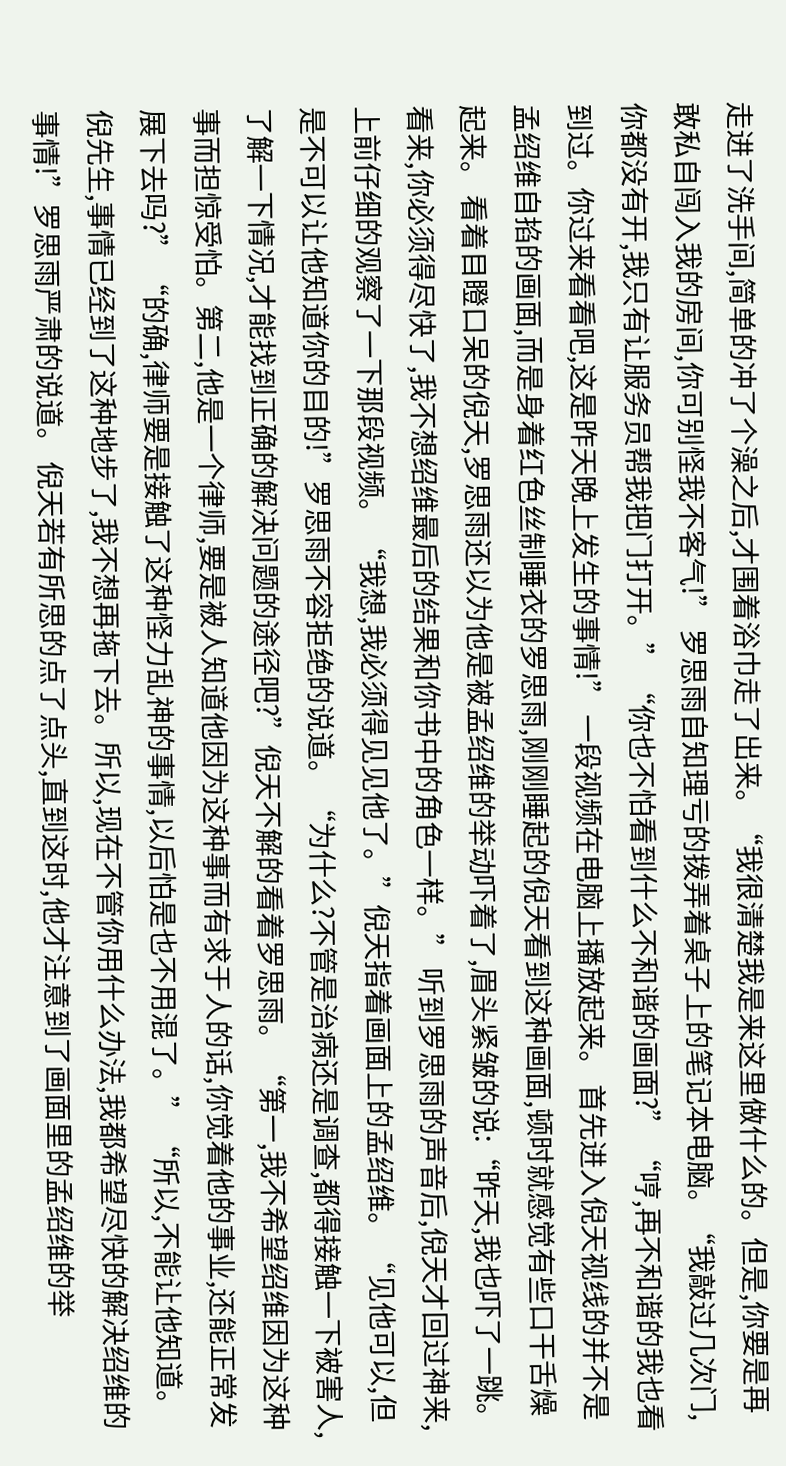走进了洗手间,简单的冲了个澡之后,才围着浴巾走了出来。“我很清楚我是来这里做什么的。但是,你要是再敢私自闯入我的房间,你可别怪我不客气!” 罗思雨自知理亏的拨弄着桌子上的笔记本电脑。“我敲过几次门,你都没有开,我只有让服务员帮我把门打开。” “你也不怕看到什么不和谐的画面?” “哼,再不和谐的我也看到过。你过来看看吧,这是昨天晚上发生的事情!” 一段视频在电脑上播放起来。 首先进入倪天视线的并不是孟绍维自掐的画面,而是身着红色丝制睡衣的罗思雨,刚刚睡起的倪天看到这种画面,顿时就感觉有些口干舌燥起来。 看着目瞪口呆的倪天,罗思雨还以为他是被孟绍维的举动吓着了,眉头紧皱的说:“昨天,我也吓了一跳。看来,你必须得尽快了,我不想绍维最后的结果和你书中的角色一样。” 听到罗思雨的声音后,倪天才回过神来,上前仔细的观察了一下那段视频。 “我想,我必须得见见他了。”倪天指着画面上的孟绍维。 “见他可以,但是不可以让他知道你的目的!”罗思雨不容拒绝的说道。 “为什么?不管是治病还是调查,都得接触一下被害人,了解一下情况,才能找到正确的解决问题的途径吧?”倪天不解的看着罗思雨。 “第一,我不希望绍维因为这种事而担惊受怕。第二,他是一个律师,要是被人知道他因为这种事而有求于人的话,你觉着他的事业,还能正常发展下去吗?” “的确,律师要是接触了这种怪力乱神的事情,以后怕是也不用混了。” “所以,不能让他知道。倪先生,事情已经到了这种地步了,我不想再拖下去。所以,现在不管你用什么办法,我都希望尽快的解决绍维的事情!”罗思雨严肃的说道。 倪天若有所思的点了点头,直到这时,他才注意到了画面里的孟绍维的举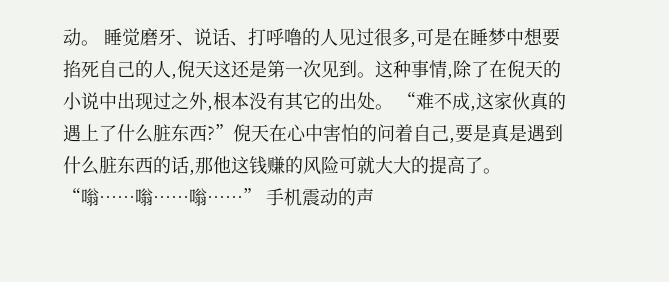动。 睡觉磨牙、说话、打呼噜的人见过很多,可是在睡梦中想要掐死自己的人,倪天这还是第一次见到。这种事情,除了在倪天的小说中出现过之外,根本没有其它的出处。 “难不成,这家伙真的遇上了什么脏东西?”倪天在心中害怕的问着自己,要是真是遇到什么脏东西的话,那他这钱赚的风险可就大大的提高了。 “嗡……嗡……嗡……” 手机震动的声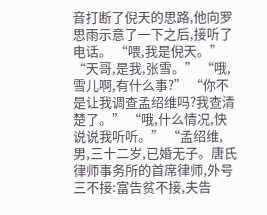音打断了倪天的思路,他向罗思雨示意了一下之后,接听了电话。 “喂,我是倪天。” “天哥,是我,张雪。” “哦,雪儿啊,有什么事?” “你不是让我调查孟绍维吗?我查清楚了。” “哦,什么情况,快说说我听听。” “孟绍维,男,三十二岁,已婚无子。唐氏律师事务所的首席律师,外号三不接:富告贫不接,夫告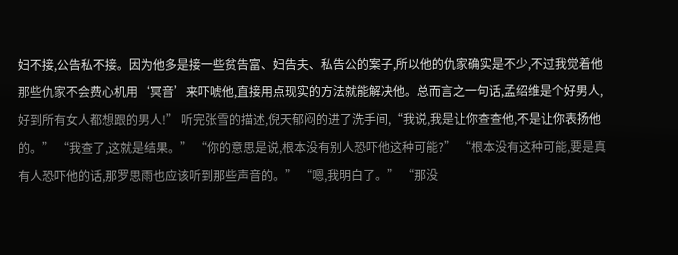妇不接,公告私不接。因为他多是接一些贫告富、妇告夫、私告公的案子,所以他的仇家确实是不少,不过我觉着他那些仇家不会费心机用‘冥音’来吓唬他,直接用点现实的方法就能解决他。总而言之一句话,孟绍维是个好男人,好到所有女人都想跟的男人!” 听完张雪的描述,倪天郁闷的进了洗手间,“我说,我是让你查查他,不是让你表扬他的。” “我查了,这就是结果。” “你的意思是说,根本没有别人恐吓他这种可能?” “根本没有这种可能,要是真有人恐吓他的话,那罗思雨也应该听到那些声音的。” “嗯,我明白了。” “那没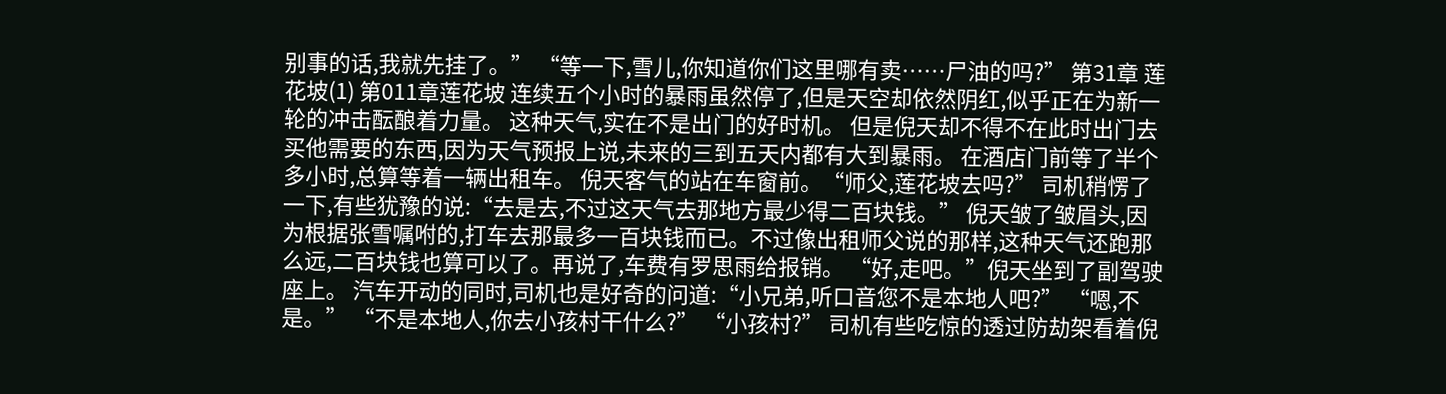别事的话,我就先挂了。” “等一下,雪儿,你知道你们这里哪有卖……尸油的吗?” 第31章 莲花坡(1) 第011章莲花坡 连续五个小时的暴雨虽然停了,但是天空却依然阴红,似乎正在为新一轮的冲击酝酿着力量。 这种天气,实在不是出门的好时机。 但是倪天却不得不在此时出门去买他需要的东西,因为天气预报上说,未来的三到五天内都有大到暴雨。 在酒店门前等了半个多小时,总算等着一辆出租车。 倪天客气的站在车窗前。“师父,莲花坡去吗?” 司机稍愣了一下,有些犹豫的说:“去是去,不过这天气去那地方最少得二百块钱。” 倪天皱了皱眉头,因为根据张雪嘱咐的,打车去那最多一百块钱而已。不过像出租师父说的那样,这种天气还跑那么远,二百块钱也算可以了。再说了,车费有罗思雨给报销。 “好,走吧。”倪天坐到了副驾驶座上。 汽车开动的同时,司机也是好奇的问道:“小兄弟,听口音您不是本地人吧?” “嗯,不是。” “不是本地人,你去小孩村干什么?” “小孩村?” 司机有些吃惊的透过防劫架看着倪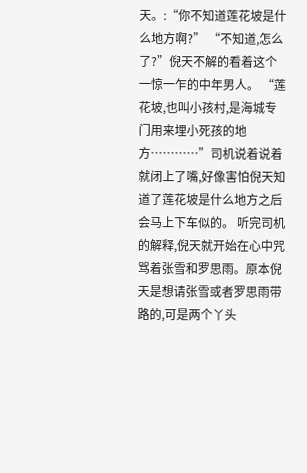天。:“你不知道莲花坡是什么地方啊?” “不知道,怎么了?”倪天不解的看着这个一惊一乍的中年男人。 “莲花坡,也叫小孩村,是海城专门用来埋小死孩的地方…………”司机说着说着就闭上了嘴,好像害怕倪天知道了莲花坡是什么地方之后会马上下车似的。 听完司机的解释,倪天就开始在心中咒骂着张雪和罗思雨。原本倪天是想请张雪或者罗思雨带路的,可是两个丫头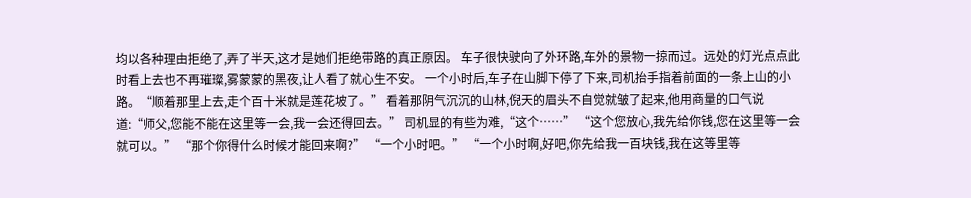均以各种理由拒绝了,弄了半天,这才是她们拒绝带路的真正原因。 车子很快驶向了外环路,车外的景物一掠而过。远处的灯光点点此时看上去也不再璀璨,雾蒙蒙的黑夜,让人看了就心生不安。 一个小时后,车子在山脚下停了下来,司机抬手指着前面的一条上山的小路。“顺着那里上去,走个百十米就是莲花坡了。” 看着那阴气沉沉的山林,倪天的眉头不自觉就皱了起来,他用商量的口气说道:“师父,您能不能在这里等一会,我一会还得回去。” 司机显的有些为难,“这个……” “这个您放心,我先给你钱,您在这里等一会就可以。” “那个你得什么时候才能回来啊?” “一个小时吧。” “一个小时啊,好吧,你先给我一百块钱,我在这等里等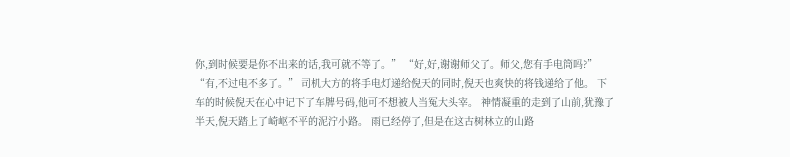你,到时候要是你不出来的话,我可就不等了。” “好,好,谢谢师父了。师父,您有手电筒吗?” “有,不过电不多了。” 司机大方的将手电灯递给倪天的同时,倪天也爽快的将钱递给了他。 下车的时候倪天在心中记下了车牌号码,他可不想被人当冤大头宰。 神情凝重的走到了山前,犹豫了半天,倪天踏上了崎岖不平的泥泞小路。 雨已经停了,但是在这古树林立的山路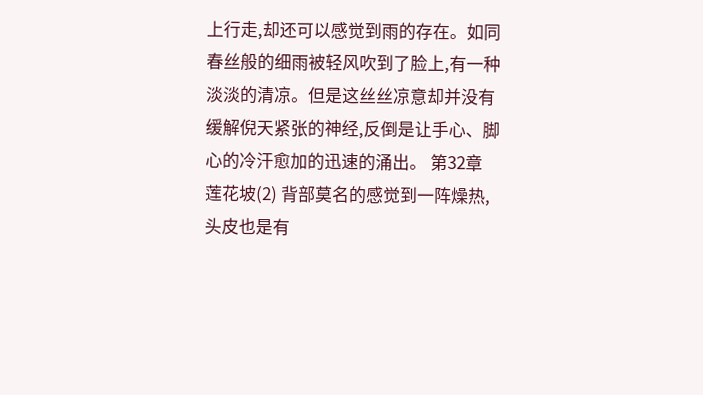上行走,却还可以感觉到雨的存在。如同春丝般的细雨被轻风吹到了脸上,有一种淡淡的清凉。但是这丝丝凉意却并没有缓解倪天紧张的神经,反倒是让手心、脚心的冷汗愈加的迅速的涌出。 第32章 莲花坡(2) 背部莫名的感觉到一阵燥热,头皮也是有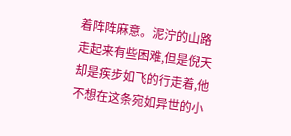着阵阵麻意。泥泞的山路走起来有些困难,但是倪天却是疾步如飞的行走着,他不想在这条宛如异世的小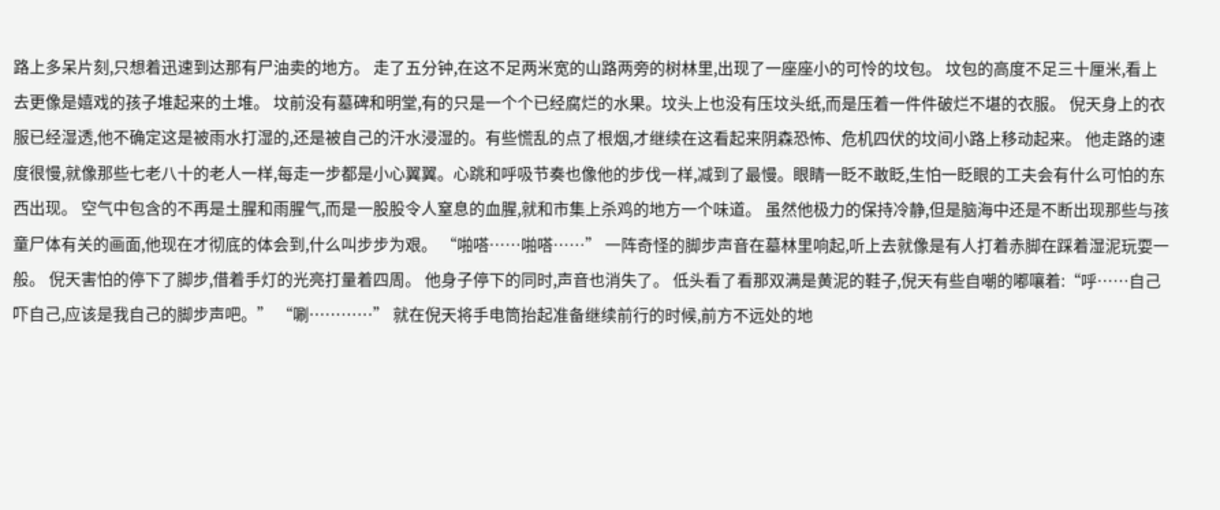路上多呆片刻,只想着迅速到达那有尸油卖的地方。 走了五分钟,在这不足两米宽的山路两旁的树林里,出现了一座座小的可怜的坟包。 坟包的高度不足三十厘米,看上去更像是嬉戏的孩子堆起来的土堆。 坟前没有墓碑和明堂,有的只是一个个已经腐烂的水果。坟头上也没有压坟头纸,而是压着一件件破烂不堪的衣服。 倪天身上的衣服已经湿透,他不确定这是被雨水打湿的,还是被自己的汗水浸湿的。有些慌乱的点了根烟,才继续在这看起来阴森恐怖、危机四伏的坟间小路上移动起来。 他走路的速度很慢,就像那些七老八十的老人一样,每走一步都是小心翼翼。心跳和呼吸节奏也像他的步伐一样,减到了最慢。眼睛一眨不敢眨,生怕一眨眼的工夫会有什么可怕的东西出现。 空气中包含的不再是土腥和雨腥气,而是一股股令人窒息的血腥,就和市集上杀鸡的地方一个味道。 虽然他极力的保持冷静,但是脑海中还是不断出现那些与孩童尸体有关的画面,他现在才彻底的体会到,什么叫步步为艰。 “啪嗒……啪嗒……” 一阵奇怪的脚步声音在墓林里响起,听上去就像是有人打着赤脚在踩着湿泥玩耍一般。 倪天害怕的停下了脚步,借着手灯的光亮打量着四周。 他身子停下的同时,声音也消失了。 低头看了看那双满是黄泥的鞋子,倪天有些自嘲的嘟嚷着:“呼……自己吓自己,应该是我自己的脚步声吧。” “唰…………” 就在倪天将手电筒抬起准备继续前行的时候,前方不远处的地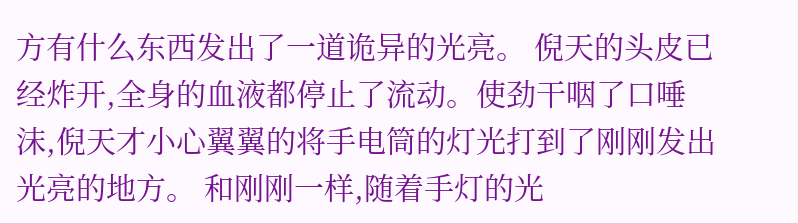方有什么东西发出了一道诡异的光亮。 倪天的头皮已经炸开,全身的血液都停止了流动。使劲干咽了口唾沫,倪天才小心翼翼的将手电筒的灯光打到了刚刚发出光亮的地方。 和刚刚一样,随着手灯的光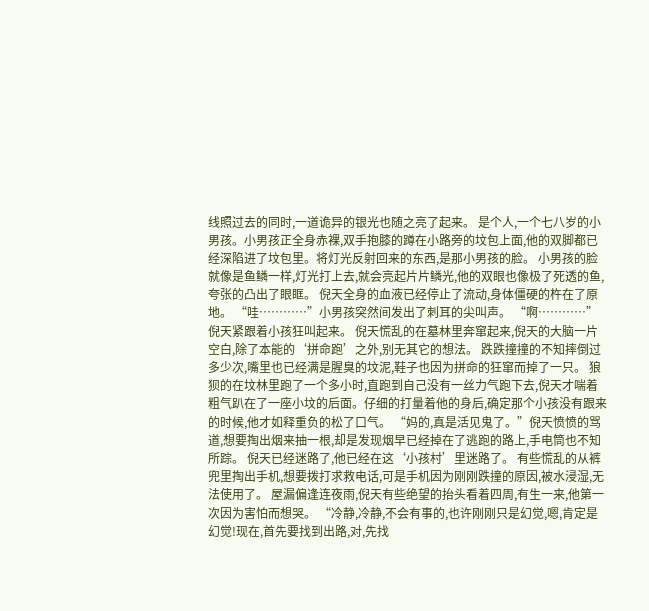线照过去的同时,一道诡异的银光也随之亮了起来。 是个人,一个七八岁的小男孩。小男孩正全身赤裸,双手抱膝的蹲在小路旁的坟包上面,他的双脚都已经深陷进了坟包里。将灯光反射回来的东西,是那小男孩的脸。 小男孩的脸就像是鱼鳞一样,灯光打上去,就会亮起片片鳞光,他的双眼也像极了死透的鱼,夸张的凸出了眼眶。 倪天全身的血液已经停止了流动,身体僵硬的杵在了原地。 “哇…………”小男孩突然间发出了刺耳的尖叫声。 “啊…………”倪天紧跟着小孩狂叫起来。 倪天慌乱的在墓林里奔窜起来,倪天的大脑一片空白,除了本能的‘拼命跑’之外,别无其它的想法。 跌跌撞撞的不知摔倒过多少次,嘴里也已经满是腥臭的坟泥,鞋子也因为拼命的狂窜而掉了一只。 狼狈的在坟林里跑了一个多小时,直跑到自己没有一丝力气跑下去,倪天才喘着粗气趴在了一座小坟的后面。仔细的打量着他的身后,确定那个小孩没有跟来的时候,他才如释重负的松了口气。 “妈的,真是活见鬼了。”倪天愤愤的骂道,想要掏出烟来抽一根,却是发现烟早已经掉在了逃跑的路上,手电筒也不知所踪。 倪天已经迷路了,他已经在这‘小孩村’里迷路了。 有些慌乱的从裤兜里掏出手机,想要拨打求救电话,可是手机因为刚刚跌撞的原因,被水浸湿,无法使用了。 屋漏偏逢连夜雨,倪天有些绝望的抬头看着四周,有生一来,他第一次因为害怕而想哭。 “冷静,冷静,不会有事的,也许刚刚只是幻觉,嗯,肯定是幻觉!现在,首先要找到出路,对,先找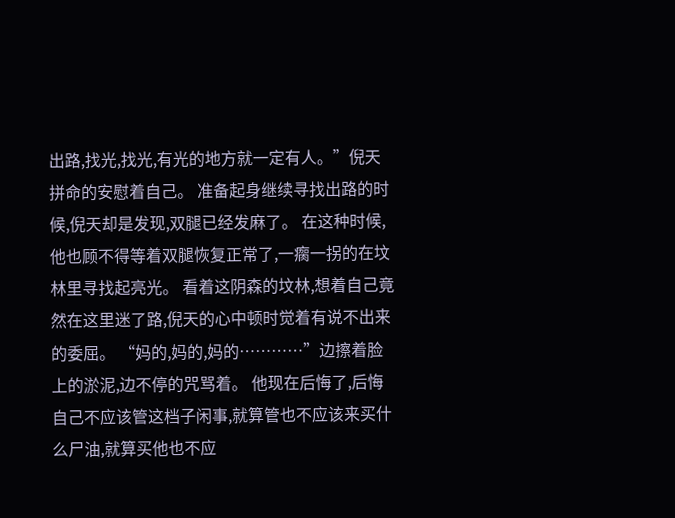出路,找光,找光,有光的地方就一定有人。”倪天拼命的安慰着自己。 准备起身继续寻找出路的时候,倪天却是发现,双腿已经发麻了。 在这种时候,他也顾不得等着双腿恢复正常了,一瘸一拐的在坟林里寻找起亮光。 看着这阴森的坟林,想着自己竟然在这里迷了路,倪天的心中顿时觉着有说不出来的委屈。 “妈的,妈的,妈的…………”边擦着脸上的淤泥,边不停的咒骂着。 他现在后悔了,后悔自己不应该管这档子闲事,就算管也不应该来买什么尸油,就算买他也不应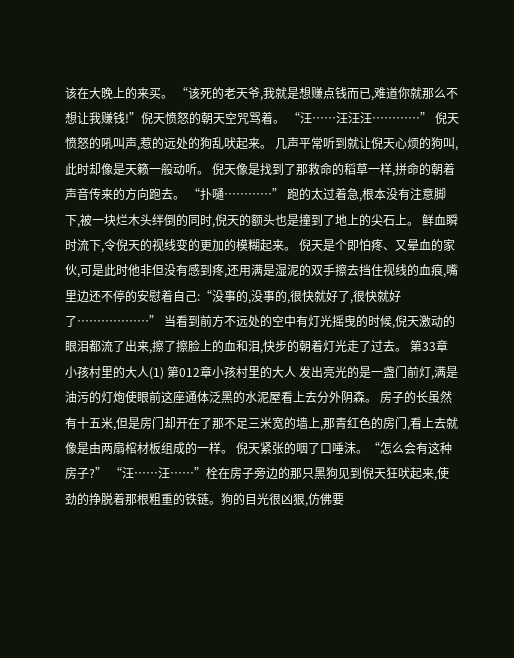该在大晚上的来买。 “该死的老天爷,我就是想赚点钱而已,难道你就那么不想让我赚钱!”倪天愤怒的朝天空咒骂着。 “汪……汪汪汪…………” 倪天愤怒的吼叫声,惹的远处的狗乱吠起来。 几声平常听到就让倪天心烦的狗叫,此时却像是天籁一般动听。 倪天像是找到了那救命的稻草一样,拼命的朝着声音传来的方向跑去。 “扑嗵…………” 跑的太过着急,根本没有注意脚下,被一块烂木头绊倒的同时,倪天的额头也是撞到了地上的尖石上。 鲜血瞬时流下,令倪天的视线变的更加的模糊起来。 倪天是个即怕疼、又晕血的家伙,可是此时他非但没有感到疼,还用满是湿泥的双手擦去挡住视线的血痕,嘴里边还不停的安慰着自己:“没事的,没事的,很快就好了,很快就好了………………” 当看到前方不远处的空中有灯光摇曳的时候,倪天激动的眼泪都流了出来,擦了擦脸上的血和泪,快步的朝着灯光走了过去。 第33章 小孩村里的大人(1) 第012章小孩村里的大人 发出亮光的是一盏门前灯,满是油污的灯炮使眼前这座通体泛黑的水泥屋看上去分外阴森。 房子的长虽然有十五米,但是房门却开在了那不足三米宽的墙上,那青红色的房门,看上去就像是由两扇棺材板组成的一样。 倪天紧张的咽了口唾沫。“怎么会有这种房子?” “汪……汪……”栓在房子旁边的那只黑狗见到倪天狂吠起来,使劲的挣脱着那根粗重的铁链。狗的目光很凶狠,仿佛要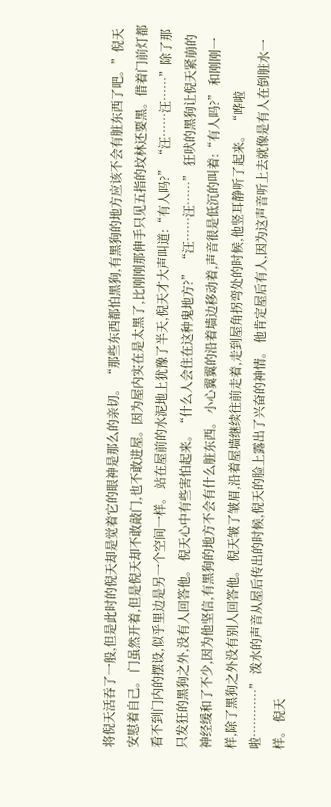将倪天活吞了一般,但是此时的倪天却是觉着它的眼神是那么的亲切。 “那些东西都怕黑狗,有黑狗的地方应该不会有脏东西了吧。”倪天安慰着自己。 门虽然开着,但是倪天却不敢敲门,也不敢进屋。因为屋内实在是太黑了,比刚刚那伸手只见五指的坟林还要黑。借着门前灯都看不到门内的摆设,似乎里边是另一个空间一样。 站在屋前的水泥地上犹豫了半天,倪天才大声叫道:“有人吗?” “汪……汪……”除了那只发狂的黑狗之外,没有人回答他。 倪天心中有些害怕起来。“什么人会住在这种鬼地方?” “汪……汪……” 狂吠的黑狗让倪天紧崩的神经缓和了不少,因为他坚信,有黑狗的地方不会有什么脏东西。 小心翼翼的沿着墙边移动着,声音很是低沉的叫着:“有人吗?” 和刚刚一样,除了黑狗之外没有别人回答他。 倪天皱了皱眉,沿着屋墙继续往前走着,走到屋角拐弯处的时候,他竖耳静听了起来。 “哗啦啦…………” 泼水的声音从屋后传出的时候,倪天的脸上露出了兴奋的神情。 他肯定屋后有人,因为这声音听上去就像是有人在倒脏水一样。 倪天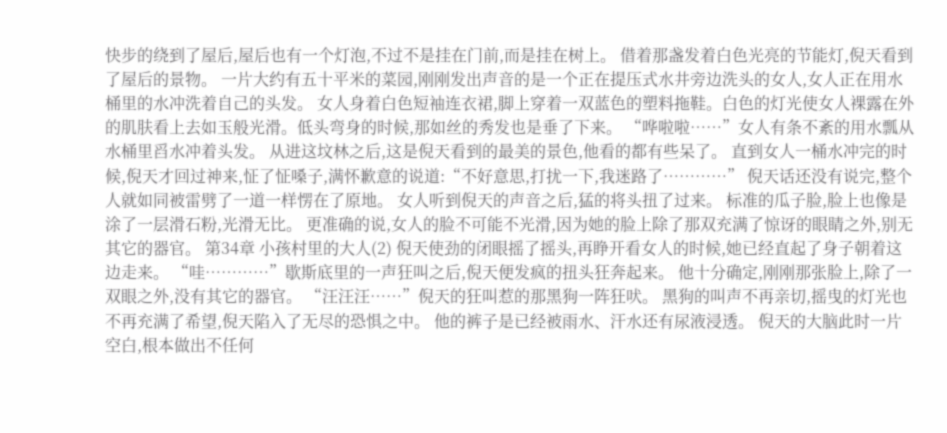快步的绕到了屋后,屋后也有一个灯泡,不过不是挂在门前,而是挂在树上。 借着那盏发着白色光亮的节能灯,倪天看到了屋后的景物。 一片大约有五十平米的菜园,刚刚发出声音的是一个正在提压式水井旁边洗头的女人,女人正在用水桶里的水冲洗着自己的头发。 女人身着白色短袖连衣裙,脚上穿着一双蓝色的塑料拖鞋。白色的灯光使女人裸露在外的肌肤看上去如玉般光滑。低头弯身的时候,那如丝的秀发也是垂了下来。 “哗啦啦……”女人有条不紊的用水瓢从水桶里舀水冲着头发。 从进这坟林之后,这是倪天看到的最美的景色,他看的都有些呆了。 直到女人一桶水冲完的时候,倪天才回过神来,怔了怔嗓子,满怀歉意的说道:“不好意思,打扰一下,我迷路了…………” 倪天话还没有说完,整个人就如同被雷劈了一道一样愣在了原地。 女人听到倪天的声音之后,猛的将头扭了过来。 标准的瓜子脸,脸上也像是涂了一层滑石粉,光滑无比。 更准确的说,女人的脸不可能不光滑,因为她的脸上除了那双充满了惊讶的眼睛之外,别无其它的器官。 第34章 小孩村里的大人(2) 倪天使劲的闭眼摇了摇头,再睁开看女人的时候,她已经直起了身子朝着这边走来。 “哇…………”歇斯底里的一声狂叫之后,倪天便发疯的扭头狂奔起来。 他十分确定,刚刚那张脸上,除了一双眼之外,没有其它的器官。 “汪汪汪……”倪天的狂叫惹的那黑狗一阵狂吠。 黑狗的叫声不再亲切,摇曳的灯光也不再充满了希望,倪天陷入了无尽的恐惧之中。 他的裤子是已经被雨水、汗水还有尿液浸透。 倪天的大脑此时一片空白,根本做出不任何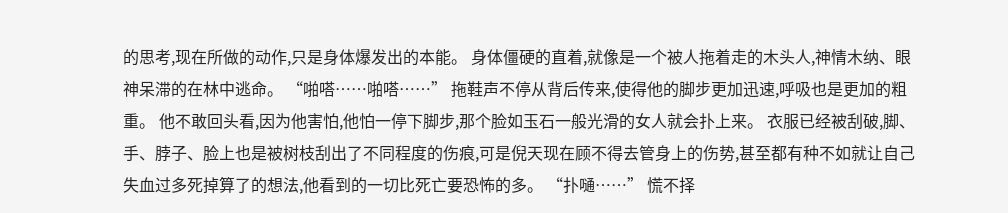的思考,现在所做的动作,只是身体爆发出的本能。 身体僵硬的直着,就像是一个被人拖着走的木头人,神情木纳、眼神呆滞的在林中逃命。 “啪嗒……啪嗒……” 拖鞋声不停从背后传来,使得他的脚步更加迅速,呼吸也是更加的粗重。 他不敢回头看,因为他害怕,他怕一停下脚步,那个脸如玉石一般光滑的女人就会扑上来。 衣服已经被刮破,脚、手、脖子、脸上也是被树枝刮出了不同程度的伤痕,可是倪天现在顾不得去管身上的伤势,甚至都有种不如就让自己失血过多死掉算了的想法,他看到的一切比死亡要恐怖的多。 “扑嗵……” 慌不择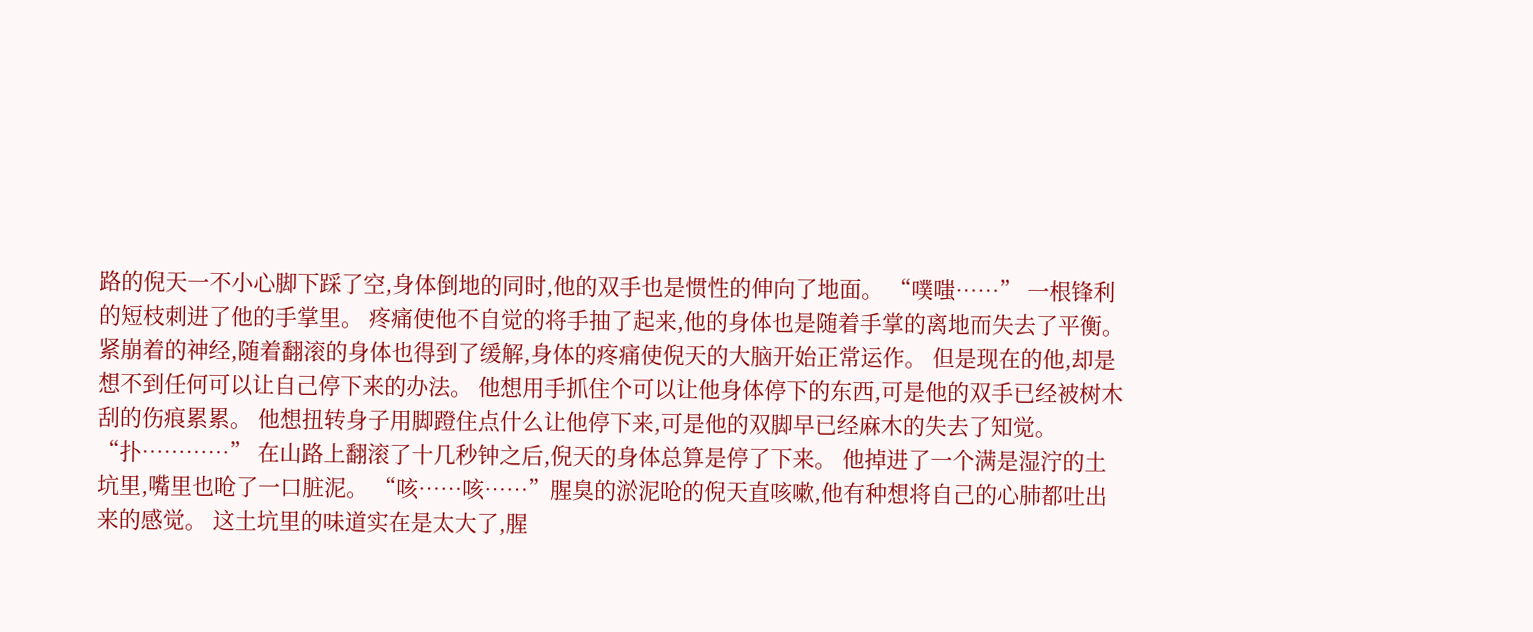路的倪天一不小心脚下踩了空,身体倒地的同时,他的双手也是惯性的伸向了地面。 “噗嗤……” 一根锋利的短枝刺进了他的手掌里。 疼痛使他不自觉的将手抽了起来,他的身体也是随着手掌的离地而失去了平衡。 紧崩着的神经,随着翻滚的身体也得到了缓解,身体的疼痛使倪天的大脑开始正常运作。 但是现在的他,却是想不到任何可以让自己停下来的办法。 他想用手抓住个可以让他身体停下的东西,可是他的双手已经被树木刮的伤痕累累。 他想扭转身子用脚蹬住点什么让他停下来,可是他的双脚早已经麻木的失去了知觉。 “扑…………” 在山路上翻滚了十几秒钟之后,倪天的身体总算是停了下来。 他掉进了一个满是湿泞的土坑里,嘴里也呛了一口脏泥。 “咳……咳……”腥臭的淤泥呛的倪天直咳嗽,他有种想将自己的心肺都吐出来的感觉。 这土坑里的味道实在是太大了,腥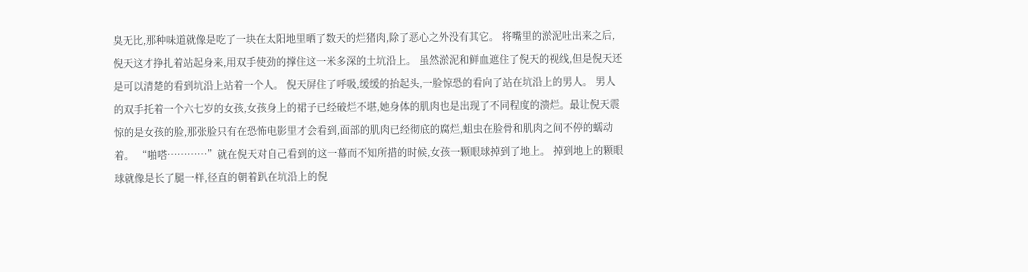臭无比,那种味道就像是吃了一块在太阳地里晒了数天的烂猪肉,除了恶心之外没有其它。 将嘴里的淤泥吐出来之后,倪天这才挣扎着站起身来,用双手使劲的撑住这一米多深的土坑沿上。 虽然淤泥和鲜血遮住了倪天的视线,但是倪天还是可以清楚的看到坑沿上站着一个人。 倪天屏住了呼吸,缓缓的抬起头,一脸惊恐的看向了站在坑沿上的男人。 男人的双手托着一个六七岁的女孩,女孩身上的裙子已经破烂不堪,她身体的肌肉也是出现了不同程度的溃烂。最让倪天震惊的是女孩的脸,那张脸只有在恐怖电影里才会看到,面部的肌肉已经彻底的腐烂,蛆虫在脸骨和肌肉之间不停的蠕动着。 “啪嗒…………”就在倪天对自己看到的这一幕而不知所措的时候,女孩一颗眼球掉到了地上。 掉到地上的颗眼球就像是长了腿一样,径直的朝着趴在坑沿上的倪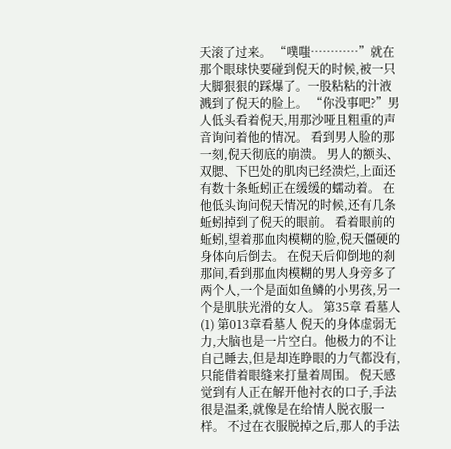天滚了过来。 “噗嗤…………”就在那个眼球快要碰到倪天的时候,被一只大脚狠狠的踩爆了。一股粘粘的汁液溅到了倪天的脸上。 “你没事吧?”男人低头看着倪天,用那沙哑且粗重的声音询问着他的情况。 看到男人脸的那一刻,倪天彻底的崩溃。 男人的额头、双腮、下巴处的肌肉已经溃烂,上面还有数十条蚯蚓正在缓缓的蠕动着。 在他低头询问倪天情况的时候,还有几条蚯蚓掉到了倪天的眼前。 看着眼前的蚯蚓,望着那血肉模糊的脸,倪天僵硬的身体向后倒去。 在倪天后仰倒地的刹那间,看到那血肉模糊的男人身旁多了两个人,一个是面如鱼鳞的小男孩,另一个是肌肤光滑的女人。 第35章 看墓人(1) 第013章看墓人 倪天的身体虚弱无力,大脑也是一片空白。他极力的不让自己睡去,但是却连睁眼的力气都没有,只能借着眼缝来打量着周围。 倪天感觉到有人正在解开他衬衣的口子,手法很是温柔,就像是在给情人脱衣服一样。 不过在衣服脱掉之后,那人的手法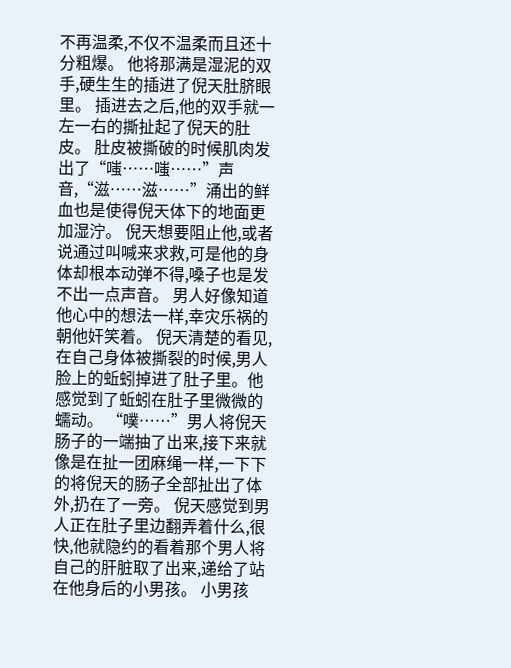不再温柔,不仅不温柔而且还十分粗爆。 他将那满是湿泥的双手,硬生生的插进了倪天肚脐眼里。 插进去之后,他的双手就一左一右的撕扯起了倪天的肚皮。 肚皮被撕破的时候肌肉发出了“嗤……嗤……”声音,“滋……滋……”涌出的鲜血也是使得倪天体下的地面更加湿泞。 倪天想要阻止他,或者说通过叫喊来求救,可是他的身体却根本动弹不得,嗓子也是发不出一点声音。 男人好像知道他心中的想法一样,幸灾乐祸的朝他奸笑着。 倪天清楚的看见,在自己身体被撕裂的时候,男人脸上的蚯蚓掉进了肚子里。他感觉到了蚯蚓在肚子里微微的蠕动。 “噗……”男人将倪天肠子的一端抽了出来,接下来就像是在扯一团麻绳一样,一下下的将倪天的肠子全部扯出了体外,扔在了一旁。 倪天感觉到男人正在肚子里边翻弄着什么,很快,他就隐约的看着那个男人将自己的肝脏取了出来,递给了站在他身后的小男孩。 小男孩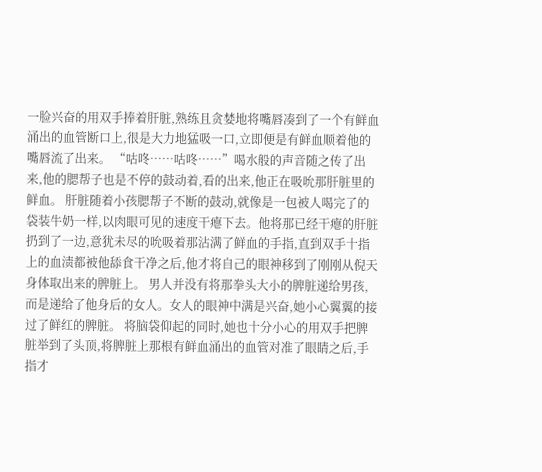一脸兴奋的用双手捧着肝脏,熟练且贪婪地将嘴唇凑到了一个有鲜血涌出的血管断口上,很是大力地猛吸一口,立即便是有鲜血顺着他的嘴唇流了出来。 “咕咚……咕咚……”喝水般的声音随之传了出来,他的腮帮子也是不停的鼓动着,看的出来,他正在吸吮那肝脏里的鲜血。 肝脏随着小孩腮帮子不断的鼓动,就像是一包被人喝完了的袋装牛奶一样,以肉眼可见的速度干瘪下去。他将那已经干瘪的肝脏扔到了一边,意犹未尽的吮吸着那沾满了鲜血的手指,直到双手十指上的血渍都被他舔食干净之后,他才将自己的眼神移到了刚刚从倪天身体取出来的脾脏上。 男人并没有将那拳头大小的脾脏递给男孩,而是递给了他身后的女人。女人的眼神中满是兴奋,她小心翼翼的接过了鲜红的脾脏。 将脑袋仰起的同时,她也十分小心的用双手把脾脏举到了头顶,将脾脏上那根有鲜血涌出的血管对准了眼睛之后,手指才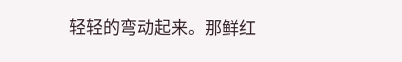轻轻的弯动起来。那鲜红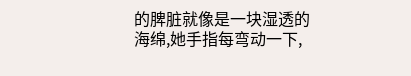的脾脏就像是一块湿透的海绵,她手指每弯动一下,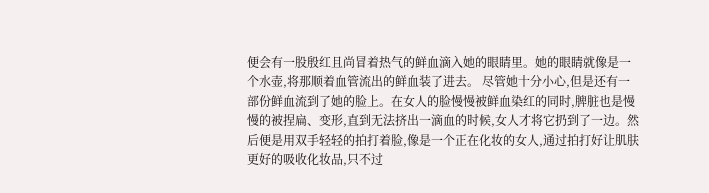便会有一股殷红且尚冒着热气的鲜血滴入她的眼睛里。她的眼睛就像是一个水壶,将那顺着血管流出的鲜血装了进去。 尽管她十分小心,但是还有一部份鲜血流到了她的脸上。在女人的脸慢慢被鲜血染红的同时,脾脏也是慢慢的被捏扁、变形,直到无法挤出一滴血的时候,女人才将它扔到了一边。然后便是用双手轻轻的拍打着脸,像是一个正在化妆的女人,通过拍打好让肌肤更好的吸收化妆品,只不过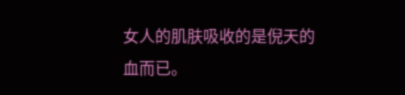女人的肌肤吸收的是倪天的血而已。